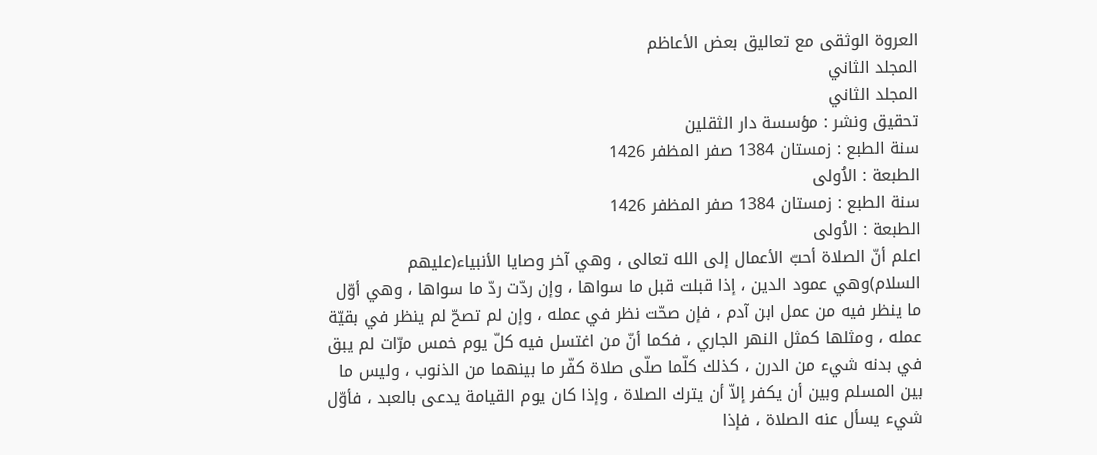العروة الوثقى مع تعاليق بعض الأعاظم
المجلد الثاني
المجلد الثاني
تحقيق ونشر : مؤسسة دار الثقلين
سنة الطبع : زمستان 1384 صفر المظفر 1426
الطبعة : الاُولى
سنة الطبع : زمستان 1384 صفر المظفر 1426
الطبعة : الاُولى
اعلم أنّ الصلاة أحبّ الأعمال إلى الله تعالى ، وهي آخر وصايا الأنبياء(عليهم السلام)وهي عمود الدين ، إذا قبلت قبل ما سواها ، وإن ردّت ردّ ما سواها ، وهي أوّل ما ينظر فيه من عمل ابن آدم ، فإن صحّت نظر في عمله ، وإن لم تصحّ لم ينظر في بقيّة عمله ، ومثلها كمثل النهر الجاري ، فكما أنّ من اغتسل فيه كلّ يوم خمس مرّات لم يبق في بدنه شيء من الدرن ، كذلك كلّما صلّى صلاة كفّر ما بينهما من الذنوب ، وليس ما بين المسلم وبين أن يكفر إلاّ أن يترك الصلاة ، وإذا كان يوم القيامة يدعى بالعبد ، فأوّل شيء يسأل عنه الصلاة ، فإذا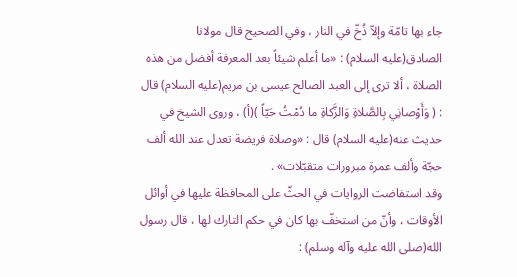جاء بها تامّة وإلاّ ذُخّ في النار ، وفي الصحيح قال مولانا الصادق(عليه السلام) : «ما أعلم شيئاً بعد المعرفة أفضل من هذه الصلاة ، ألا ترى إلى العبد الصالح عيسى بن مريم(عليه السلام) قال : ( وَأَوْصانِي بِالصَّلاةِ وَالزَّكاةِ ما دُمْتُ حَيّاً )(أ) ، وروى الشيخ في حديث عنه(عليه السلام) قال : «وصلاة فريضة تعدل عند الله ألف حجّة وألف عمرة مبرورات متقبّلات» .
وقد استفاضت الروايات في الحثّ على المحافظة عليها في أوائل الأوقات ، وأنّ من استخفّ بها كان في حكم التارك لها ، قال رسول الله(صلى الله عليه وآله وسلم) :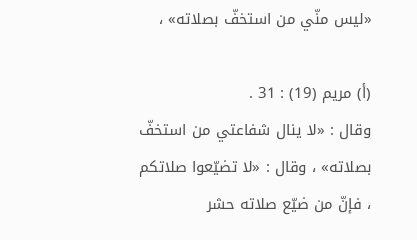«ليس منّي من استخفّ بصلاته» ،

(أ) مريم (19) : 31 .
وقال : «لا ينال شفاعتي من استخفّ بصلاته» ، وقال : «لا تضيّعوا صلاتكم ، فإنّ من ضيّع صلاته حشر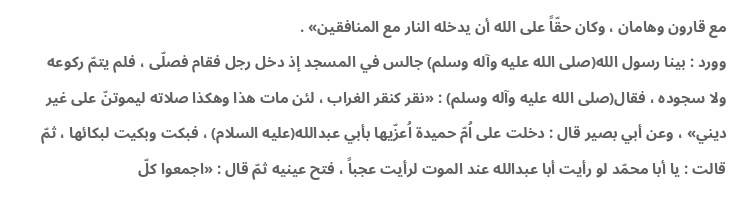مع قارون وهامان ، وكان حقّاً على الله أن يدخله النار مع المنافقين» .
وورد : بينا رسول الله(صلى الله عليه وآله وسلم) جالس في المسجد إذ دخل رجل فقام فصلّى ، فلم يتمّ ركوعه ولا سجوده ، فقال(صلى الله عليه وآله وسلم) : «نقر كنقر الغراب ، لئن مات هذا وهكذا صلاته ليموتنّ على غير ديني» ، وعن أبي بصير قال : دخلت على اُمّ حميدة اُعزّيها بأبي عبدالله(عليه السلام) ، فبكت وبكيت لبكائها ، ثمّ قالت : يا أبا محمّد لو رأيت أبا عبدالله عند الموت لرأيت عجباً ، فتح عينيه ثمّ قال : «اجمعوا كلّ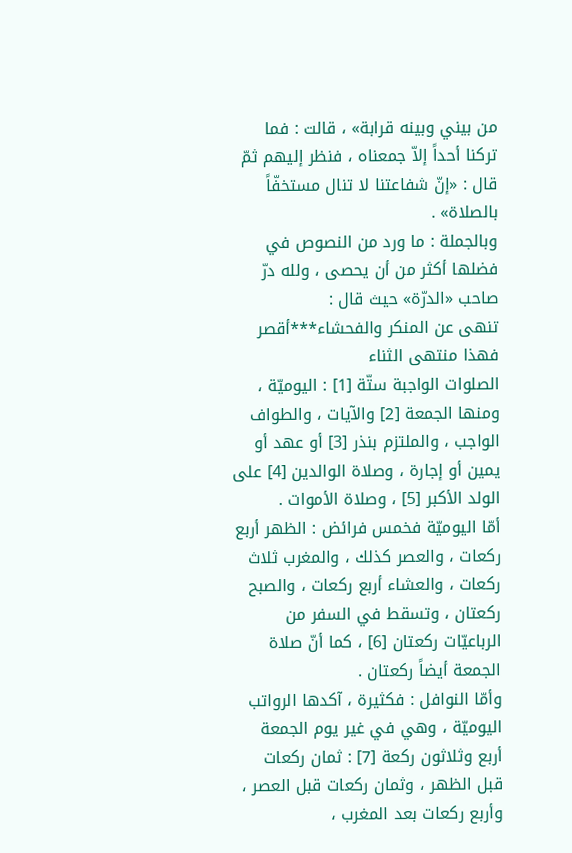من بيني وبينه قرابة» ، قالت : فما تركنا أحداً إلاّ جمعناه ، فنظر إليهم ثمّ قال : «إنّ شفاعتنا لا تنال مستخفّاً بالصلاة» .
وبالجملة : ما ورد من النصوص في فضلها أكثر من أن يحصى ، ولله درّ صاحب «الدرّة» حيث قال :
تنهى عن المنكر والفحشاء***أقصر فهذا منتهى الثناء
الصلوات الواجبة ستّة [1] : اليوميّة ، ومنها الجمعة [2] والآيات ، والطواف الواجب ، والملتزم بنذر [3] أو عهد أو يمين أو إجارة ، وصلاة الوالدين [4] على الولد الأكبر [5] ، وصلاة الأموات .
أمّا اليوميّة فخمس فرائض : الظهر أربع ركعات ، والعصر كذلك ، والمغرب ثلاث ركعات ، والعشاء أربع ركعات ، والصبح ركعتان ، وتسقط في السفر من الرباعيّات ركعتان [6] ، كما أنّ صلاة الجمعة أيضاً ركعتان .
وأمّا النوافل : فكثيرة ، آكدها الرواتب اليوميّة ، وهي في غير يوم الجمعة أربع وثلاثون ركعة [7] : ثمان ركعات قبل الظهر ، وثمان ركعات قبل العصر ، وأربع ركعات بعد المغرب ،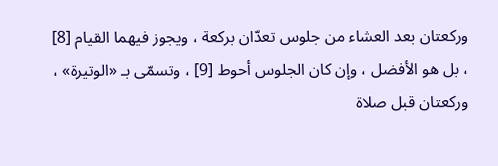وركعتان بعد العشاء من جلوس تعدّان بركعة ، ويجوز فيهما القيام [8] ، بل هو الأفضل ، وإن كان الجلوس أحوط [9] ، وتسمّى بـ «الوتيرة» ، وركعتان قبل صلاة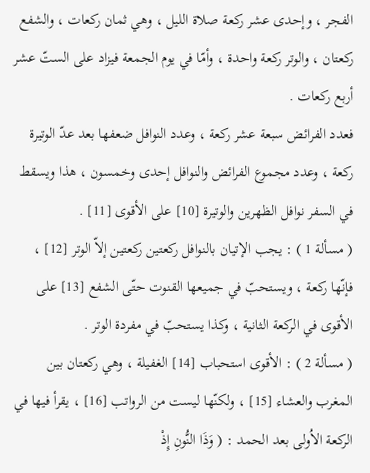الفجر ، وإحدى عشر ركعة صلاة الليل ، وهي ثمان ركعات ، والشفع ركعتان ، والوتر ركعة واحدة ، وأمّا في يوم الجمعة فيزاد على الستّ عشر أربع ركعات .
فعدد الفرائض سبعة عشر ركعة ، وعدد النوافل ضعفها بعد عدّ الوتيرة ركعة ، وعدد مجموع الفرائض والنوافل إحدى وخمسون ، هذا ويسقط في السفر نوافل الظهرين والوتيرة [10] على الأقوى [11] .
( مسألة 1 ) : يجب الإتيان بالنوافل ركعتين ركعتين إلاّ الوتر [12] ، فإنّها ركعة ، ويستحبّ في جميعها القنوت حتّى الشفع [13] على الأقوى في الركعة الثانية ، وكذا يستحبّ في مفردة الوتر .
( مسألة 2 ) : الأقوى استحباب [14] الغفيلة ، وهي ركعتان بين المغرب والعشاء [15] ، ولكنّها ليست من الرواتب [16] ، يقرأ فيها في الركعة الاُولى بعد الحمد : ( وَذَا النُّونِ إِذْ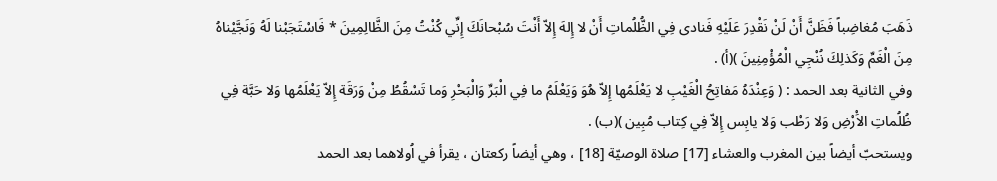ذَهَبَ مُغاضِباً فَظَنَّ أَنْ لَنْ نَقْدِرَ عَلَيْهِ فَنادى فِي الظُّلُماتِ أَنْ لا إِلهَ إِلاّ أَنْتَ سُبْحانَكَ إِنِّي كُنْتُ مِنَ الظَّالِمِينَ * فَاسْتَجَبْنا لَهُ وَنَجَّيْناهُ مِنَ الْغَمِّ وَكَذلِكَ نُنْجِي الْمُؤْمِنِينَ )(أ) .
وفي الثانية بعد الحمد : ( وَعِنْدَهُ مَفاتِحُ الْغَيْبِ لا يَعْلَمُها إِلاّ هُوَ وَيَعْلَمُ ما فِي الْبَرِّ وَالْبَحْرِ وَما تَسْقُطُ مِنْ وَرَقَة إِلاّ يَعْلَمُها وَلا حَبَّة فِي ظُلُماتِ الاَْرْضِ وَلا رَطْب وَلا يابِس إِلاّ فِي كِتاب مُبِين )(ب) .
ويستحبّ أيضاً بين المغرب والعشاء [17] صلاة الوصيّة [18] ، وهي أيضاً ركعتان ، يقرأ في اُولاهما بعد الحمد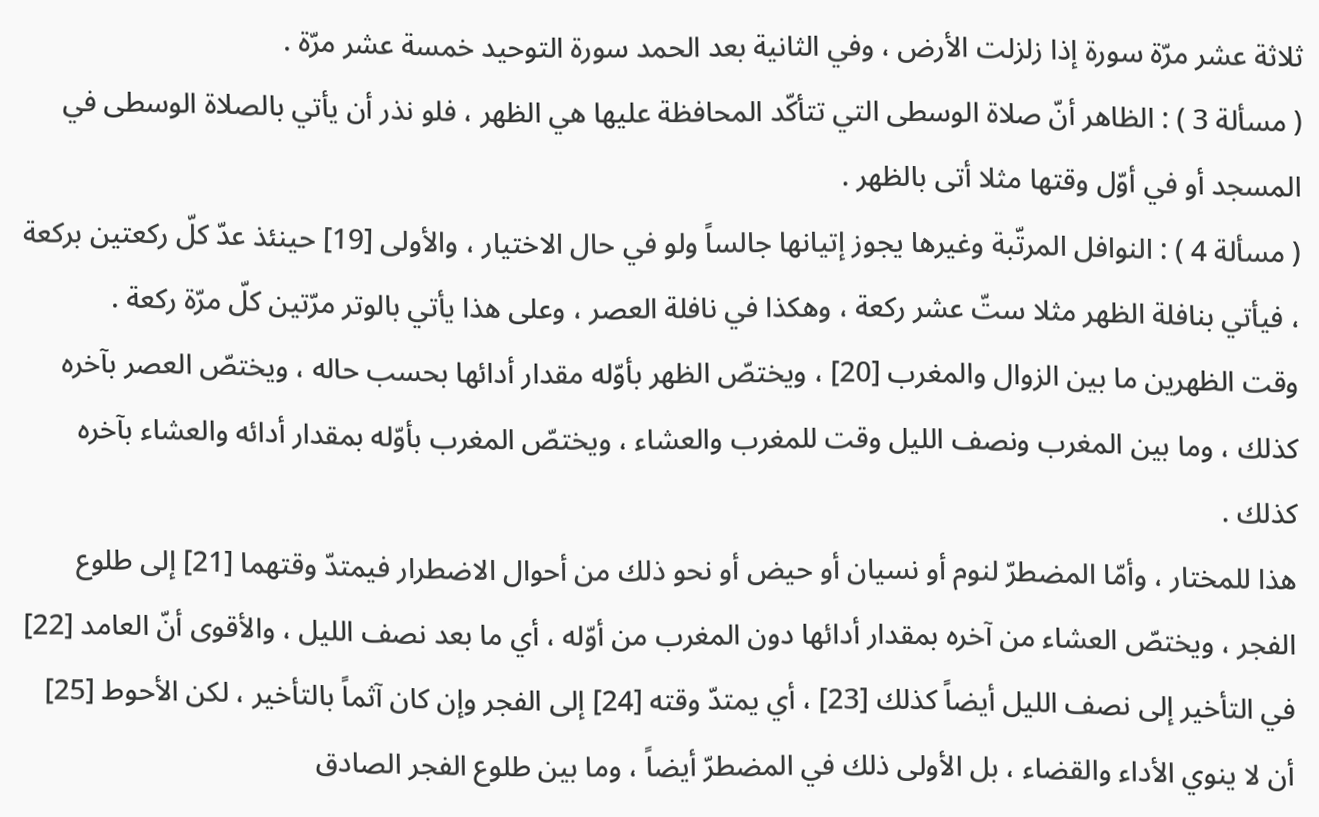ثلاثة عشر مرّة سورة إذا زلزلت الأرض ، وفي الثانية بعد الحمد سورة التوحيد خمسة عشر مرّة .
( مسألة 3 ) : الظاهر أنّ صلاة الوسطى التي تتأكّد المحافظة عليها هي الظهر ، فلو نذر أن يأتي بالصلاة الوسطى في المسجد أو في أوّل وقتها مثلا أتى بالظهر .
( مسألة 4 ) : النوافل المرتّبة وغيرها يجوز إتيانها جالساً ولو في حال الاختيار ، والأولى [19] حينئذ عدّ كلّ ركعتين بركعة ، فيأتي بنافلة الظهر مثلا ستّ عشر ركعة ، وهكذا في نافلة العصر ، وعلى هذا يأتي بالوتر مرّتين كلّ مرّة ركعة .
وقت الظهرين ما بين الزوال والمغرب [20] ، ويختصّ الظهر بأوّله مقدار أدائها بحسب حاله ، ويختصّ العصر بآخره كذلك ، وما بين المغرب ونصف الليل وقت للمغرب والعشاء ، ويختصّ المغرب بأوّله بمقدار أدائه والعشاء بآخره كذلك .
هذا للمختار ، وأمّا المضطرّ لنوم أو نسيان أو حيض أو نحو ذلك من أحوال الاضطرار فيمتدّ وقتهما [21] إلى طلوع الفجر ، ويختصّ العشاء من آخره بمقدار أدائها دون المغرب من أوّله ، أي ما بعد نصف الليل ، والأقوى أنّ العامد [22] في التأخير إلى نصف الليل أيضاً كذلك [23] ، أي يمتدّ وقته [24] إلى الفجر وإن كان آثماً بالتأخير ، لكن الأحوط [25] أن لا ينوي الأداء والقضاء ، بل الأولى ذلك في المضطرّ أيضاً ، وما بين طلوع الفجر الصادق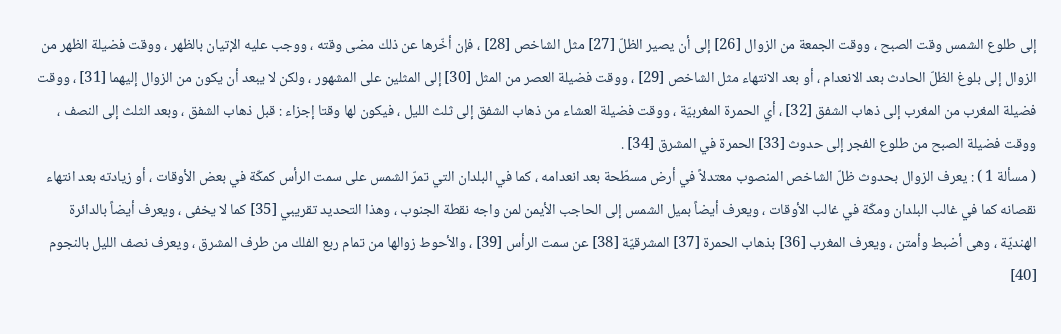إلى طلوع الشمس وقت الصبح ، ووقت الجمعة من الزوال [26] إلى أن يصير الظلّ [27] مثل الشاخص [28] ، فإن أخّرها عن ذلك مضى وقته ، ووجب عليه الإتيان بالظهر ، ووقت فضيلة الظهر من الزوال إلى بلوغ الظلّ الحادث بعد الانعدام ، أو بعد الانتهاء مثل الشاخص [29] ، ووقت فضيلة العصر من المثل [30] إلى المثلين على المشهور ، ولكن لا يبعد أن يكون من الزوال إليهما [31] ، ووقت فضيلة المغرب من المغرب إلى ذهاب الشفق [32] ، أي الحمرة المغربيّة ، ووقت فضيلة العشاء من ذهاب الشفق إلى ثلث الليل ، فيكون لها وقتا إجزاء : قبل ذهاب الشفق ، وبعد الثلث إلى النصف ، ووقت فضيلة الصبح من طلوع الفجر إلى حدوث [33] الحمرة في المشرق [34] .
( مسألة 1 ) : يعرف الزوال بحدوث ظلّ الشاخص المنصوب معتدلاً في أرض مسطّحة بعد انعدامه ، كما في البلدان التي تمرّ الشمس على سمت الرأس كمكّة في بعض الأوقات ، أو زيادته بعد انتهاء نقصانه كما في غالب البلدان ومكّة في غالب الأوقات ، ويعرف أيضاً بميل الشمس إلى الحاجب الأيمن لمن واجه نقطة الجنوب ، وهذا التحديد تقريبي [35] كما لا يخفى ، ويعرف أيضاً بالدائرة الهنديّة ، وهى أضبط وأمتن ، ويعرف المغرب [36] بذهاب الحمرة [37] المشرقيّة [38] عن سمت الرأس [39] ، والأحوط زوالها من تمام ربع الفلك من طرف المشرق ، ويعرف نصف الليل بالنجوم [40]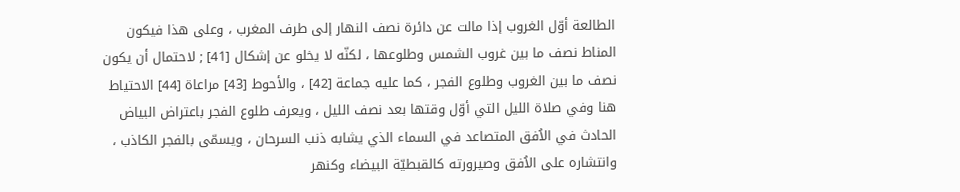الطالعة أوّل الغروب إذا مالت عن دائرة نصف النهار إلى طرف المغرب ، وعلى هذا فيكون المناط نصف ما بين غروب الشمس وطلوعها ، لكنّه لا يخلو عن إشكال [41] ; لاحتمال أن يكون نصف ما بين الغروب وطلوع الفجر ، كما عليه جماعة [42] ، والأحوط [43] مراعاة [44] الاحتياط هنا وفي صلاة الليل التي أوّل وقتها بعد نصف الليل ، ويعرف طلوع الفجر باعتراض البياض الحادث في الاُفق المتصاعد في السماء الذي يشابه ذنب السرحان ، ويسمّى بالفجر الكاذب ، وانتشاره على الاُفق وصيرورته كالقبطيّة البيضاء وكنهر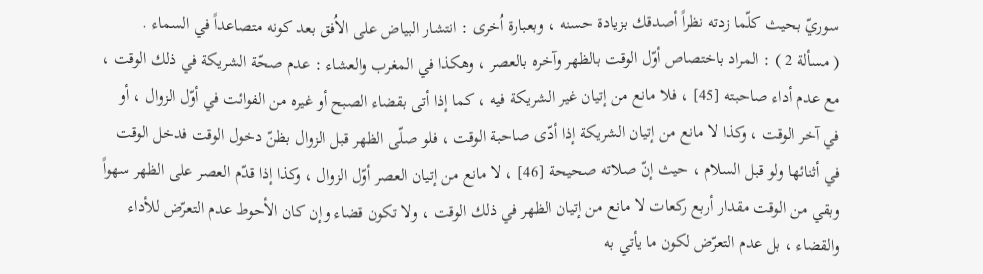سوريّ بحيث كلّما زدته نظراً أصدقك بزيادة حسنه ، وبعبارة اُخرى : انتشار البياض على الاُفق بعد كونه متصاعداً في السماء .
( مسألة 2 ) : المراد باختصاص أوّل الوقت بالظهر وآخره بالعصر ، وهكذا في المغرب والعشاء : عدم صحّة الشريكة في ذلك الوقت ، مع عدم أداء صاحبته [45] ، فلا مانع من إتيان غير الشريكة فيه ، كما إذا أتى بقضاء الصبح أو غيره من الفوائت في أوّل الزوال ، أو في آخر الوقت ، وكذا لا مانع من إتيان الشريكة إذا أدّى صاحبة الوقت ، فلو صلّى الظهر قبل الزوال بظنّ دخول الوقت فدخل الوقت في أثنائها ولو قبل السلام ، حيث إنّ صلاته صحيحة [46] ، لا مانع من إتيان العصر أوّل الزوال ، وكذا إذا قدّم العصر على الظهر سهواً وبقي من الوقت مقدار أربع ركعات لا مانع من إتيان الظهر في ذلك الوقت ، ولا تكون قضاء وإن كان الأحوط عدم التعرّض للأداء والقضاء ، بل عدم التعرّض لكون ما يأتي به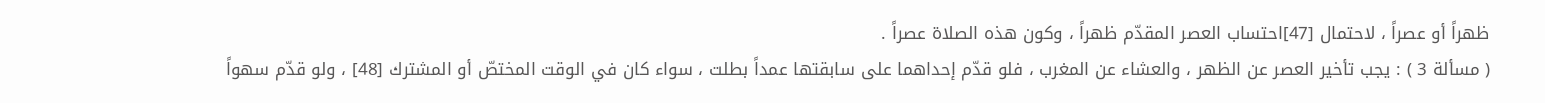ظهراً أو عصراً ، لاحتمال [47]احتساب العصر المقدّم ظهراً ، وكون هذه الصلاة عصراً .
( مسألة 3 ) : يجب تأخير العصر عن الظهر ، والعشاء عن المغرب ، فلو قدّم إحداهما على سابقتها عمداً بطلت ، سواء كان في الوقت المختصّ أو المشترك [48] ، ولو قدّم سهواً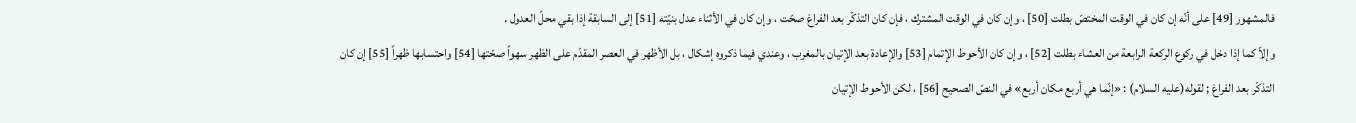فالمشهور [49] على أنّه إن كان في الوقت المختصّ بطلت [50] ، وإن كان في الوقت المشترك ، فإن كان التذكّر بعد الفراغ صحّت ، وإن كان في الأثناء عدل بنيّته [51] إلى السابقة إذا بقي محلّ العدول .
وإلاّ كما إذا دخل في ركوع الركعة الرابعة من العشاء بطلت [52] ، وإن كان الأحوط الإتمام [53] والإعادة بعد الإتيان بالمغرب ، وعندي فيما ذكروه إشكال ، بل الأظهر في العصر المقدّم على الظهر سهواً صحّتها [54] واحتسابها ظهراً [55] إن كان التذكّر بعد الفراغ ; لقوله(عليه السلام) : «إنّما هي أربع مكان أربع» في النصّ الصحيح [56] ، لكن الأحوط الإتيان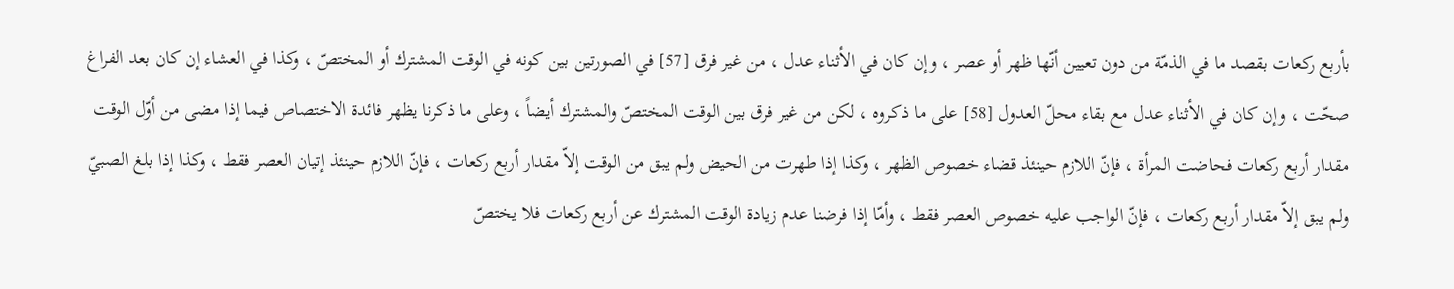بأربع ركعات بقصد ما في الذمّة من دون تعيين أنّها ظهر أو عصر ، وإن كان في الأثناء عدل ، من غير فرق [57] في الصورتين بين كونه في الوقت المشترك أو المختصّ ، وكذا في العشاء إن كان بعد الفراغ صحّت ، وإن كان في الأثناء عدل مع بقاء محلّ العدول [58] على ما ذكروه ، لكن من غير فرق بين الوقت المختصّ والمشترك أيضاً ، وعلى ما ذكرنا يظهر فائدة الاختصاص فيما إذا مضى من أوّل الوقت مقدار أربع ركعات فحاضت المرأة ، فإنّ اللازم حينئذ قضاء خصوص الظهر ، وكذا إذا طهرت من الحيض ولم يبق من الوقت إلاّ مقدار أربع ركعات ، فإنّ اللازم حينئذ إتيان العصر فقط ، وكذا إذا بلغ الصبيّ ولم يبق إلاّ مقدار أربع ركعات ، فإنّ الواجب عليه خصوص العصر فقط ، وأمّا إذا فرضنا عدم زيادة الوقت المشترك عن أربع ركعات فلا يختصّ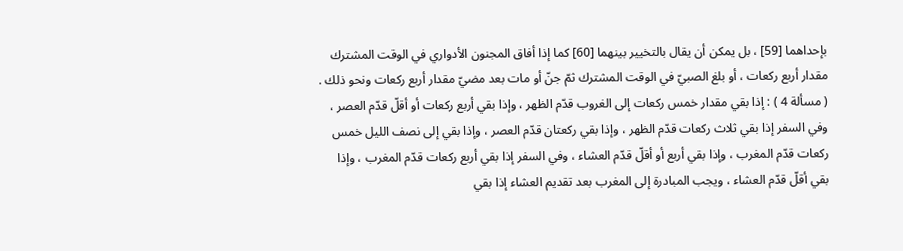بإحداهما [59] ، بل يمكن أن يقال بالتخيير بينهما [60] كما إذا أفاق المجنون الأدواري في الوقت المشترك مقدار أربع ركعات ، أو بلغ الصبيّ في الوقت المشترك ثمّ جنّ أو مات بعد مضيّ مقدار أربع ركعات ونحو ذلك .
( مسألة 4 ) : إذا بقي مقدار خمس ركعات إلى الغروب قدّم الظهر ، وإذا بقي أربع ركعات أو أقلّ قدّم العصر ، وفي السفر إذا بقي ثلاث ركعات قدّم الظهر ، وإذا بقي ركعتان قدّم العصر ، وإذا بقي إلى نصف الليل خمس ركعات قدّم المغرب ، وإذا بقي أربع أو أقلّ قدّم العشاء ، وفي السفر إذا بقي أربع ركعات قدّم المغرب ، وإذا بقي أقلّ قدّم العشاء ، ويجب المبادرة إلى المغرب بعد تقديم العشاء إذا بقي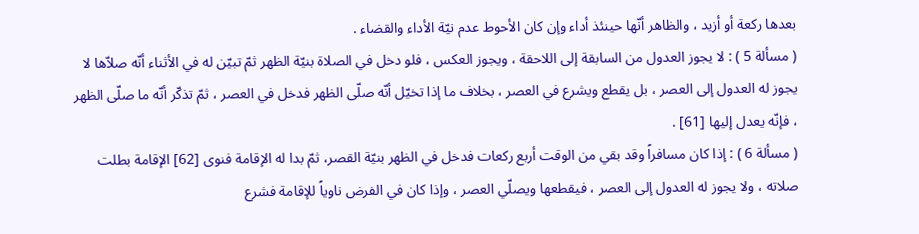بعدها ركعة أو أزيد ، والظاهر أنّها حينئذ أداء وإن كان الأحوط عدم نيّة الأداء والقضاء .
( مسألة 5 ) : لا يجوز العدول من السابقة إلى اللاحقة ، ويجوز العكس ، فلو دخل في الصلاة بنيّة الظهر ثمّ تبيّن له في الأثناء أنّه صلاّها لا يجوز له العدول إلى العصر ، بل يقطع ويشرع في العصر ، بخلاف ما إذا تخيّل أنّه صلّى الظهر فدخل في العصر ، ثمّ تذكّر أنّه ما صلّى الظهر ، فإنّه يعدل إليها [61] .
( مسألة 6 ) : إذا كان مسافراً وقد بقي من الوقت أربع ركعات فدخل في الظهر بنيّة القصر، ثمّ بدا له الإقامة فنوى [62] الإقامة بطلت صلاته ، ولا يجوز له العدول إلى العصر ، فيقطعها ويصلّي العصر ، وإذا كان في الفرض ناوياً للإقامة فشرع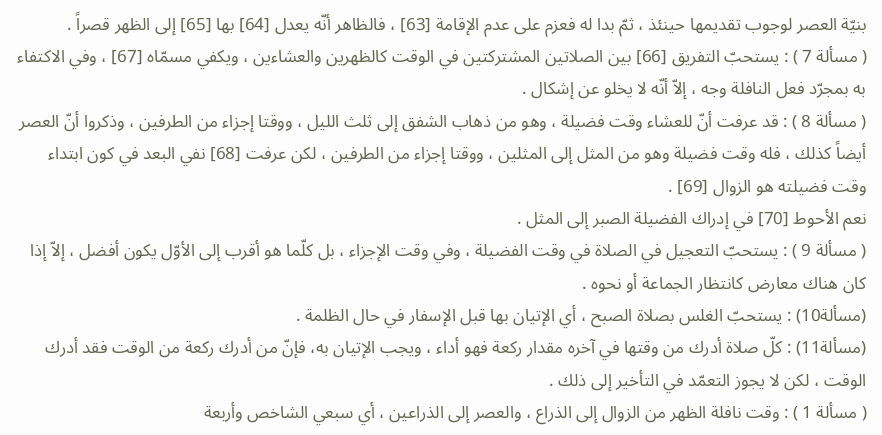بنيّة العصر لوجوب تقديمها حينئذ ، ثمّ بدا له فعزم على عدم الإقامة [63] ، فالظاهر أنّه يعدل [64] بها [65] إلى الظهر قصراً .
( مسألة 7 ) : يستحبّ التفريق [66] بين الصلاتين المشتركتين في الوقت كالظهرين والعشاءين ، ويكفي مسمّاه [67] ، وفي الاكتفاء به بمجرّد فعل النافلة وجه ، إلاّ أنّه لا يخلو عن إشكال .
( مسألة 8 ) : قد عرفت أنّ للعشاء وقت فضيلة ، وهو من ذهاب الشفق إلى ثلث الليل ، ووقتا إجزاء من الطرفين ، وذكروا أنّ العصر أيضاً كذلك ، فله وقت فضيلة وهو من المثل إلى المثلين ، ووقتا إجزاء من الطرفين ، لكن عرفت [68] نفي البعد في كون ابتداء وقت فضيلته هو الزوال [69] .
نعم الأحوط [70] في إدراك الفضيلة الصبر إلى المثل .
( مسألة 9 ) : يستحبّ التعجيل في الصلاة في وقت الفضيلة ، وفي وقت الإجزاء ، بل كلّما هو أقرب إلى الأوّل يكون أفضل ، إلاّ إذا كان هناك معارض كانتظار الجماعة أو نحوه .
(مسألة10) : يستحبّ الغلس بصلاة الصبح ، أي الإتيان بها قبل الإسفار في حال الظلمة .
(مسألة11) : كلّ صلاة أدرك من وقتها في آخره مقدار ركعة فهو أداء ، ويجب الإتيان به، فإنّ من أدرك ركعة من الوقت فقد أدرك الوقت ، لكن لا يجوز التعمّد في التأخير إلى ذلك .
( مسألة 1 ) : وقت نافلة الظهر من الزوال إلى الذراع ، والعصر إلى الذراعين ، أي سبعي الشاخص وأربعة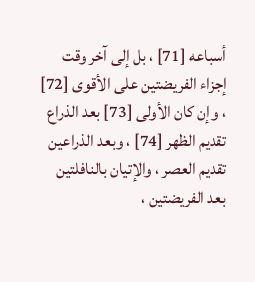أسباعه [71] ، بل إلى آخر وقت إجزاء الفريضتين على الأقوى [72] ، وإن كان الأولى [73] بعد الذراع تقديم الظهر [74] ، وبعد الذراعين تقديم العصر ، والإتيان بالنافلتين بعد الفريضتين ،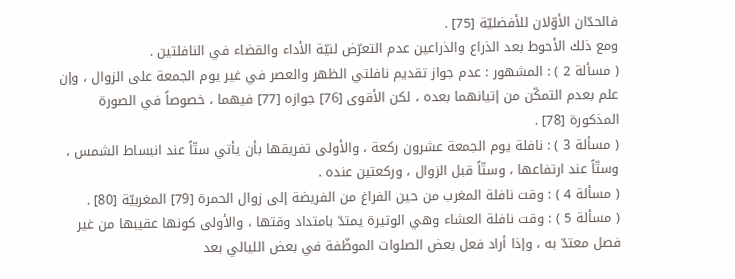فالحدّان الأوّلان للأفضليّة [75] .
ومع ذلك الأحوط بعد الذراع والذراعين عدم التعرّض لنيّة الأداء والقضاء في النافلتين .
( مسألة 2 ) : المشهور : عدم جواز تقديم نافلتي الظهر والعصر في غير يوم الجمعة على الزوال ، وإن علم بعدم التمكّن من إتيانهما بعده ، لكن الأقوى [76] جوازه [77] فيهما ، خصوصاً في الصورة المذكورة [78] .
( مسألة 3 ) : نافلة يوم الجمعة عشرون ركعة ، والأولى تفريقها بأن يأتي ستّاً عند انبساط الشمس ، وستّاً عند ارتفاعها ، وستّاً قبل الزوال ، وركعتين عنده .
( مسألة 4 ) : وقت نافلة المغرب من حين الفراغ من الفريضة إلى زوال الحمرة [79] المغربيّة [80] .
( مسألة 5 ) : وقت نافلة العشاء وهي الوتيرة يمتدّ بامتداد وقتها ، والأولى كونها عقيبها من غير فصل معتدّ به ، وإذا أراد فعل بعض الصلوات الموظّفة في بعض الليالي بعد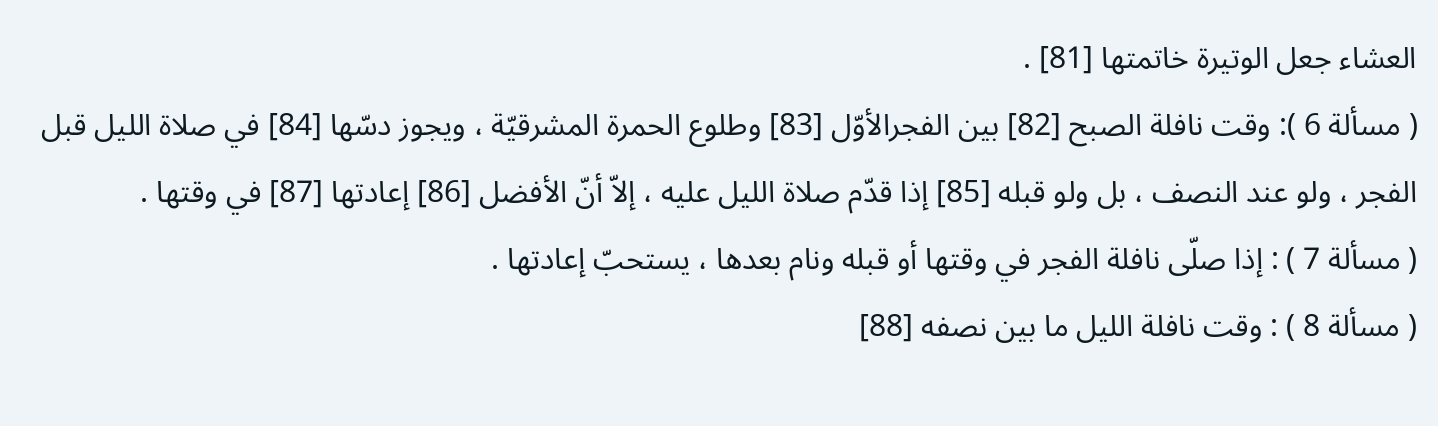العشاء جعل الوتيرة خاتمتها [81] .
( مسألة 6 ): وقت نافلة الصبح [82] بين الفجرالأوّل [83] وطلوع الحمرة المشرقيّة ، ويجوز دسّها [84] في صلاة الليل قبل الفجر ، ولو عند النصف ، بل ولو قبله [85] إذا قدّم صلاة الليل عليه ، إلاّ أنّ الأفضل [86] إعادتها [87] في وقتها .
( مسألة 7 ) : إذا صلّى نافلة الفجر في وقتها أو قبله ونام بعدها ، يستحبّ إعادتها .
( مسألة 8 ) : وقت نافلة الليل ما بين نصفه [88]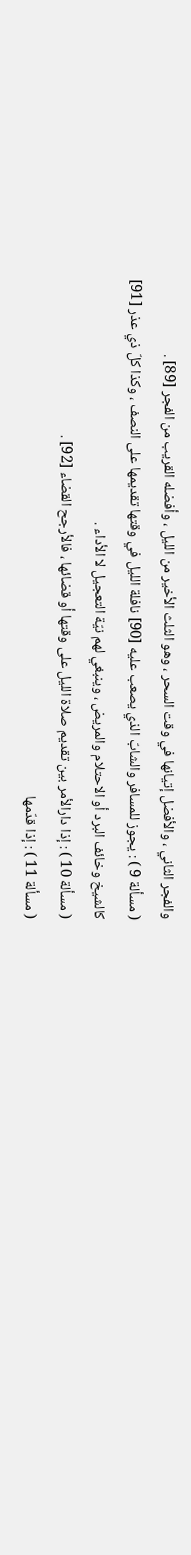والفجر الثاني ، والأفضل إتيانها في وقت السحر ، وهو الثلث الأخير من الليل ، وأفضله القريب من الفجر [89] .
( مسألة 9 ) : يجوز للمسافر والشابّ الذي يصعب عليه [90] نافلة الليل في وقتها تقديمها على النصف ، وكذا كلّ ذي عذر [91] كالشيخ وخائف البرد أو الاحتلام والمريض ، وينبغي لهم نيّة التعجيل لا الأداء .
( مسألة 10 ) : إذا دارالأمر بين تقديم صلاة الليل على وقتها أو قضائها ، فالأرجح القضاء [92] .
( مسألة 11 ) : إذا قدّمها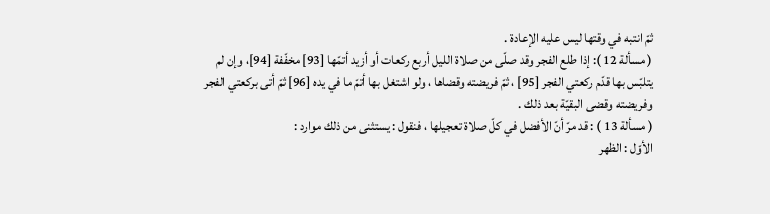ثمّ انتبه في وقتها ليس عليه الإعادة .
( مسألة 12 ): إذا طلع الفجر وقد صلّى من صلاة الليل أربع ركعات أو أزيد أتمّها [93] مخفّفة [94]، وإن لم يتلبّس بها قدّم ركعتي الفجر [95] ، ثمّ فريضته وقضاها ، ولو اشتغل بها أتمّ ما في يده [96] ثمّ أتى بركعتي الفجر وفريضته وقضى البقيّة بعد ذلك .
( مسألة 13 ) : قد مرّ أنّ الأفضل في كلّ صلاة تعجيلها ، فنقول : يستثنى من ذلك موارد :
الأوّل : الظهر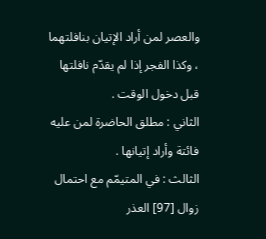والعصر لمن أراد الإتيان بنافلتهما ، وكذا الفجر إذا لم يقدّم نافلتها قبل دخول الوقت .
الثاني : مطلق الحاضرة لمن عليه فائتة وأراد إتيانها .
الثالث : في المتيمّم مع احتمال زوال [97] العذر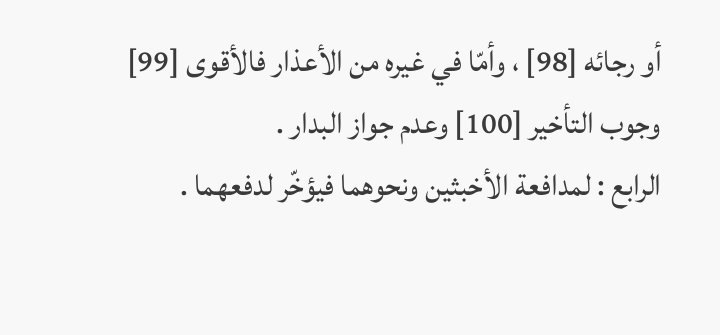أو رجائه [98] ، وأمّا في غيره من الأعذار فالأقوى [99]
وجوب التأخير [100] وعدم جواز البدار .
الرابع : لمدافعة الأخبثين ونحوهما فيؤخّر لدفعهما .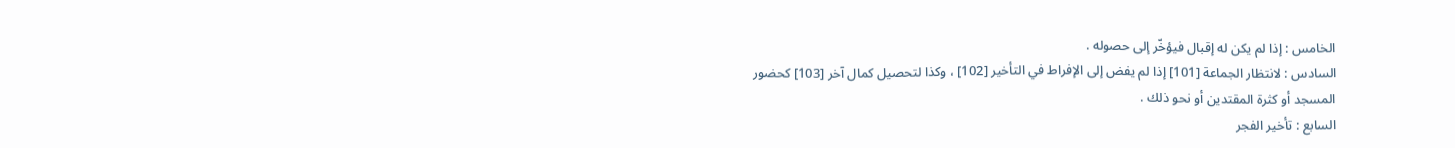الخامس : إذا لم يكن له إقبال فيؤخّر إلى حصوله .
السادس : لانتظار الجماعة [101] إذا لم يفض إلى الإفراط في التأخير [102] ، وكذا لتحصيل كمال آخر [103] كحضور المسجد أو كثرة المقتدين أو نحو ذلك .
السابع : تأخير الفجر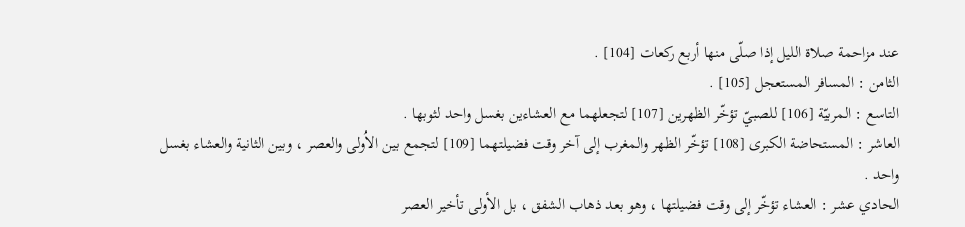عند مزاحمة صلاة الليل إذا صلّى منها أربع ركعات [104] .
الثامن : المسافر المستعجل [105] .
التاسع : المربيّة [106] للصبيّ تؤخّر الظهرين [107] لتجعلهما مع العشاءين بغسل واحد لثوبها .
العاشر : المستحاضة الكبرى [108] تؤخّر الظهر والمغرب إلى آخر وقت فضيلتهما [109] لتجمع بين الاُولى والعصر ، وبين الثانية والعشاء بغسل واحد .
الحادي عشر : العشاء تؤخّر إلى وقت فضيلتها ، وهو بعد ذهاب الشفق ، بل الأولى تأخير العصر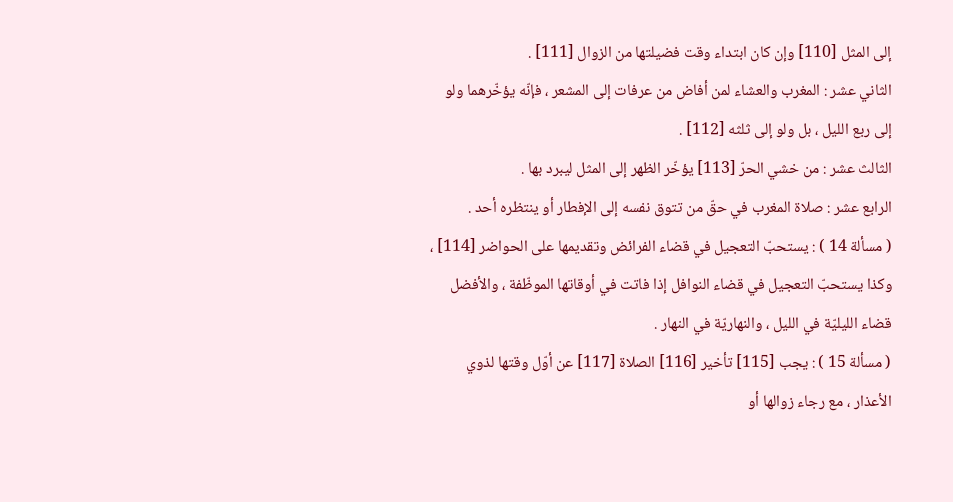إلى المثل [110] وإن كان ابتداء وقت فضيلتها من الزوال [111] .
الثاني عشر : المغرب والعشاء لمن أفاض من عرفات إلى المشعر ، فإنّه يؤخّرهما ولو إلى ربع الليل ، بل ولو إلى ثلثه [112] .
الثالث عشر : من خشي الحرّ [113] يؤخّر الظهر إلى المثل ليبرد بها .
الرابع عشر : صلاة المغرب في حقّ من تتوق نفسه إلى الإفطار أو ينتظره أحد .
( مسألة 14 ) : يستحبّ التعجيل في قضاء الفرائض وتقديمها على الحواضر [114] ، وكذا يستحبّ التعجيل في قضاء النوافل إذا فاتت في أوقاتها الموظّفة ، والأفضل قضاء الليليّة في الليل ، والنهاريّة في النهار .
( مسألة 15 ) : يجب [115] تأخير [116] الصلاة [117] عن أوّل وقتها لذوي الأعذار ، مع رجاء زوالها أو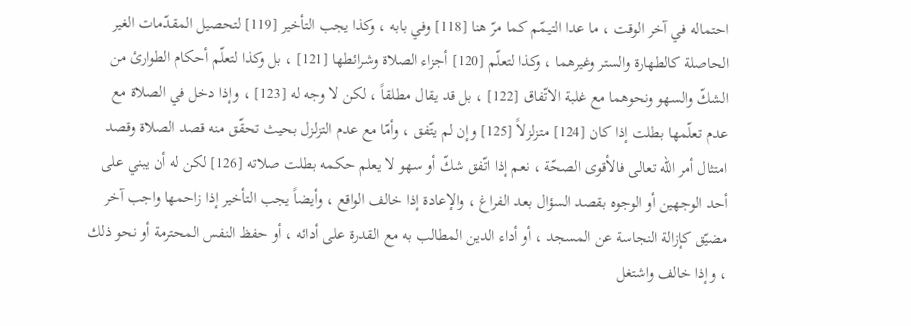احتماله في آخر الوقت ، ما عدا التيمّم كما مرّ هنا [118] وفي بابه ، وكذا يجب التأخير [119] لتحصيل المقدّمات الغير الحاصلة كالطهارة والستر وغيرهما ، وكذا لتعلّم [120] أجزاء الصلاة وشرائطها [121] ، بل وكذا لتعلّم أحكام الطوارئ من الشكّ والسهو ونحوهما مع غلبة الاتّفاق [122] ، بل قد يقال مطلقاً ، لكن لا وجه له [123] ، وإذا دخل في الصلاة مع عدم تعلّمها بطلت إذا كان [124] متزلزلاً [125] وإن لم يتّفق ، وأمّا مع عدم التزلزل بحيث تحقّق منه قصد الصلاة وقصد امتثال أمر الله تعالى فالأقوى الصحّة ، نعم إذا اتّفق شكّ أو سهو لا يعلم حكمه بطلت صلاته [126] لكن له أن يبني على أحد الوجهين أو الوجوه بقصد السؤال بعد الفراغ ، والإعادة إذا خالف الواقع ، وأيضاً يجب التأخير إذا زاحمها واجب آخر مضيّق كإزالة النجاسة عن المسجد ، أو أداء الدين المطالب به مع القدرة على أدائه ، أو حفظ النفس المحترمة أو نحو ذلك ، وإذا خالف واشتغل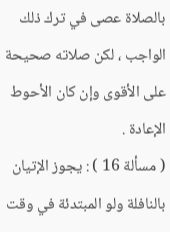بالصلاة عصى في ترك ذلك الواجب ، لكن صلاته صحيحة على الأقوى وإن كان الأحوط الإعادة .
( مسألة 16 ) : يجوز الإتيان بالنافلة ولو المبتدئة في وقت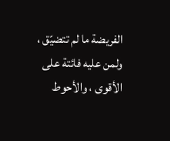الفريضة ما لم تتضيّق ، ولمن عليه فائتة على الأقوى ، والأحوط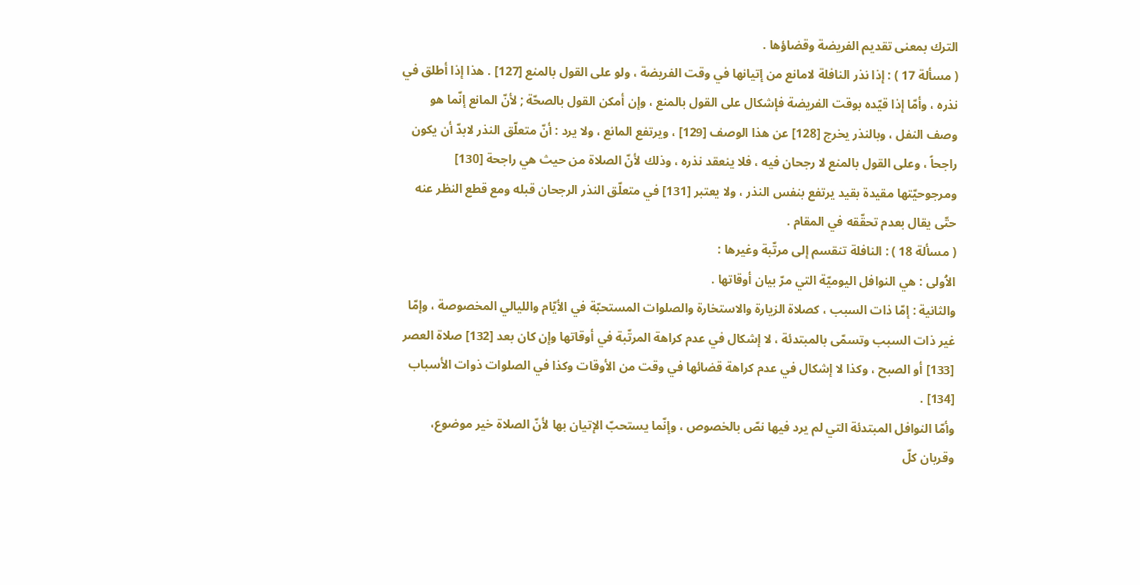الترك بمعنى تقديم الفريضة وقضاؤها .
( مسألة 17 ) : إذا نذر النافلة لامانع من إتيانها في وقت الفريضة ، ولو على القول بالمنع [127] . هذا إذا أطلق في نذره ، وأمّا إذا قيّده بوقت الفريضة فإشكال على القول بالمنع ، وإن أمكن القول بالصحّة ; لأنّ المانع إنّما هو وصف النفل ، وبالنذر يخرج [128] عن هذا الوصف [129] ، ويرتفع المانع ، ولا يرد : أنّ متعلّق النذر لابدّ أن يكون راجحاً ، وعلى القول بالمنع لا رجحان فيه ، فلا ينعقد نذره ، وذلك لأنّ الصلاة من حيث هي راجحة [130] ومرجوحيّتها مقيدة بقيد يرتفع بنفس النذر ، ولا يعتبر [131] في متعلّق النذر الرجحان قبله ومع قطع النظر عنه حتّى يقال بعدم تحقّقه في المقام .
( مسألة 18 ) : النافلة تنقسم إلى مرتّبة وغيرها :
الاُولى : هي النوافل اليوميّة التي مرّ بيان أوقاتها .
والثانية : إمّا ذات السبب ، كصلاة الزيارة والاستخارة والصلوات المستحبّة في الأيّام والليالي المخصوصة ، وإمّا غير ذات السبب وتسمّى بالمبتدئة ، لا إشكال في عدم كراهة المرتّبة في أوقاتها وإن كان بعد [132] صلاة العصر [133] أو الصبح ، وكذا لا إشكال في عدم كراهة قضائها في وقت من الأوقات وكذا في الصلوات ذوات الأسباب [134] .
وأمّا النوافل المبتدئة التي لم يرد فيها نصّ بالخصوص ، وإنّما يستحبّ الإتيان بها لأنّ الصلاة خير موضوع، وقربان كلّ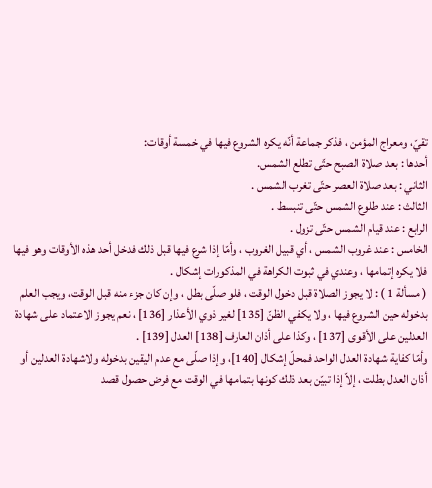تقيّ، ومعراج المؤمن ، فذكر جماعة أنّه يكره الشروع فيها في خمسة أوقات:
أحدها : بعد صلاة الصبح حتّى تطلع الشمس.
الثاني : بعد صلاة العصر حتّى تغرب الشمس .
الثالث : عند طلوع الشمس حتّى تنبسط .
الرابع : عند قيام الشمس حتّى تزول .
الخامس : عند غروب الشمس ، أي قبيل الغروب ، وأمّا إذا شرع فيها قبل ذلك فدخل أحد هذه الأوقات وهو فيها فلا يكره إتمامها ، وعندي في ثبوت الكراهة في المذكورات إشكال .
( مسألة 1 ) : لا يجوز الصلاة قبل دخول الوقت ، فلو صلّى بطل ، وإن كان جزء منه قبل الوقت، ويجب العلم بدخوله حين الشروع فيها ، ولا يكفي الظنّ [135] لغير ذوي الأعذار [136] ، نعم يجوز الاعتماد على شهادة العدلين على الأقوى [137] ، وكذا على أذان العارف [138] العدل [139] .
وأمّا كفاية شهادة العدل الواحد فمحلّ إشكال [140]، وإذا صلّى مع عدم اليقين بدخوله ولاشهادة العدلين أو أذان العدل بطلت ، إلاّ إذا تبيّن بعد ذلك كونها بتمامها في الوقت مع فرض حصول قصد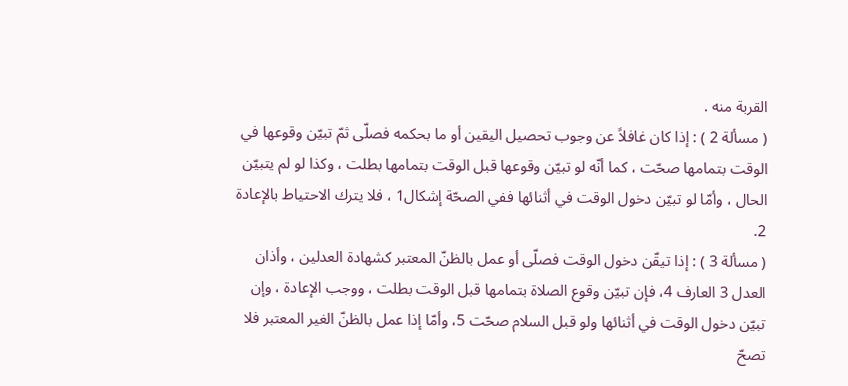القربة منه .
( مسألة 2 ) : إذا كان غافلاً عن وجوب تحصيل اليقين أو ما بحكمه فصلّى ثمّ تبيّن وقوعها في الوقت بتمامها صحّت ، كما أنّه لو تبيّن وقوعها قبل الوقت بتمامها بطلت ، وكذا لو لم يتبيّن الحال ، وأمّا لو تبيّن دخول الوقت في أثنائها ففي الصحّة إشكال1 ، فلا يترك الاحتياط بالإعادة 2.
( مسألة 3 ) : إذا تيقّن دخول الوقت فصلّى أو عمل بالظنّ المعتبر كشهادة العدلين ، وأذان العدل 3 العارف 4، فإن تبيّن وقوع الصلاة بتمامها قبل الوقت بطلت ، ووجب الإعادة ، وإن تبيّن دخول الوقت في أثنائها ولو قبل السلام صحّت 5، وأمّا إذا عمل بالظنّ الغير المعتبر فلا تصحّ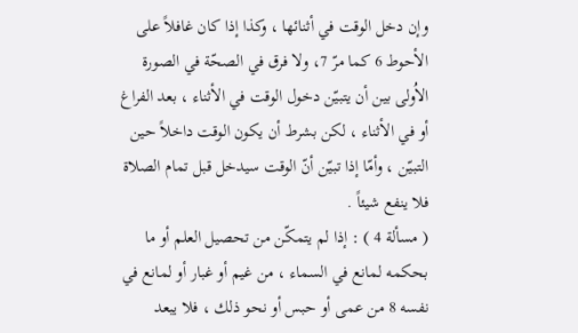وإن دخل الوقت في أثنائها ، وكذا إذا كان غافلاً على الأحوط 6 كما مرّ 7، ولا فرق في الصحّة في الصورة الاُولى بين أن يتبيّن دخول الوقت في الأثناء ، بعد الفراغ أو في الأثناء ، لكن بشرط أن يكون الوقت داخلاً حين التبيّن ، وأمّا إذا تبيّن أنّ الوقت سيدخل قبل تمام الصلاة فلا ينفع شيئاً .
( مسألة 4 ) : إذا لم يتمكّن من تحصيل العلم أو ما بحكمه لمانع في السماء ، من غيم أو غبار أو لمانع في نفسه 8 من عمى أو حبس أو نحو ذلك ، فلا يبعد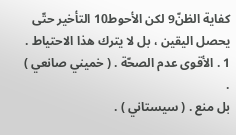كفاية الظنّ9 لكن الأحوط10 التأخير حتّى يحصل اليقين ، بل لا يترك هذا الاحتياط .
1 . الأقوى عدم الصحّة . ( خميني صانعي ) .
بل منع . ( سيستاني ) .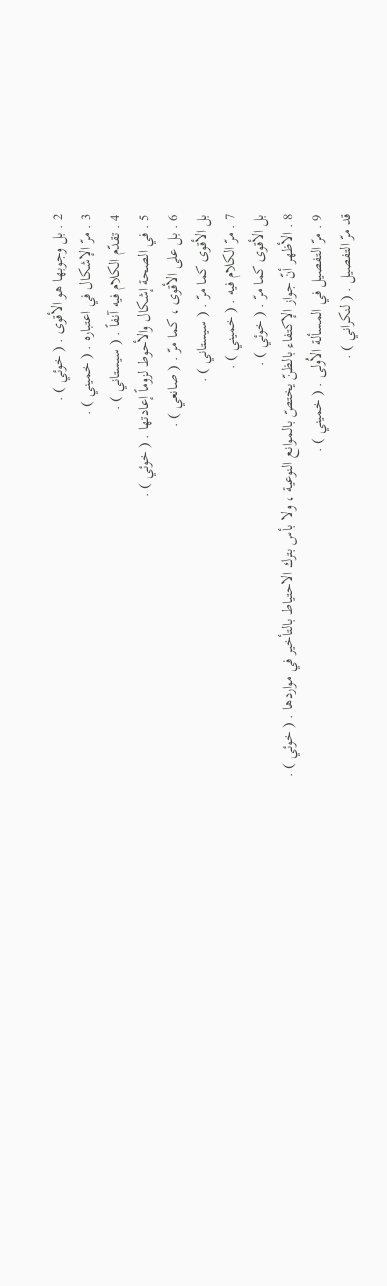2 . بل وجوبها هو الأقوى . ( خوئي ) .
3 . مرّ الإشكال في اعتباره . ( خميني ) .
4 . تقدّم الكلام فيه آنفاً . ( سيستاني ) .
5 . في الصحة إشكال والأحوط لزوماً إعادتها . ( خوئي ) .
6 . بل على الأقوى ، كما مرّ . ( صانعي ) .
بل الأقوى كما مرّ . ( سيستاني ) .
7 . مرّ الكلام فيه . ( خميني ) .
بل الأقوى كما مرّ . ( خوئي ) .
8 . الأظهر أنّ جواز الإكتفاء بالظنّ يختصّ بالموانع النوعية ، ولا بأس بترك الاحتياط بالتأخير في مواردها . ( خوئي ) .
9 . مرّ التفصيل في المسألة الاُولى . ( خميني ) .
قد مرّ التفصيل . ( لنكراني ) .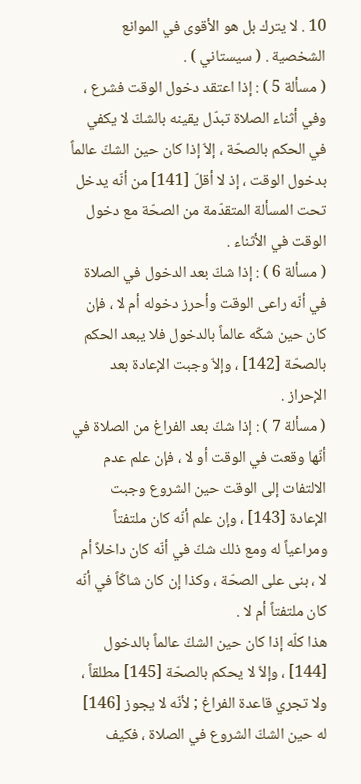10 . لا يترك بل هو الأقوى في الموانع الشخصية . ( سيستاني ) .
( مسألة 5 ) : إذا اعتقد دخول الوقت فشرع ، وفي أثناء الصلاة تبدّل يقينه بالشكّ لا يكفي في الحكم بالصحّة ، إلاّ إذا كان حين الشكّ عالماً بدخول الوقت ، إذ لا أقلّ [141] من أنّه يدخل تحت المسألة المتقدّمة من الصحّة مع دخول الوقت في الأثناء .
( مسألة 6 ) : إذا شكّ بعد الدخول في الصلاة في أنّه راعى الوقت وأحرز دخوله أم لا ، فإن كان حين شكّه عالماً بالدخول فلا يبعد الحكم بالصحّة [142] ، وإلاّ وجبت الإعادة بعد الإحراز .
( مسألة 7 ) : إذا شكّ بعد الفراغ من الصلاة في أنّها وقعت في الوقت أو لا ، فإن علم عدم الالتفات إلى الوقت حين الشروع وجبت الإعادة [143] ، وإن علم أنّه كان ملتفتاً ومراعياً له ومع ذلك شكّ في أنّه كان داخلاً أم لا ، بنى على الصحّة ، وكذا إن كان شاكّاً في أنّه كان ملتفتاً أم لا .
هذا كلّه إذا كان حين الشكّ عالماً بالدخول [144] ، وإلاّ لا يحكم بالصحّة [145] مطلقاً ، ولا تجري قاعدة الفراغ ; لأنّه لا يجوز [146] له حين الشكّ الشروع في الصلاة ، فكيف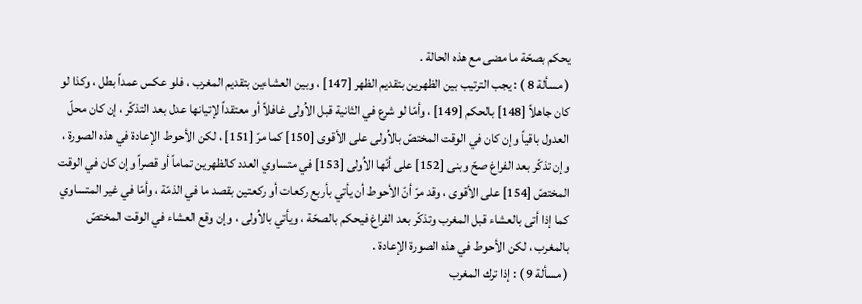يحكم بصحّة ما مضى مع هذه الحالة .
( مسألة 8 ) : يجب الترتيب بين الظهرين بتقديم الظهر [147] ، وبين العشاءين بتقديم المغرب ، فلو عكس عمداً بطل ، وكذا لو كان جاهلاً [148] بالحكم [149] ، وأمّا لو شرع في الثانية قبل الاُولى غافلاً أو معتقداً لإتيانها عدل بعد التذكّر ، إن كان محلّ العدول باقياً وإن كان في الوقت المختصّ بالاُولى على الأقوى [150] كما مرّ [151] ، لكن الأحوط الإعادة في هذه الصورة ، وإن تذكّر بعد الفراغ صحّ وبنى [152] على أنّها الاُولى [153] في متساوي العدد كالظهرين تماماً أو قصراً وإن كان في الوقت المختصّ [154] على الأقوى ، وقد مرّ أنّ الأحوط أن يأتي بأربع ركعات أو ركعتين بقصد ما في الذمّة ، وأمّا في غير المتساوي كما إذا أتى بالعشاء قبل المغرب وتذكّر بعد الفراغ فيحكم بالصحّة ، ويأتي بالاُولى ، وإن وقع العشاء في الوقت المختصّ بالمغرب ، لكن الأحوط في هذه الصورة الإعادة .
( مسألة 9 ) : إذا ترك المغرب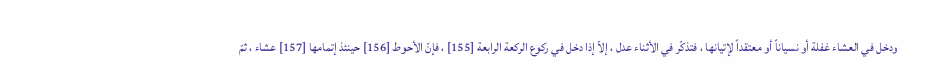ودخل في العشاء غفلة أو نسياناً أو معتقداً لإتيانها ، فتذكّر في الأثناء عدل ، إلاّ إذا دخل في ركوع الركعة الرابعة [155] ، فإنّ الأحوط [156] حينئذ إتمامها [157] عشاء ، ثمّ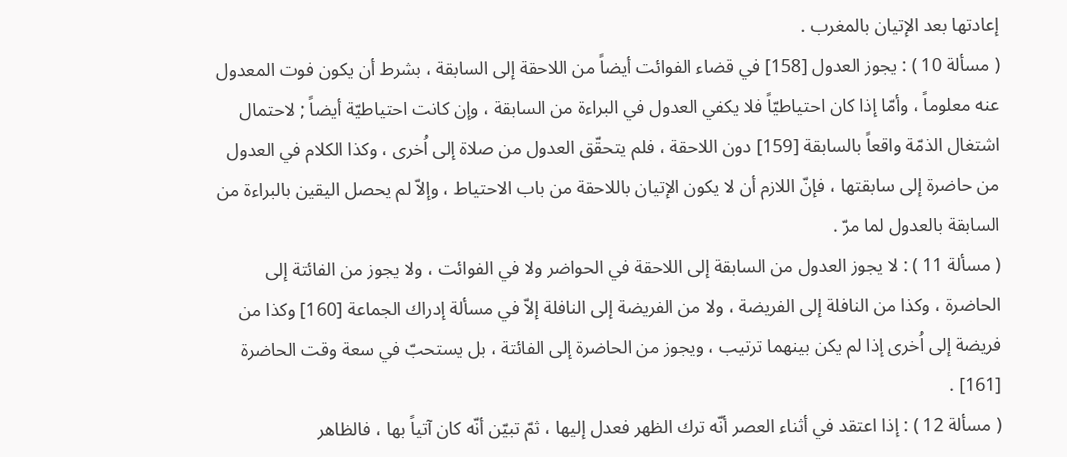إعادتها بعد الإتيان بالمغرب .
( مسألة 10 ) : يجوز العدول [158] في قضاء الفوائت أيضاً من اللاحقة إلى السابقة ، بشرط أن يكون فوت المعدول عنه معلوماً ، وأمّا إذا كان احتياطيّاً فلا يكفي العدول في البراءة من السابقة ، وإن كانت احتياطيّة أيضاً ; لاحتمال اشتغال الذمّة واقعاً بالسابقة [159] دون اللاحقة ، فلم يتحقّق العدول من صلاة إلى اُخرى ، وكذا الكلام في العدول من حاضرة إلى سابقتها ، فإنّ اللازم أن لا يكون الإتيان باللاحقة من باب الاحتياط ، وإلاّ لم يحصل اليقين بالبراءة من السابقة بالعدول لما مرّ .
( مسألة 11 ) : لا يجوز العدول من السابقة إلى اللاحقة في الحواضر ولا في الفوائت ، ولا يجوز من الفائتة إلى الحاضرة ، وكذا من النافلة إلى الفريضة ، ولا من الفريضة إلى النافلة إلاّ في مسألة إدراك الجماعة [160] وكذا من فريضة إلى اُخرى إذا لم يكن بينهما ترتيب ، ويجوز من الحاضرة إلى الفائتة ، بل يستحبّ في سعة وقت الحاضرة [161] .
( مسألة 12 ) : إذا اعتقد في أثناء العصر أنّه ترك الظهر فعدل إليها ، ثمّ تبيّن أنّه كان آتياً بها ، فالظاهر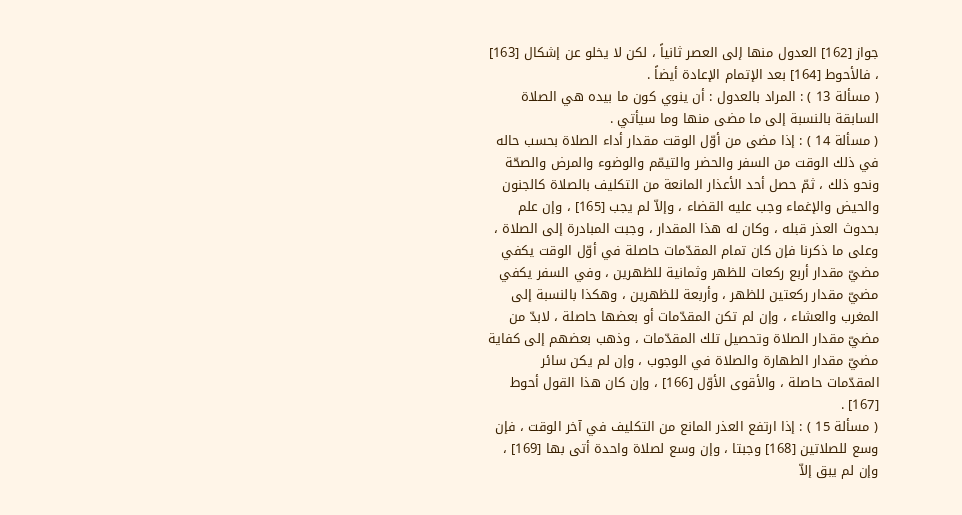جواز [162] العدول منها إلى العصر ثانياً ، لكن لا يخلو عن إشكال [163] ، فالأحوط [164] بعد الإتمام الإعادة أيضاً .
( مسألة 13 ) : المراد بالعدول : أن ينوي كون ما بيده هي الصلاة السابقة بالنسبة إلى ما مضى منها وما سيأتي .
( مسألة 14 ) : إذا مضى من أوّل الوقت مقدار أداء الصلاة بحسب حاله في ذلك الوقت من السفر والحضر والتيمّم والوضوء والمرض والصحّة ونحو ذلك ، ثمّ حصل أحد الأعذار المانعة من التكليف بالصلاة كالجنون والحيض والإغماء وجب عليه القضاء ، وإلاّ لم يجب [165] ، وإن علم بحدوث العذر قبله ، وكان له هذا المقدار ، وجبت المبادرة إلى الصلاة ، وعلى ما ذكرنا فإن كان تمام المقدّمات حاصلة في أوّل الوقت يكفي مضيّ مقدار أربع ركعات للظهر وثمانية للظهرين ، وفي السفر يكفي مضيّ مقدار ركعتين للظهر ، وأربعة للظهرين ، وهكذا بالنسبة إلى المغرب والعشاء ، وإن لم تكن المقدّمات أو بعضها حاصلة ، لابدّ من مضيّ مقدار الصلاة وتحصيل تلك المقدّمات ، وذهب بعضهم إلى كفاية مضيّ مقدار الطهارة والصلاة في الوجوب ، وإن لم يكن سائر المقدّمات حاصلة ، والأقوى الأوّل [166] ، وإن كان هذا القول أحوط [167] .
( مسألة 15 ) : إذا ارتفع العذر المانع من التكليف في آخر الوقت ، فإن وسع للصلاتين [168] وجبتا ، وإن وسع لصلاة واحدة أتى بها [169] ، وإن لم يبق إلاّ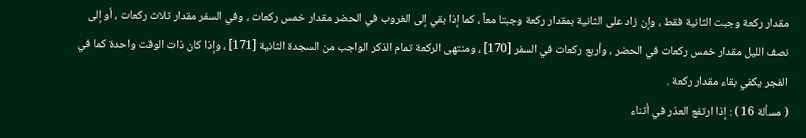مقدار ركعة وجبت الثانية فقط ، وإن زاد على الثانية بمقدار ركعة وجبتا معاً ، كما إذا بقي إلى الغروب في الحضر مقدار خمس ركعات ، وفي السفر مقدار ثلاث ركعات ، أو إلى نصف الليل مقدار خمس ركعات في الحضر ، وأربع ركعات في السفر [170] ، ومنتهى الركعة تمام الذكر الواجب من السجدة الثانية [171] ، وإذا كان ذات الوقت واحدة كما في الفجر يكفي بقاء مقدار ركعة .
( مسألة 16 ) : إذا ارتفع العذر في أثناء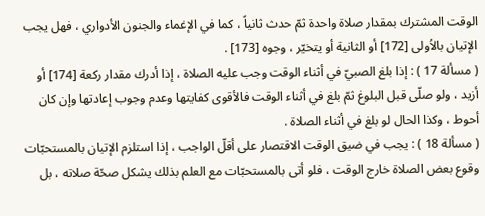الوقت المشترك بمقدار صلاة واحدة ثمّ حدث ثانياً ، كما في الإغماء والجنون الأدواري ، فهل يجب الإتيان بالاُولى [172] أو الثانية أو يتخيّر ، وجوه [173] .
( مسألة 17 ) : إذا بلغ الصبيّ في أثناء الوقت وجب عليه الصلاة ، إذا أدرك مقدار ركعة [174] أو أزيد ، ولو صلّى قبل البلوغ ثمّ بلغ في أثناء الوقت فالأقوى كفايتها وعدم وجوب إعادتها وإن كان أحوط ، وكذا الحال لو بلغ في أثناء الصلاة .
( مسألة 18 ) : يجب في ضيق الوقت الاقتصار على أقلّ الواجب ، إذا استلزم الإتيان بالمستحبّات وقوع بعض الصلاة خارج الوقت ، فلو أتى بالمستحبّات مع العلم بذلك يشكل صحّة صلاته ، بل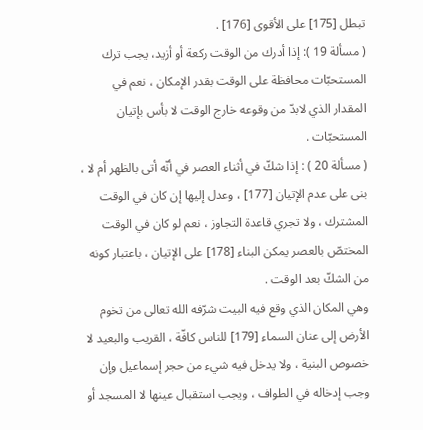تبطل [175] على الأقوى [176] .
( مسألة 19 ): إذا أدرك من الوقت ركعة أو أزيد، يجب ترك المستحبّات محافظة على الوقت بقدر الإمكان ، نعم في المقدار الذي لابدّ من وقوعه خارج الوقت لا بأس بإتيان المستحبّات .
( مسألة 20 ) : إذا شكّ في أثناء العصر في أنّه أتى بالظهر أم لا ، بنى على عدم الإتيان [177] ، وعدل إليها إن كان في الوقت المشترك ، ولا تجري قاعدة التجاوز ، نعم لو كان في الوقت المختصّ بالعصر يمكن البناء [178] على الإتيان ، باعتبار كونه من الشكّ بعد الوقت .
وهي المكان الذي وقع فيه البيت شرّفه الله تعالى من تخوم الأرض إلى عنان السماء [179] للناس كافّة ، القريب والبعيد لا خصوص البنية ، ولا يدخل فيه شيء من حجر إسماعيل وإن وجب إدخاله في الطواف ، ويجب استقبال عينها لا المسجد أو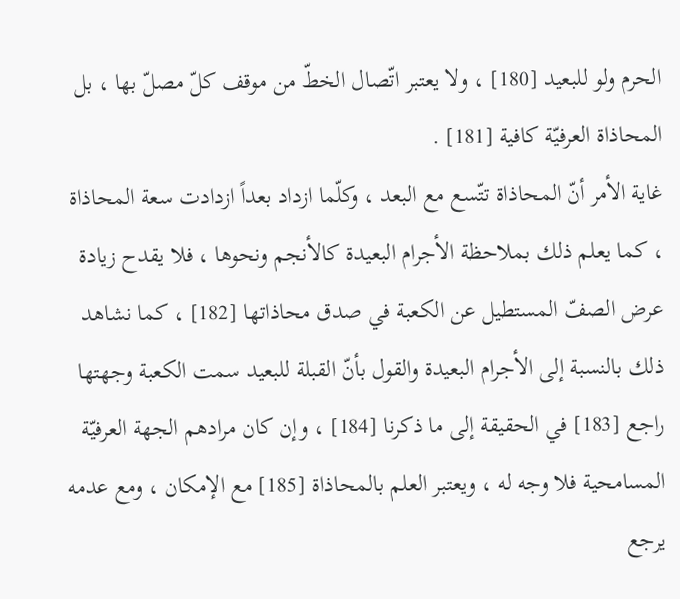الحرم ولو للبعيد [180] ، ولا يعتبر اتّصال الخطّ من موقف كلّ مصلّ بها ، بل المحاذاة العرفيّة كافية [181] .
غاية الأمر أنّ المحاذاة تتّسع مع البعد ، وكلّما ازداد بعداً ازدادت سعة المحاذاة ، كما يعلم ذلك بملاحظة الأجرام البعيدة كالأنجم ونحوها ، فلا يقدح زيادة عرض الصفّ المستطيل عن الكعبة في صدق محاذاتها [182] ، كما نشاهد ذلك بالنسبة إلى الأجرام البعيدة والقول بأنّ القبلة للبعيد سمت الكعبة وجهتها راجع [183] في الحقيقة إلى ما ذكرنا [184] ، وإن كان مرادهم الجهة العرفيّة المسامحية فلا وجه له ، ويعتبر العلم بالمحاذاة [185] مع الإمكان ، ومع عدمه يرجع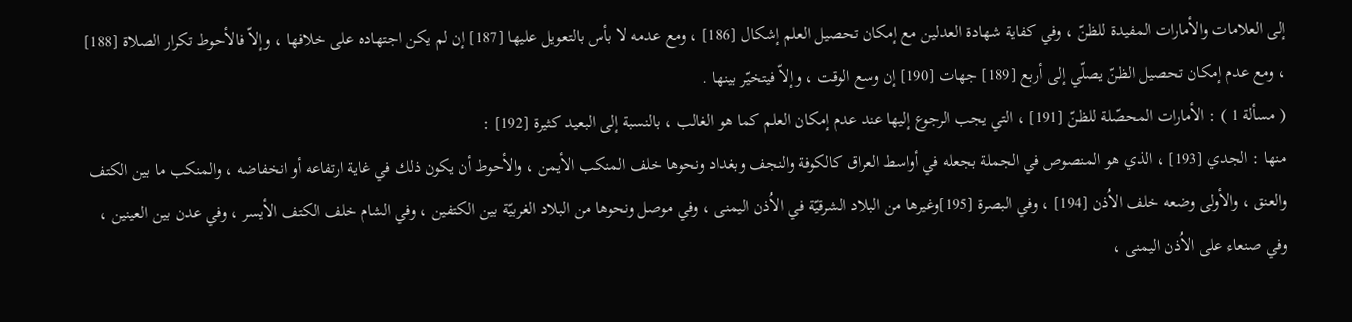إلى العلامات والأمارات المفيدة للظنّ ، وفي كفاية شهادة العدلين مع إمكان تحصيل العلم إشكال [186] ، ومع عدمه لا بأس بالتعويل عليها [187] إن لم يكن اجتهاده على خلافها ، وإلاّ فالأحوط تكرار الصلاة [188] ، ومع عدم إمكان تحصيل الظنّ يصلّي إلى أربع [189] جهات [190] إن وسع الوقت ، وإلاّ فيتخيّر بينها .
( مسألة 1 ) : الأمارات المحصّلة للظنّ [191] ، التي يجب الرجوع إليها عند عدم إمكان العلم كما هو الغالب ، بالنسبة إلى البعيد كثيرة [192] :
منها : الجدي [193] ، الذي هو المنصوص في الجملة بجعله في أواسط العراق كالكوفة والنجف وبغداد ونحوها خلف المنكب الأيمن ، والأحوط أن يكون ذلك في غاية ارتفاعه أو انخفاضه ، والمنكب ما بين الكتف والعنق ، والأولى وضعه خلف الاُذن [194] ، وفي البصرة [195]وغيرها من البلاد الشرقيّة في الاُذن اليمنى ، وفي موصل ونحوها من البلاد الغربيّة بين الكتفين ، وفي الشام خلف الكتف الأيسر ، وفي عدن بين العينين ، وفي صنعاء على الاُذن اليمنى ،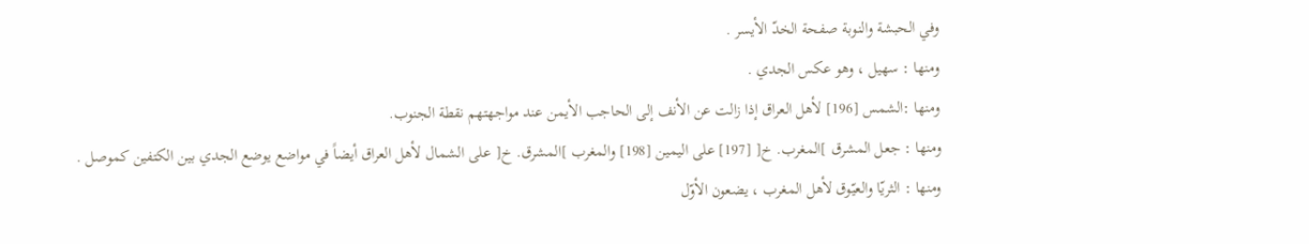وفي الحبشة والنوبة صفحة الخدّ الأيسر .
ومنها : سهيل ، وهو عكس الجدي .
ومنها :الشمس [196] لأهل العراق إذا زالت عن الأنف إلى الحاجب الأيمن عند مواجهتهم نقطة الجنوب.
ومنها : جعل المشرق ]المغرب. خ[ [197] على اليمين [198] والمغرب ]المشرق. خ[ على الشمال لأهل العراق أيضاً في مواضع يوضع الجدي بين الكتفين كموصل .
ومنها : الثريّا والعيّوق لأهل المغرب ، يضعون الأوّل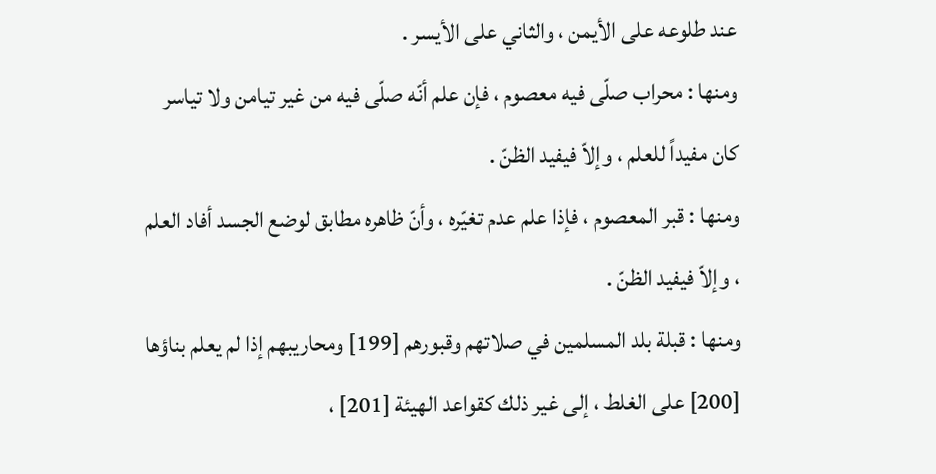عند طلوعه على الأيمن ، والثاني على الأيسر .
ومنها : محراب صلّى فيه معصوم ، فإن علم أنّه صلّى فيه من غير تيامن ولا تياسر كان مفيداً للعلم ، وإلاّ فيفيد الظنّ .
ومنها : قبر المعصوم ، فإذا علم عدم تغيّره ، وأنّ ظاهره مطابق لوضع الجسد أفاد العلم ، وإلاّ فيفيد الظنّ .
ومنها : قبلة بلد المسلمين في صلاتهم وقبورهم [199] ومحاريبهم إذا لم يعلم بناؤها [200] على الغلط ، إلى غير ذلك كقواعد الهيئة [201] ،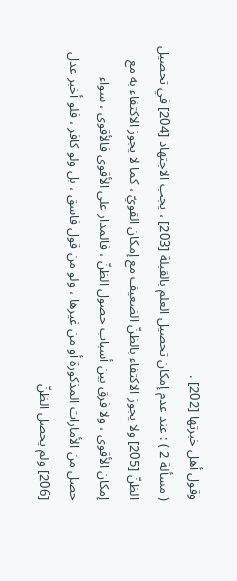وقول أهل خبرتها [202] .
( مسألة 2 ) : عند عدم إمكان تحصيل العلم بالقبلة [203] ، يجب الاجتهاد [204] في تحصيل الظنّ [205] ولا يجوز الاكتفاء بالظنّ الضعيف مع إمكان القويّ ، كما لا يجوز الاكتفاء به مع إمكان الأقوى ، ولا فرق بين أسباب حصول الظنّ ، فالمدار على الأقوى فالأقوى ، سواء حصل من الأمارات المذكورة أو من غيرها ، ولو من قول فاسق ، بل ولو كافر ، فلو أخبر عدل [206] ولم يحصل الظنّ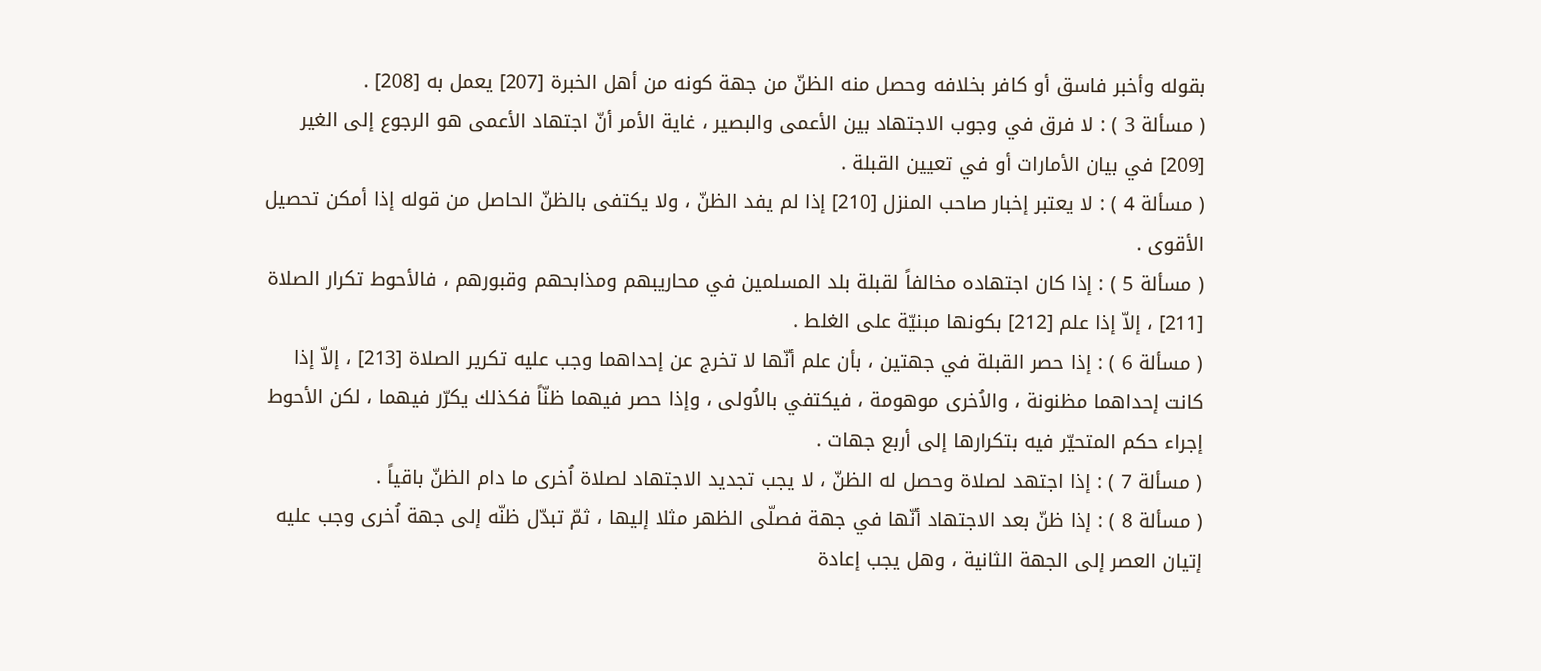بقوله وأخبر فاسق أو كافر بخلافه وحصل منه الظنّ من جهة كونه من أهل الخبرة [207] يعمل به [208] .
( مسألة 3 ) : لا فرق في وجوب الاجتهاد بين الأعمى والبصير ، غاية الأمر أنّ اجتهاد الأعمى هو الرجوع إلى الغير [209] في بيان الأمارات أو في تعيين القبلة .
( مسألة 4 ) : لا يعتبر إخبار صاحب المنزل [210] إذا لم يفد الظنّ ، ولا يكتفى بالظنّ الحاصل من قوله إذا أمكن تحصيل الأقوى .
( مسألة 5 ) : إذا كان اجتهاده مخالفاً لقبلة بلد المسلمين في محاريبهم ومذابحهم وقبورهم ، فالأحوط تكرار الصلاة [211] ، إلاّ إذا علم [212] بكونها مبنيّة على الغلط .
( مسألة 6 ) : إذا حصر القبلة في جهتين ، بأن علم أنّها لا تخرج عن إحداهما وجب عليه تكرير الصلاة [213] ، إلاّ إذا كانت إحداهما مظنونة ، والاُخرى موهومة ، فيكتفي بالاُولى ، وإذا حصر فيهما ظنّاً فكذلك يكرّر فيهما ، لكن الأحوط إجراء حكم المتحيّر فيه بتكرارها إلى أربع جهات .
( مسألة 7 ) : إذا اجتهد لصلاة وحصل له الظنّ ، لا يجب تجديد الاجتهاد لصلاة اُخرى ما دام الظنّ باقياً .
( مسألة 8 ) : إذا ظنّ بعد الاجتهاد أنّها في جهة فصلّى الظهر مثلا إليها ، ثمّ تبدّل ظنّه إلى جهة اُخرى وجب عليه إتيان العصر إلى الجهة الثانية ، وهل يجب إعادة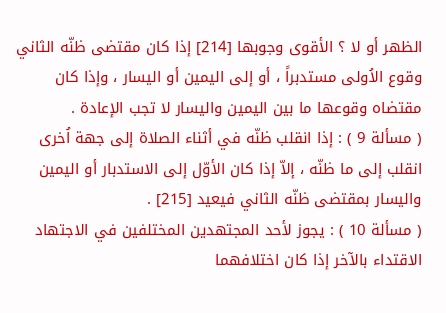الظهر أو لا ؟ الأقوى وجوبها [214] إذا كان مقتضى ظنّه الثاني وقوع الاُولى مستدبراً ، أو إلى اليمين أو اليسار ، وإذا كان مقتضاه وقوعها ما بين اليمين واليسار لا تجب الإعادة .
( مسألة 9 ) : إذا انقلب ظنّه في أثناء الصلاة إلى جهة اُخرى انقلب إلى ما ظنّه ، إلاّ إذا كان الأوّل إلى الاستدبار أو اليمين واليسار بمقتضى ظنّه الثاني فيعيد [215] .
( مسألة 10 ) : يجوز لأحد المجتهدين المختلفين في الاجتهاد الاقتداء بالآخر إذا كان اختلافهما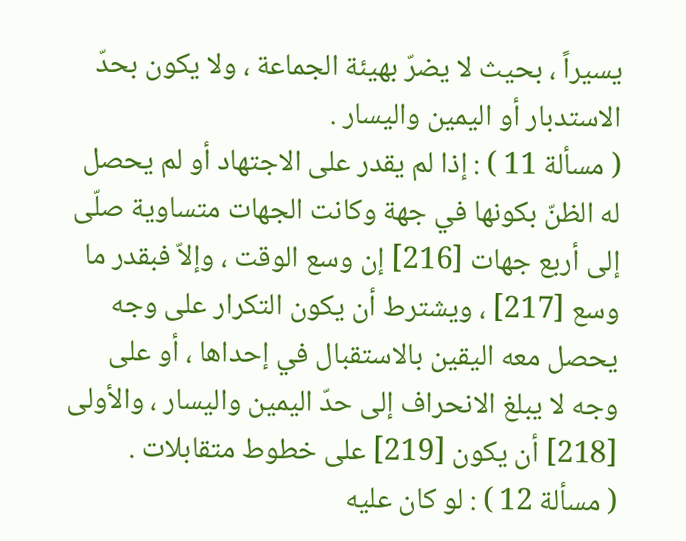يسيراً ، بحيث لا يضرّ بهيئة الجماعة ، ولا يكون بحدّ الاستدبار أو اليمين واليسار .
( مسألة 11 ) : إذا لم يقدر على الاجتهاد أو لم يحصل له الظنّ بكونها في جهة وكانت الجهات متساوية صلّى إلى أربع جهات [216] إن وسع الوقت ، وإلاّ فبقدر ما وسع [217] ، ويشترط أن يكون التكرار على وجه يحصل معه اليقين بالاستقبال في إحداها ، أو على وجه لا يبلغ الانحراف إلى حدّ اليمين واليسار ، والأولى [218] أن يكون [219] على خطوط متقابلات .
( مسألة 12 ) : لو كان عليه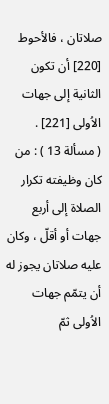صلاتان ، فالأحوط [220] أن تكون الثانية إلى جهات الاُولى [221] .
( مسألة 13 ) : من كان وظيفته تكرار الصلاة إلى أربع جهات أو أقلّ ، وكان عليه صلاتان يجوز له أن يتمّم جهات الاُولى ثمّ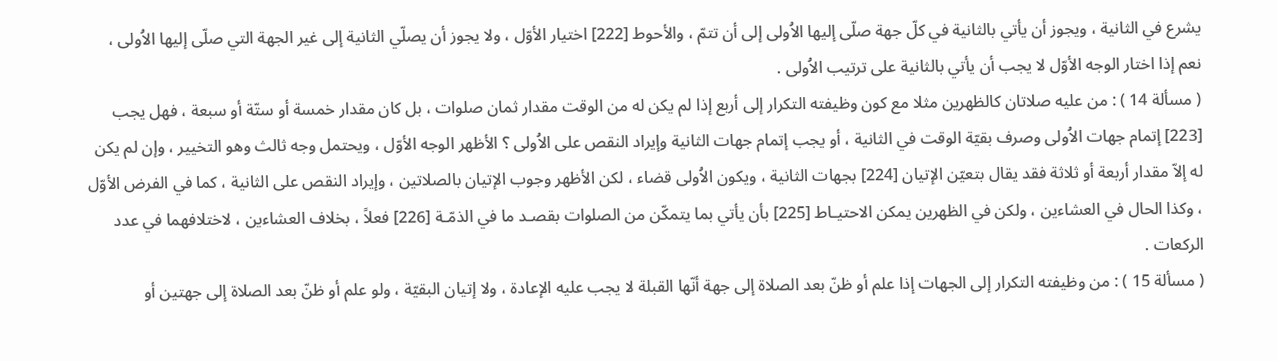يشرع في الثانية ، ويجوز أن يأتي بالثانية في كلّ جهة صلّى إليها الاُولى إلى أن تتمّ ، والأحوط [222] اختيار الأوّل ، ولا يجوز أن يصلّي الثانية إلى غير الجهة التي صلّى إليها الاُولى ، نعم إذا اختار الوجه الأوّل لا يجب أن يأتي بالثانية على ترتيب الاُولى .
( مسألة 14 ) : من عليه صلاتان كالظهرين مثلا مع كون وظيفته التكرار إلى أربع إذا لم يكن له من الوقت مقدار ثمان صلوات ، بل كان مقدار خمسة أو ستّة أو سبعة ، فهل يجب [223] إتمام جهات الاُولى وصرف بقيّة الوقت في الثانية ، أو يجب إتمام جهات الثانية وإيراد النقص على الاُولى ؟ الأظهر الوجه الأوّل ، ويحتمل وجه ثالث وهو التخيير ، وإن لم يكن له إلاّ مقدار أربعة أو ثلاثة فقد يقال بتعيّن الإتيان [224] بجهات الثانية ، ويكون الاُولى قضاء ، لكن الأظهر وجوب الإتيان بالصلاتين ، وإيراد النقص على الثانية ، كما في الفرض الأوّل ، وكذا الحال في العشاءين ، ولكن في الظهرين يمكن الاحتيـاط [225] بأن يأتي بما يتمكّن من الصلوات بقصـد ما في الذمّـة [226] فعلاً ، بخلاف العشاءين ، لاختلافهما في عدد الركعات .
( مسألة 15 ) : من وظيفته التكرار إلى الجهات إذا علم أو ظنّ بعد الصلاة إلى جهة أنّها القبلة لا يجب عليه الإعادة ، ولا إتيان البقيّة ، ولو علم أو ظنّ بعد الصلاة إلى جهتين أو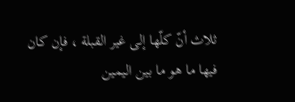ثلاث أنّ كلّها إلى غير القبلة ، فإن كان فيها ما هو ما بين اليمين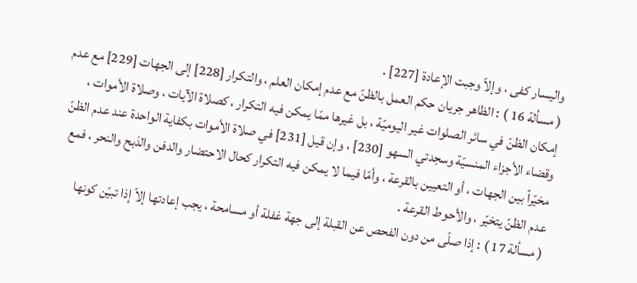واليسار كفى ، وإلاّ وجبت الإعادة [227] .
( مسألة 16 ) : الظاهر جريان حكم العمل بالظنّ مع عدم إمكان العلم ، والتكرار [228] إلى الجهات [229] مع عدم إمكان الظنّ في سائر الصلوات غير اليوميّة ، بل غيرها ممّا يمكن فيه التكرار ، كصلاة الآيات ، وصلاة الأموات ، وقضاء الأجزاء المنسيّة وسجدتي السهو [230] ، وإن قيل [231] في صلاة الأموات بكفاية الواحدة عند عدم الظنّ مخيّراً بين الجهات ، أو التعيين بالقرعة ، وأمّا فيما لا يمكن فيه التكرار كحال الاحتضار والدفن والذبح والنحر ، فمع عدم الظنّ يتخيّر ، والأحوط القرعة .
( مسألة 17 ) : إذا صلّى من دون الفحص عن القبلة إلى جهة غفلة أو مسامحة ، يجب إعادتها إلاّ إذا تبيّن كونها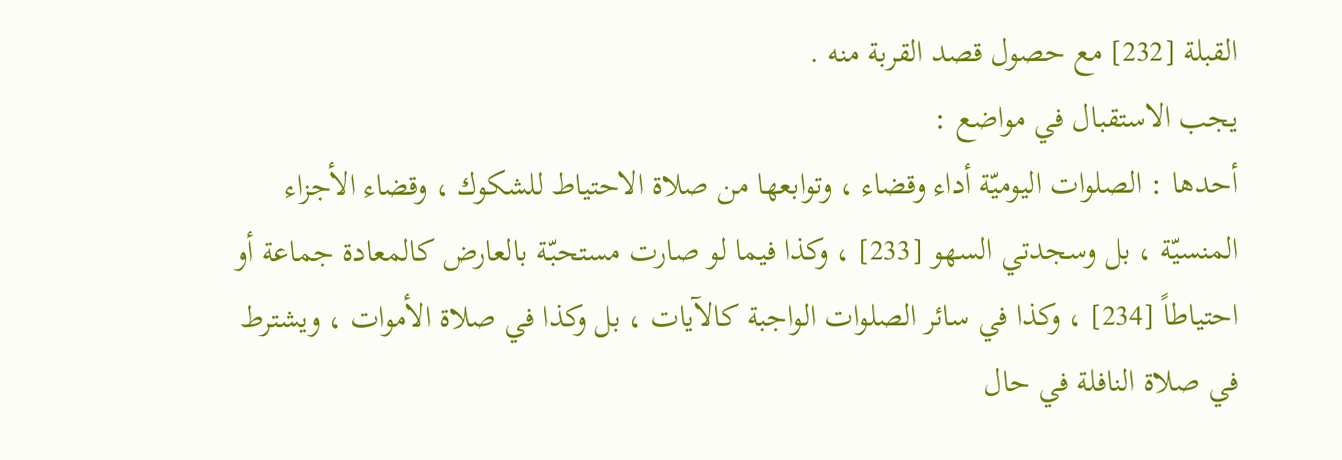القبلة [232] مع حصول قصد القربة منه .
يجب الاستقبال في مواضع :
أحدها : الصلوات اليوميّة أداء وقضاء ، وتوابعها من صلاة الاحتياط للشكوك ، وقضاء الأجزاء المنسيّة ، بل وسجدتي السهو [233] ، وكذا فيما لو صارت مستحبّة بالعارض كالمعادة جماعة أو احتياطاً [234] ، وكذا في سائر الصلوات الواجبة كالآيات ، بل وكذا في صلاة الأموات ، ويشترط في صلاة النافلة في حال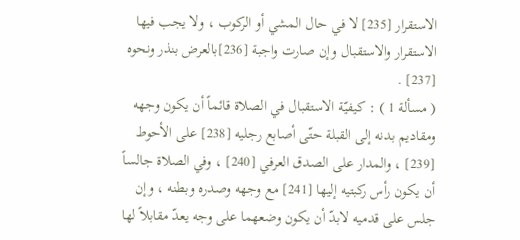الاستقرار [235] لا في حال المشي أو الركوب ، ولا يجب فيها الاستقرار والاستقبال وإن صارت واجبة [236]بالعرض بنذر ونحوه [237] .
( مسألة 1 ) : كيفيّة الاستقبال في الصلاة قائماً أن يكون وجهه ومقاديم بدنه إلى القبلة حتّى أصابع رجليه [238] على الأحوط [239] ، والمدار على الصدق العرفي [240] ، وفي الصلاة جالساً أن يكون رأس ركبتيه إليها [241] مع وجهه وصدره وبطنه ، وإن جلس على قدميه لابدّ أن يكون وضعهما على وجه يعدّ مقابلاً لها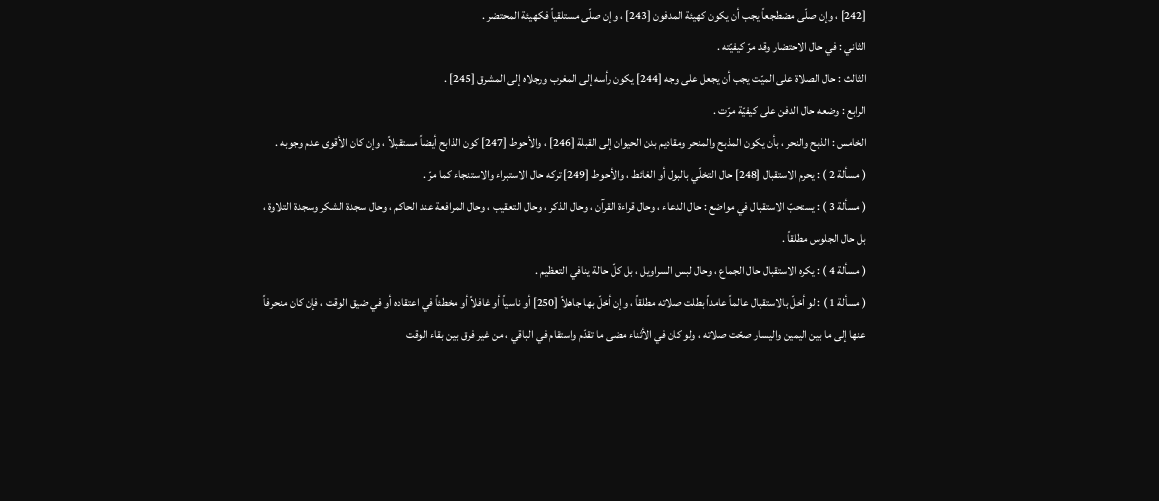[242] ، وإن صلّى مضطجعاً يجب أن يكون كهيئة المدفون [243] ، وإن صلّى مستلقياً فكهيئة المحتضر .
الثاني : في حال الاحتضار وقد مرّ كيفيّته .
الثالث : حال الصلاة على الميّت يجب أن يجعل على وجه [244] يكون رأسه إلى المغرب ورجلاه إلى المشرق [245] .
الرابع : وضعه حال الدفن على كيفيّة مرّت .
الخامس : الذبح والنحر ، بأن يكون المذبح والمنحر ومقاديم بدن الحيوان إلى القبلة [246] ، والأحوط [247] كون الذابح أيضاً مستقبلاً ، وإن كان الأقوى عدم وجوبه .
( مسألة 2 ) : يحرم الاستقبال [248] حال التخلّي بالبول أو الغائط ، والأحوط [249] تركه حال الاستبراء والاستنجاء كما مرّ .
( مسألة 3 ) : يستحبّ الاستقبال في مواضع : حال الدعاء ، وحال قراءة القرآن ، وحال الذكر ، وحال التعقيب ، وحال المرافعة عند الحاكم ، وحال سجدة الشكر وسجدة التلاوة ، بل حال الجلوس مطلقاً .
( مسألة 4 ) : يكره الاستقبال حال الجماع ، وحال لبس السراويل ، بل كلّ حالة ينافي التعظيم .
( مسألة 1 ) : لو أخلّ بالاستقبال عالماً عامداً بطلت صلاته مطلقاً ، وإن أخلّ بها جاهلاً [250] أو ناسياً أو غافلاً أو مخطئاً في اعتقاده أو في ضيق الوقت ، فإن كان منحرفاً عنها إلى ما بين اليمين واليسار صحّت صلاته ، ولو كان في الأثناء مضى ما تقدّم واستقام في الباقي ، من غير فرق بين بقاء الوقت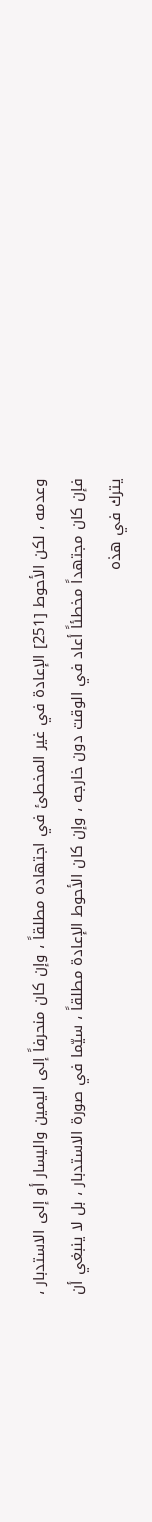وعدمه ، لكن الأحوط [251] الإعادة في غير المخطئ في اجتهاده مطلقاً ، وإن كان منحرفاً إلى اليمين واليسار أو إلى الاستدبار ، فإن كان مجتهداً مخطئاً أعاد في الوقت دون خارجه ، وإن كان الأحوط الإعادة مطلقاً ، سيّما في صورة الاستدبار ، بل لا ينبغي أن يترك في هذه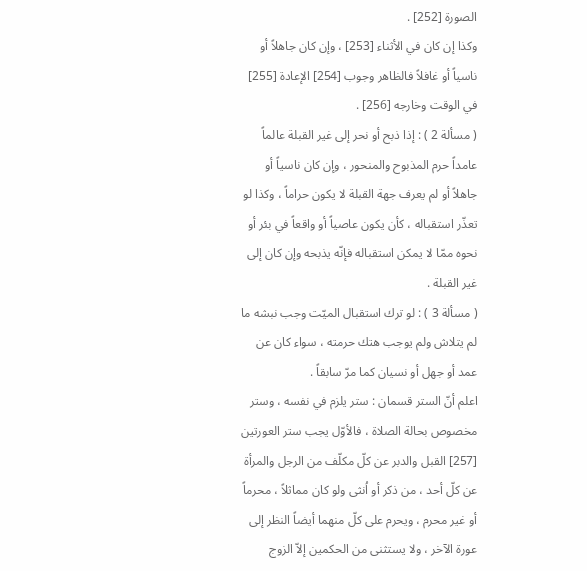الصورة [252] .
وكذا إن كان في الأثناء [253] ، وإن كان جاهلاً أو ناسياً أو غافلاً فالظاهر وجوب [254] الإعادة [255] في الوقت وخارجه [256] .
( مسألة 2 ) : إذا ذبح أو نحر إلى غير القبلة عالماً عامداً حرم المذبوح والمنحور ، وإن كان ناسياً أو جاهلاً أو لم يعرف جهة القبلة لا يكون حراماً ، وكذا لو تعذّر استقباله ، كأن يكون عاصياً أو واقعاً في بئر أو نحوه ممّا لا يمكن استقباله فإنّه يذبحه وإن كان إلى غير القبلة .
( مسألة 3 ) : لو ترك استقبال الميّت وجب نبشه ما لم يتلاش ولم يوجب هتك حرمته ، سواء كان عن عمد أو جهل أو نسيان كما مرّ سابقاً .
اعلم أنّ الستر قسمان : ستر يلزم في نفسه ، وستر مخصوص بحالة الصلاة ، فالأوّل يجب ستر العورتين [257] القبل والدبر عن كلّ مكلّف من الرجل والمرأة عن كلّ أحد ، من ذكر أو اُنثى ولو كان مماثلاً ، محرماً أو غير محرم ، ويحرم على كلّ منهما أيضاً النظر إلى عورة الآخر ، ولا يستثنى من الحكمين إلاّ الزوج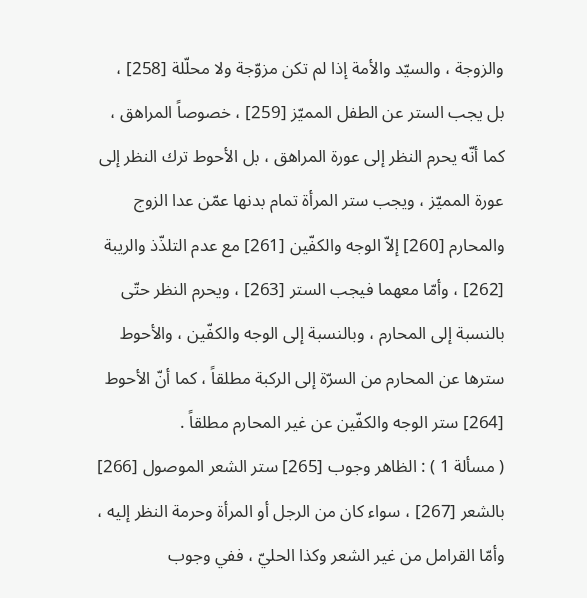والزوجة ، والسيّد والأمة إذا لم تكن مزوّجة ولا محلّلة [258] ، بل يجب الستر عن الطفل المميّز [259] ، خصوصاً المراهق ، كما أنّه يحرم النظر إلى عورة المراهق ، بل الأحوط ترك النظر إلى عورة المميّز ، ويجب ستر المرأة تمام بدنها عمّن عدا الزوج والمحارم [260] إلاّ الوجه والكفّين [261] مع عدم التلذّذ والريبة [262] ، وأمّا معهما فيجب الستر [263] ، ويحرم النظر حتّى بالنسبة إلى المحارم ، وبالنسبة إلى الوجه والكفّين ، والأحوط سترها عن المحارم من السرّة إلى الركبة مطلقاً ، كما أنّ الأحوط [264] ستر الوجه والكفّين عن غير المحارم مطلقاً .
( مسألة 1 ) : الظاهر وجوب [265] ستر الشعر الموصول [266] بالشعر [267] ، سواء كان من الرجل أو المرأة وحرمة النظر إليه ، وأمّا القرامل من غير الشعر وكذا الحليّ ، ففي وجوب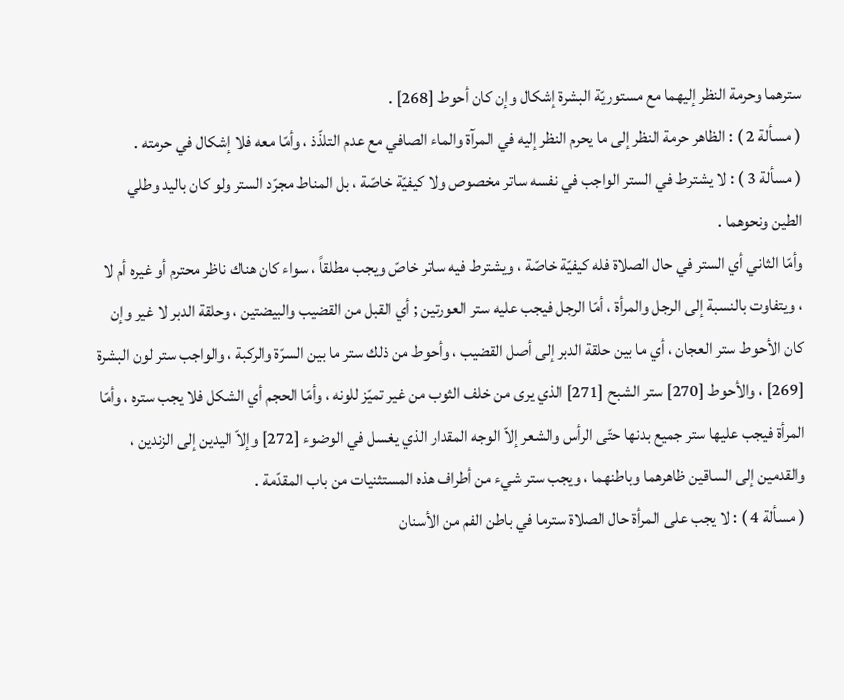سترهما وحرمة النظر إليهما مع مستوريّة البشرة إشكال وإن كان أحوط [268] .
( مسألة 2 ) : الظاهر حرمة النظر إلى ما يحرم النظر إليه في المرآة والماء الصافي مع عدم التلذّذ ، وأمّا معه فلا إشكال في حرمته .
( مسألة 3 ) : لا يشترط في الستر الواجب في نفسه ساتر مخصوص ولا كيفيّة خاصّة ، بل المناط مجرّد الستر ولو كان باليد وطلي الطين ونحوهما .
وأمّا الثاني أي الستر في حال الصلاة فله كيفيّة خاصّة ، ويشترط فيه ساتر خاصّ ويجب مطلقاً ، سواء كان هناك ناظر محترم أو غيره أم لا ، ويتفاوت بالنسبة إلى الرجل والمرأة ، أمّا الرجل فيجب عليه ستر العورتين ; أي القبل من القضيب والبيضتين ، وحلقة الدبر لا غير وإن كان الأحوط ستر العجان ، أي ما بين حلقة الدبر إلى أصل القضيب ، وأحوط من ذلك ستر ما بين السرّة والركبة ، والواجب ستر لون البشرة [269] ، والأحوط [270] ستر الشبح [271] الذي يرى من خلف الثوب من غير تميّز للونه ، وأمّا الحجم أي الشكل فلا يجب ستره ، وأمّا المرأة فيجب عليها ستر جميع بدنها حتّى الرأس والشعر إلاّ الوجه المقدار الذي يغسل في الوضوء [272] وإلاّ اليدين إلى الزندين ، والقدمين إلى الساقين ظاهرهما وباطنهما ، ويجب ستر شيء من أطراف هذه المستثنيات من باب المقدّمة .
( مسألة 4 ) : لا يجب على المرأة حال الصلاة سترما في باطن الفم من الأسنان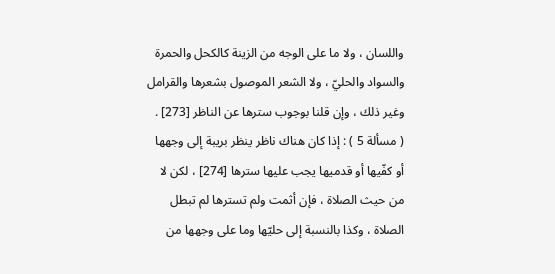واللسان ، ولا ما على الوجه من الزينة كالكحل والحمرة والسواد والحليّ ، ولا الشعر الموصول بشعرها والقرامل وغير ذلك ، وإن قلنا بوجوب سترها عن الناظر [273] .
( مسألة 5 ) : إذا كان هناك ناظر ينظر بريبة إلى وجهها أو كفّيها أو قدميها يجب عليها سترها [274] ، لكن لا من حيث الصلاة ، فإن أثمت ولم تسترها لم تبطل الصلاة ، وكذا بالنسبة إلى حليّها وما على وجهها من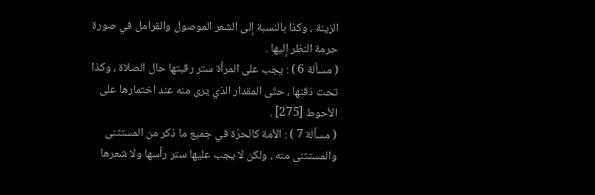الزينة ، وكذا بالنسبة إلى الشعر الموصول والقرامل في صورة حرمة النظر إليها .
( مسألة 6 ) : يجب على المرأة ستر رقبتها حال الصلاة ، وكذا تحت ذقنها ، حتّى المقدار الذي يرى منه عند اختمارها على الأحوط [275] .
( مسألة 7 ) : الأمة كالحرّة في جميع ما ذكر من المستثنى والمستثنى منه ، ولكن لا يجب عليها ستر رأسها ولا شعرها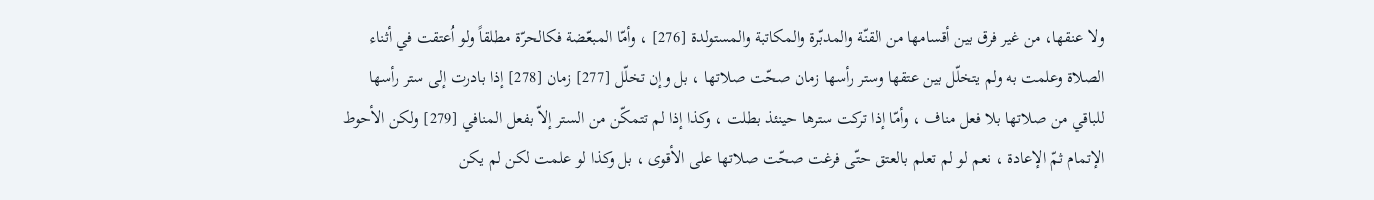ولا عنقها، من غير فرق بين أقسامها من القنّة والمدبّرة والمكاتبة والمستولدة [276] ، وأمّا المبعّضة فكالحرّة مطلقاً ولو اُعتقت في أثناء الصلاة وعلمت به ولم يتخلّل بين عتقها وستر رأسها زمان صحّت صلاتها ، بل وإن تخلّل [277] زمان [278] إذا بادرت إلى ستر رأسها للباقي من صلاتها بلا فعل مناف ، وأمّا إذا تركت سترها حينئذ بطلت ، وكذا إذا لم تتمكّن من الستر إلاّ بفعل المنافي [279] ولكن الأحوط الإتمام ثمّ الإعادة ، نعم لو لم تعلم بالعتق حتّى فرغت صحّت صلاتها على الأقوى ، بل وكذا لو علمت لكن لم يكن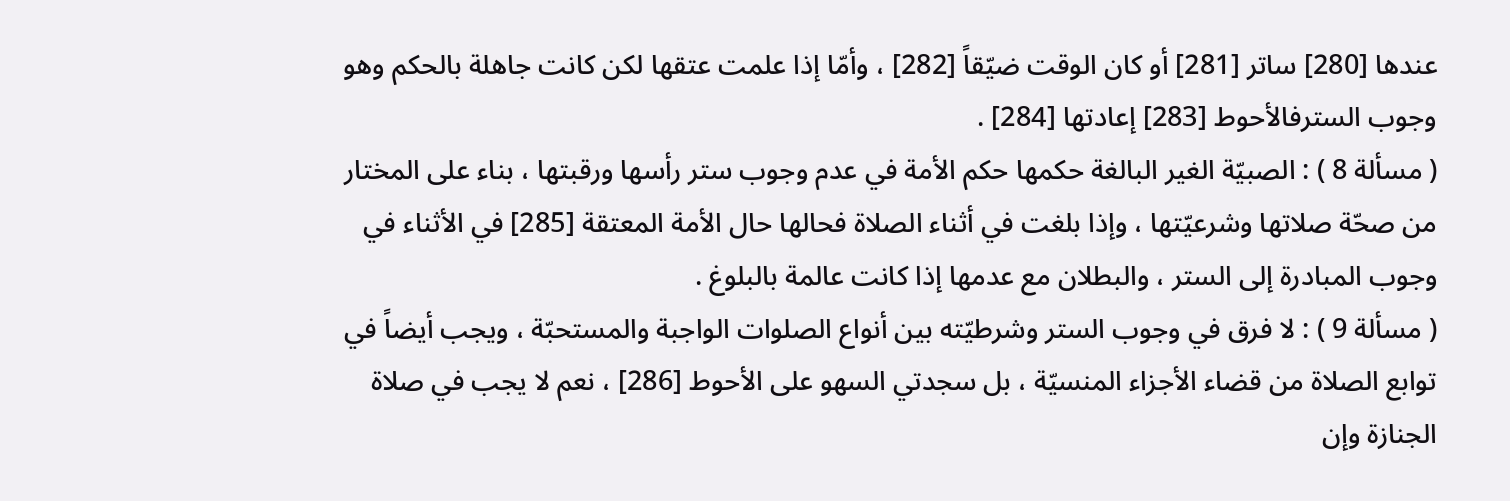عندها [280] ساتر [281] أو كان الوقت ضيّقاً [282] ، وأمّا إذا علمت عتقها لكن كانت جاهلة بالحكم وهو وجوب السترفالأحوط [283] إعادتها [284] .
( مسألة 8 ) : الصبيّة الغير البالغة حكمها حكم الأمة في عدم وجوب ستر رأسها ورقبتها ، بناء على المختار من صحّة صلاتها وشرعيّتها ، وإذا بلغت في أثناء الصلاة فحالها حال الأمة المعتقة [285] في الأثناء في وجوب المبادرة إلى الستر ، والبطلان مع عدمها إذا كانت عالمة بالبلوغ .
( مسألة 9 ) : لا فرق في وجوب الستر وشرطيّته بين أنواع الصلوات الواجبة والمستحبّة ، ويجب أيضاً في توابع الصلاة من قضاء الأجزاء المنسيّة ، بل سجدتي السهو على الأحوط [286] ، نعم لا يجب في صلاة الجنازة وإن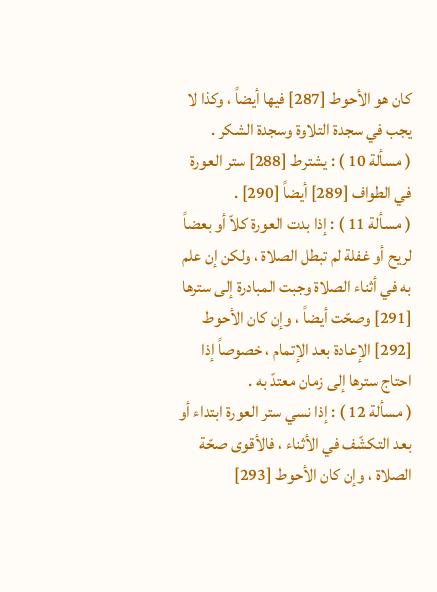كان هو الأحوط [287] فيها أيضاً ، وكذا لا يجب في سجدة التلاوة وسجدة الشكر .
( مسألة 10 ) : يشترط [288] ستر العورة في الطواف [289] أيضاً [290] .
( مسألة 11 ) : إذا بدت العورة كلاّ أو بعضاً لريح أو غفلة لم تبطل الصلاة ، ولكن إن علم به في أثناء الصلاة وجبت المبادرة إلى سترها [291] وصحّت أيضاً ، وإن كان الأحوط [292] الإعادة بعد الإتمام ، خصوصاً إذا احتاج سترها إلى زمان معتدّ به .
( مسألة 12 ) : إذا نسي ستر العورة ابتداء أو بعد التكشّف في الأثناء ، فالأقوى صحّة الصلاة ، وإن كان الأحوط [293]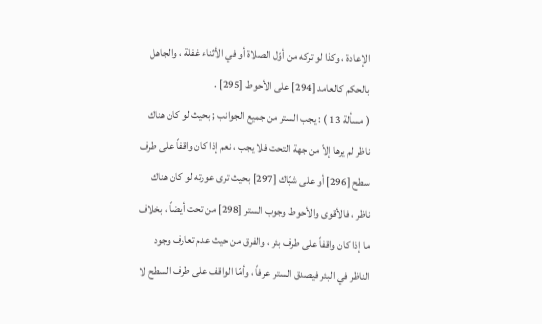الإعادة ، وكذا لو تركه من أوّل الصلاة أو في الأثناء غفلة ، والجاهل بالحكم كالعامد [294] على الأحوط [295] .
( مسألة 13 ) : يجب الستر من جميع الجوانب ; بحيث لو كان هناك ناظر لم يرها إلاّ من جهة التحت فلا يجب ، نعم إذا كان واقفاً على طرف سطح [296] أو على شبّاك [297] بحيث ترى عورته لو كان هناك ناظر ، فالأقوى والأحوط وجوب الستر [298] من تحت أيضاً ، بخلاف ما إذا كان واقفاً على طرف بئر ، والفرق من حيث عدم تعارف وجود الناظر في البئر فيصدق الستر عرفاً ، وأمّا الواقف على طرف السطح لا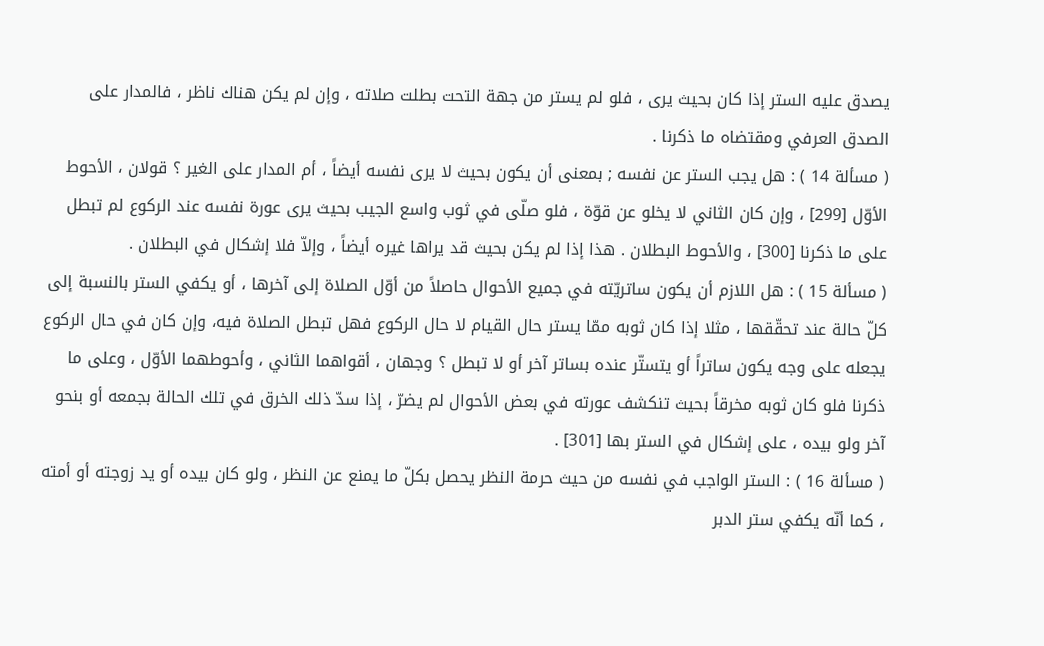يصدق عليه الستر إذا كان بحيث يرى ، فلو لم يستر من جهة التحت بطلت صلاته ، وإن لم يكن هناك ناظر ، فالمدار على الصدق العرفي ومقتضاه ما ذكرنا .
( مسألة 14 ) : هل يجب الستر عن نفسه ; بمعنى أن يكون بحيث لا يرى نفسه أيضاً ، أم المدار على الغير ؟ قولان ، الأحوط الأوّل [299] ، وإن كان الثاني لا يخلو عن قوّة ، فلو صلّى في ثوب واسع الجيب بحيث يرى عورة نفسه عند الركوع لم تبطل على ما ذكرنا [300] ، والأحوط البطلان . هذا إذا لم يكن بحيث قد يراها غيره أيضاً ، وإلاّ فلا إشكال في البطلان .
( مسألة 15 ) : هل اللازم أن يكون ساتريّته في جميع الأحوال حاصلاً من أوّل الصلاة إلى آخرها ، أو يكفي الستر بالنسبة إلى كلّ حالة عند تحقّقها ، مثلا إذا كان ثوبه ممّا يستر حال القيام لا حال الركوع فهل تبطل الصلاة فيه، وإن كان في حال الركوع يجعله على وجه يكون ساتراً أو يتستّر عنده بساتر آخر أو لا تبطل ؟ وجهان ، أقواهما الثاني ، وأحوطهما الأوّل ، وعلى ما ذكرنا فلو كان ثوبه مخرقاً بحيث تنكشف عورته في بعض الأحوال لم يضرّ ، إذا سدّ ذلك الخرق في تلك الحالة بجمعه أو بنحو آخر ولو بيده ، على إشكال في الستر بها [301] .
( مسألة 16 ) : الستر الواجب في نفسه من حيث حرمة النظر يحصل بكلّ ما يمنع عن النظر ، ولو كان بيده أو يد زوجته أو أمته ، كما أنّه يكفي ستر الدبر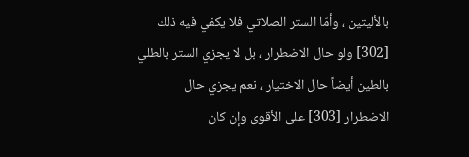بالأليتين ، وأمّا الستر الصلاتي فلا يكفي فيه ذلك [302] ولو حال الاضطرار ، بل لا يجزي الستر بالطلي بالطين أيضاً حال الاختيار ، نعم يجزي حال الاضطرار [303] على الأقوى وإن كان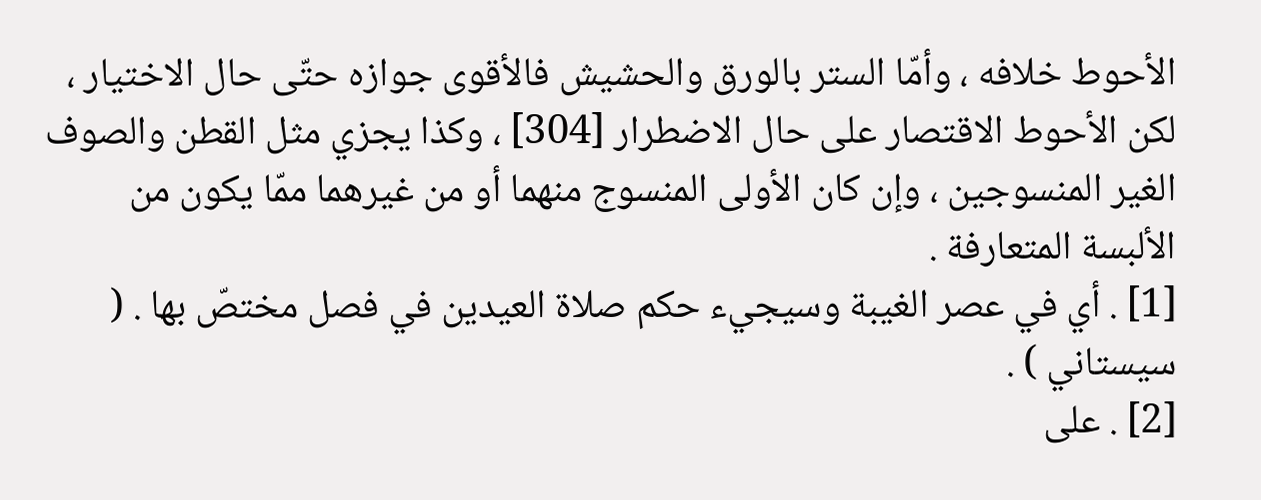الأحوط خلافه ، وأمّا الستر بالورق والحشيش فالأقوى جوازه حتّى حال الاختيار ، لكن الأحوط الاقتصار على حال الاضطرار [304] ، وكذا يجزي مثل القطن والصوف الغير المنسوجين ، وإن كان الأولى المنسوج منهما أو من غيرهما ممّا يكون من الألبسة المتعارفة .
[1] . أي في عصر الغيبة وسيجيء حكم صلاة العيدين في فصل مختصّ بها . ( سيستاني ) .
[2] . على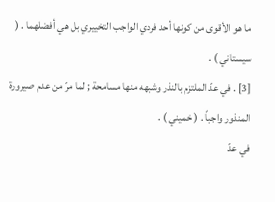ما هو الأقوى من كونها أحد فردي الواجب التخييري بل هي أفضلهما . ( سيستاني ) .
[3] . في عدّ الملتزم بالنذر وشبهه منها مسامحة ; لما مرّ من عدم صيرورة المنذور واجباً . ( خميني ) .
في عدّ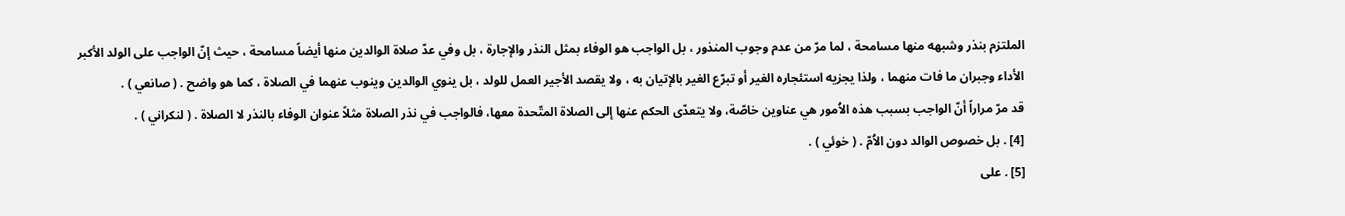الملتزم بنذر وشبهه منها مسامحة ، لما مرّ من عدم وجوب المنذور ، بل الواجب هو الوفاء بمثل النذر والإجارة ، بل وفي عدّ صلاة الوالدين منها أيضاً مسامحة ، حيث إنّ الواجب على الولد الأكبر الأداء وجبران ما فات منهما ، ولذا يجزيه استئجاره الغير أو تبرّع الغير بالإتيان به ، ولا يقصد الأجير العمل للولد ، بل ينوي الوالدين وينوب عنهما في الصلاة ، كما هو واضح . ( صانعي ) .
قد مرّ مراراً أنّ الواجب بسبب هذه الاُمور هي عناوين خاصّة، ولا يتعدّى الحكم عنها إلى الصلاة المتّحدة معها، فالواجب في نذر الصلاة مثلاً عنوان الوفاء بالنذر لا الصلاة . ( لنكراني ) .
[4] . بل خصوص الوالد دون الاُمّ . ( خوئي ) .
[5] . على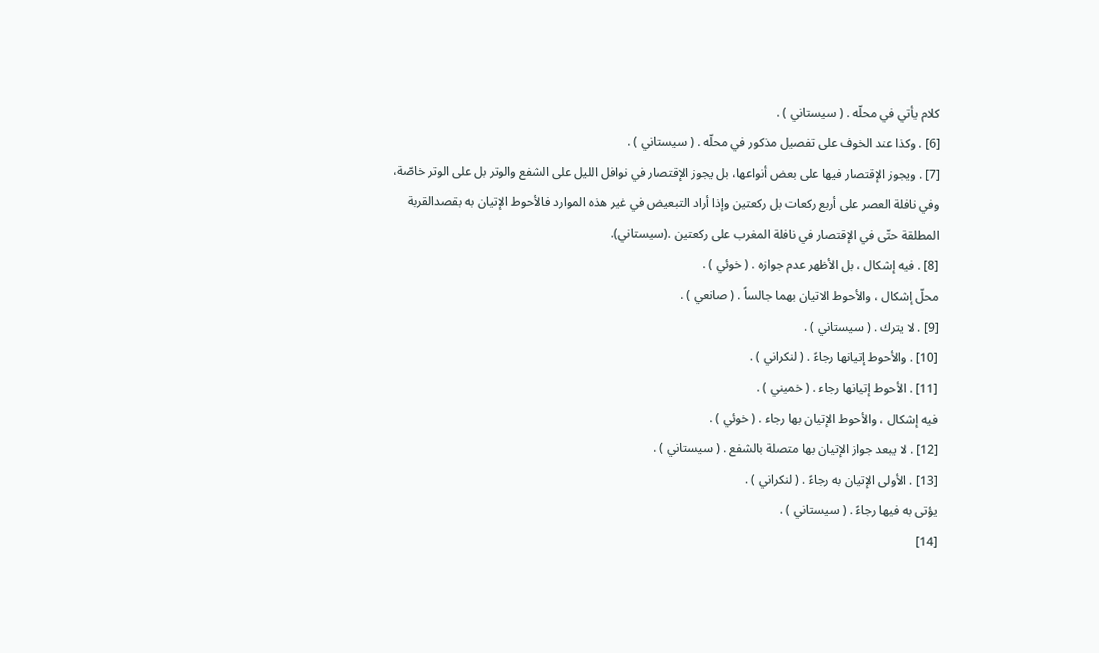كلام يأتي في محلّه . ( سيستاني ) .
[6] . وكذا عند الخوف على تفصيل مذكور في محلّه . ( سيستاني ) .
[7] . ويجوز الإقتصار فيها على بعض أنواعها، بل يجوز الإقتصار في نوافل الليل على الشفع والوتر بل على الوتر خاصّة، وفي نافلة العصر على أربع ركعات بل ركعتين وإذا أراد التبعيض في غير هذه الموارد فالأحوط الإتيان به بقصدالقربة المطلقة حتّى في الإقتصار في نافلة المغرب على ركعتين .(سيستاني).
[8] . فيه إشكال ، بل الأظهر عدم جوازه . ( خوئي ) .
محلّ إشكال ، والأحوط الاتيان بهما جالساً . ( صانعي ) .
[9] . لا يترك . ( سيستاني ) .
[10] . والأحوط إتيانها رجاءً . ( لنكراني ) .
[11] . الأحوط إتيانها رجاء . ( خميني ) .
فيه إشكال ، والأحوط الإتيان بها رجاء . ( خوئي ) .
[12] . لا يبعد جواز الإتيان بها متصلة بالشفع . ( سيستاني ) .
[13] . الأولى الإتيان به رجاءً . ( لنكراني ) .
يؤتى به فيها رجاءً . ( سيستاني ) .
[14]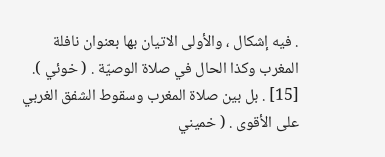. فيه إشكال ، والأولى الاتيان بها بعنوان نافلة المغرب وكذا الحال في صلاة الوصيّة . ( خوئي ).
[15] . بل بين صلاة المغرب وسقوط الشفق الغربي على الأقوى . ( خميني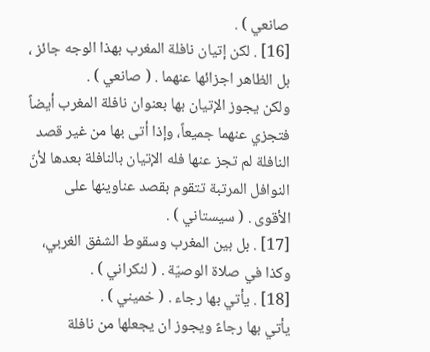صانعي ) .
[16] . لكن إتيان نافلة المغرب بهذا الوجه جائز ، بل الظاهر اجزائها عنهما . ( صانعي ) .
ولكن يجوز الإتيان بها بعنوان نافلة المغرب أيضاً فتجزي عنهما جميعاً، وإذا أتى بها من غير قصد النافلة لم تجز عنها فله الإتيان بالنافلة بعدها لأنّ النوافل المرتبة تتقوم بقصد عناوينها على الأقوى . ( سيستاني ) .
[17] . بل بين المغرب وسقوط الشفق الغربي، وكذا في صلاة الوصيّة . ( لنكراني ) .
[18] . يأتي بها رجاء . ( خميني ) .
يأتي بها رجاءً ويجوز ان يجعلها من نافلة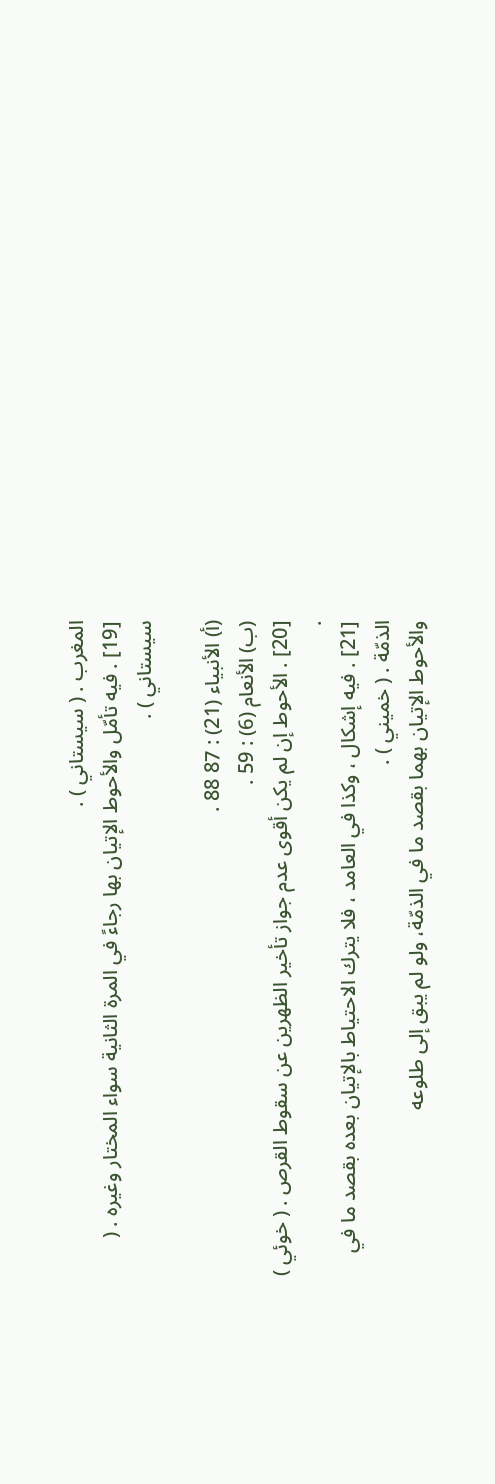المغرب . ( سيستاني ) .
[19] . فيه تأمّل والأحوط الإتيان بها رجاءً في المرة الثانية سواء المختار وغيره . ( سيستاني ) .

(أ) الأنبياء (21) : 87 88 .
(ب) الأنعام (6) : 59 .
[20] . الأحوط إن لم يكن أقوى عدم جواز تأخير الظهرين عن سقوط القرص . ( خوئي ) .
[21] . فيه إشكال ، وكذا في العامد ، فلا يترك الاحتياط بالإتيان بعده بقصد ما في الذمّة . ( خميني ) .
والأحوط الإتيان بهما بقصد ما في الذمّة، ولو لم يبق إلى طلوعه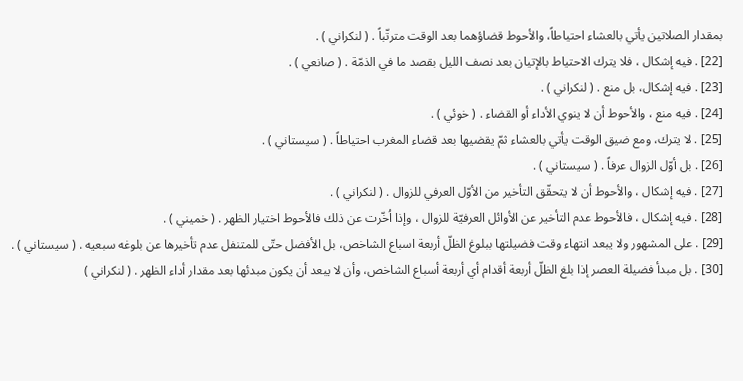بمقدار الصلاتين يأتي بالعشاء احتياطاً، والأحوط قضاؤهما بعد الوقت مترتّباً . ( لنكراني ) .
[22] . فيه إشكال ، فلا يترك الاحتياط بالإتيان بعد نصف الليل بقصد ما في الذمّة . ( صانعي ) .
[23] . فيه إشكال، بل منع . ( لنكراني ) .
[24] . فيه منع ، والأحوط أن لا ينوي الأداء أو القضاء . ( خوئي ) .
[25] . لا يترك، ومع ضيق الوقت يأتي بالعشاء ثمّ يقضيها بعد قضاء المغرب احتياطاً . ( سيستاني ) .
[26] . بل أوّل الزوال عرفاً . ( سيستاني ) .
[27] . فيه إشكال ، والأحوط أن لا يتحقّق التأخير من الأوّل العرفي للزوال . ( لنكراني ) .
[28] . فيه إشكال ، فالأحوط عدم التأخير عن الأوائل العرفيّة للزوال ، وإذا اُخّرت عن ذلك فالأحوط اختيار الظهر . ( خميني ) .
[29] . على المشهور ولا يبعد انتهاء وقت فضيلتها ببلوغ الظلّ أربعة اسباع الشاخص، بل الأفضل حتّى للمتنفل عدم تأخيرها عن بلوغه سبعيه . ( سيستاني ) .
[30] . بل مبدأ فضيلة العصر إذا بلغ الظلّ أربعة أقدام أي أربعة أسباع الشاخص، وأن لا يبعد أن يكون مبدئها بعد مقدار أداء الظهر . ( لنكراني )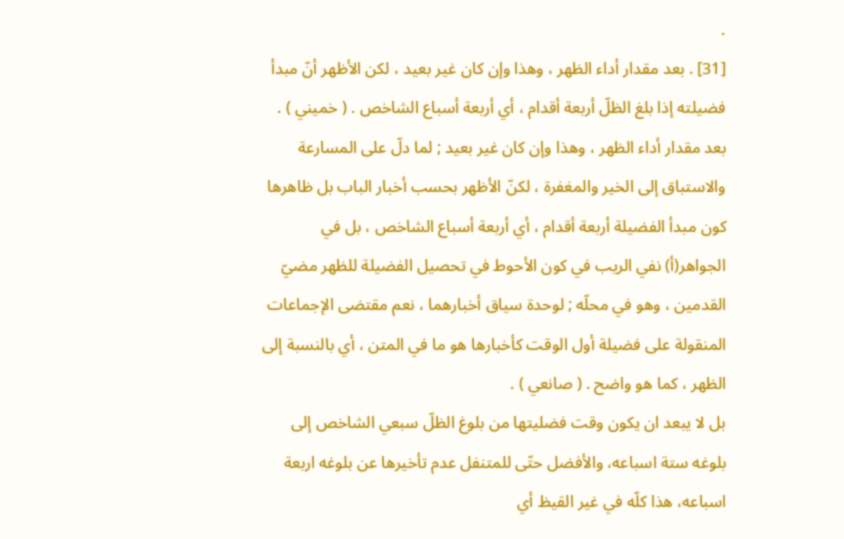.
[31] . بعد مقدار أداء الظهر ، وهذا وإن كان غير بعيد ، لكن الأظهر أنّ مبدأ فضيلته إذا بلغ الظلّ أربعة أقدام ، أي أربعة أسباع الشاخص . ( خميني ) .
بعد مقدار أداء الظهر ، وهذا وإن كان غير بعيد ; لما دلّ على المسارعة والاستباق إلى الخير والمغفرة ، لكنّ الأظهر بحسب أخبار الباب بل ظاهرها كون مبدأ الفضيلة أربعة أقدام ، أي أربعة أسباع الشاخص ، بل في الجواهر(أ) نفي الريب في كون الأحوط في تحصيل الفضيلة للظهر مضيّ القدمين ، وهو في محلّه ; لوحدة سياق أخبارهما ، نعم مقتضى الإجماعات المنقولة على فضيلة أول الوقت كأخبارها هو ما في المتن ، أي بالنسبة إلى الظهر ، كما هو واضح . ( صانعي ) .
بل لا يبعد ان يكون وقت فضليتها من بلوغ الظلّ سبعي الشاخص إلى بلوغه ستة اسباعه، والأفضل حتّى للمتنفل عدم تأخيرها عن بلوغه اربعة اسباعه، هذا كلّه في غير القيظ أي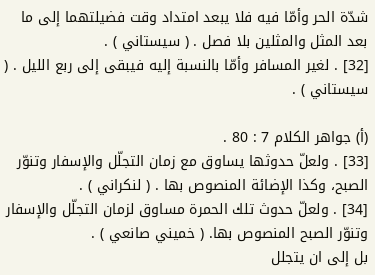شدّة الحر وأمّا فيه فلا يبعد امتداد وقت فضيلتهما إلى ما بعد المثل والمثلين بلا فصل . ( سيستاني ) .
[32] . لغير المسافر وأمّا بالنسبة إليه فيبقى إلى ربع الليل . ( سيستاني ) .

(أ) جواهر الكلام 7 : 80 .
[33] . ولعلّ حدوثها يساوق مع زمان التجلّل والإسفار وتنوّر الصبح، وكذا الإضائة المنصوص بها . ( لنكراني ) .
[34] . ولعلّ حدوث تلك الحمرة مساوق لزمان التجلّل والإسفار وتنوّر الصبح المنصوص بها. ( خميني صانعي ) .
بل إلى ان يتجلل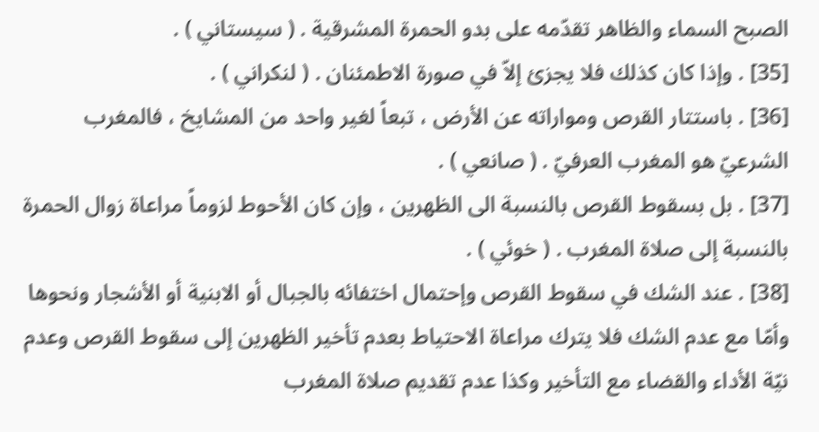الصبح السماء والظاهر تقدّمه على بدو الحمرة المشرقية . ( سيستاني ) .
[35] . وإذا كان كذلك فلا يجزئ إلاّ في صورة الاطمئنان . ( لنكراني ) .
[36] . باستتار القرص ومواراته عن الأرض ، تبعاً لغير واحد من المشايخ ، فالمغرب الشرعيّ هو المغرب العرفيّ . ( صانعي ) .
[37] . بل بسقوط القرص بالنسبة الى الظهرين ، وإن كان الأحوط لزوماً مراعاة زوال الحمرة بالنسبة إلى صلاة المغرب . ( خوئي ) .
[38] . عند الشك في سقوط القرص وإحتمال اختفائه بالجبال أو الابنية أو الأشجار ونحوها وأمّا مع عدم الشك فلا يترك مراعاة الاحتياط بعدم تأخير الظهرين إلى سقوط القرص وعدم نيّة الأداء والقضاء مع التأخير وكذا عدم تقديم صلاة المغرب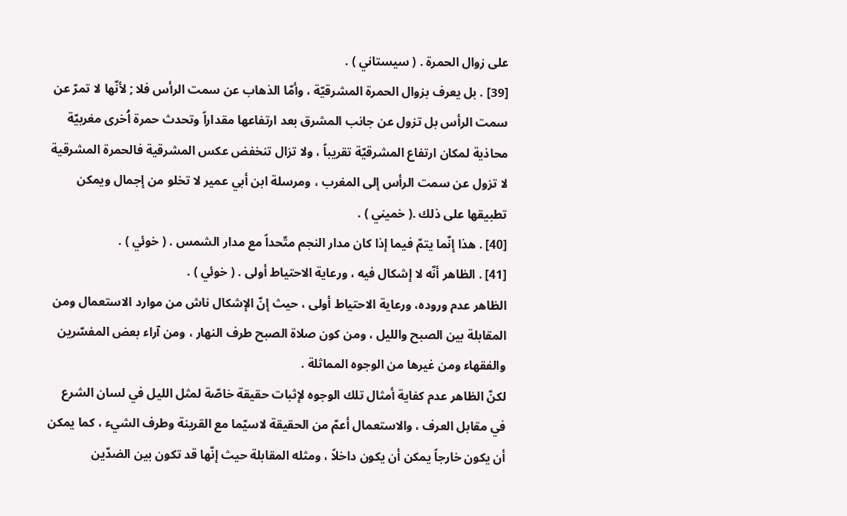على زوال الحمرة . ( سيستاني ) .
[39] . بل يعرف بزوال الحمرة المشرقيّة ، وأمّا الذهاب عن سمت الرأس فلا ; لأنّها لا تمرّ عن سمت الرأس بل تزول عن جانب المشرق بعد ارتفاعها مقداراً وتحدث حمرة اُخرى مغربيّة محاذية لمكان ارتفاع المشرقيّة تقريباً ، ولا تزال تنخفض عكس المشرقية فالحمرة المشرقية لا تزول عن سمت الرأس إلى المغرب ، ومرسلة ابن أبي عمير لا تخلو من إجمال ويمكن تطبيقها على ذلك .( خميني ) .
[40] . هذا إنّما يتمّ فيما إذا كان مدار النجم متّحداً مع مدار الشمس . ( خوئي ) .
[41] . الظاهر أنّه لا إشكال فيه ، ورعاية الاحتياط أولى . ( خوئي ) .
الظاهر عدم وروده، ورعاية الاحتياط أولى ، حيث إنّ الإشكال ناش من موارد الاستعمال ومن المقابلة بين الصبح والليل ، ومن كون صلاة الصبح طرف النهار ، ومن آراء بعض المفسّرين والفقهاء ومن غيرها من الوجوه المماثلة .
لكنّ الظاهر عدم كفاية أمثال تلك الوجوه لإثبات حقيقة خاصّة لمثل الليل في لسان الشرع في مقابل العرف ، والاستعمال أعمّ من الحقيقة لاسيّما مع القرينة وطرف الشيء ، كما يمكن أن يكون خارجاً يمكن أن يكون داخلاً ، ومثله المقابلة حيث إنّها قد تكون بين الضدّين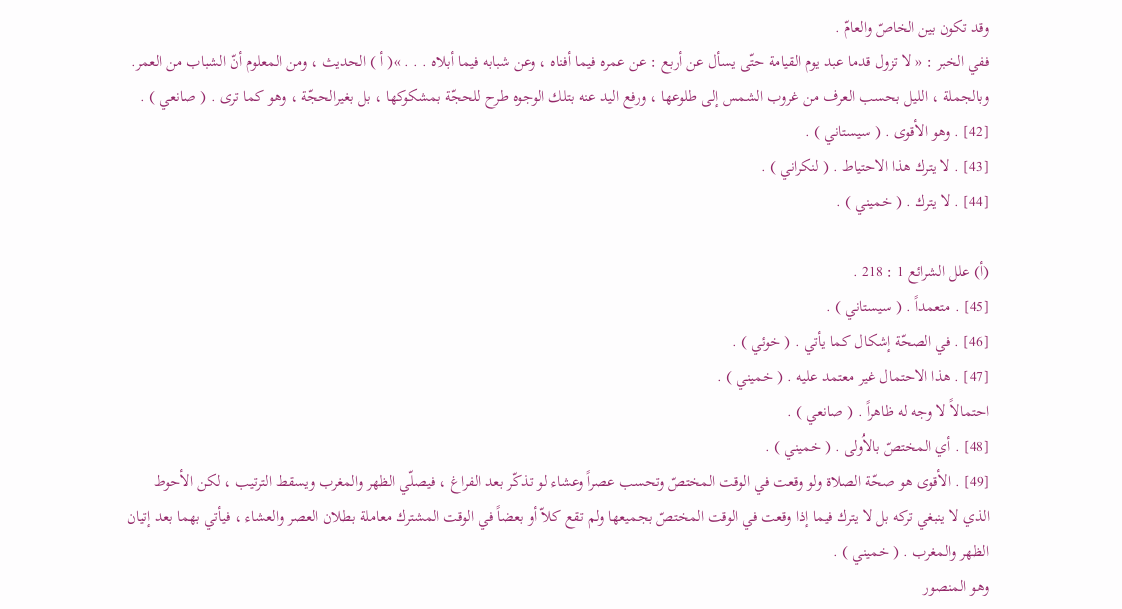وقد تكون بين الخاصّ والعامّ .
ففي الخبر : « لا تزول قدما عبد يوم القيامة حتّى يسأل عن أربع : عن عمره فيما أفناه ، وعن شبابه فيما أبلاه . . . »( أ ) الحديث ، ومن المعلوم أنّ الشباب من العمر.
وبالجملة ، الليل بحسب العرف من غروب الشمس إلى طلوعها ، ورفع اليد عنه بتلك الوجوه طرح للحجّة بمشكوكها ، بل بغيرالحجّة ، وهو كما ترى . ( صانعي ) .
[42] . وهو الأقوى . ( سيستاني ) .
[43] . لا يترك هذا الاحتياط . ( لنكراني ) .
[44] . لا يترك . ( خميني ) .

(أ) علل الشرائع 1 : 218 .
[45] . متعمداً . ( سيستاني ) .
[46] . في الصحّة إشكال كما يأتي . ( خوئي ) .
[47] . هذا الاحتمال غير معتمد عليه . ( خميني ) .
احتمالاً لا وجه له ظاهراً . ( صانعي ) .
[48] . أي المختصّ بالاُولى . ( خميني ) .
[49] . الأقوى هو صحّة الصلاة ولو وقعت في الوقت المختصّ وتحسب عصراً وعشاء لو تذكّر بعد الفراغ ، فيصلّي الظهر والمغرب ويسقط الترتيب ، لكن الأحوط الذي لا ينبغي تركه بل لا يترك فيما إذا وقعت في الوقت المختصّ بجميعها ولم تقع كلاّ أو بعضاً في الوقت المشترك معاملة بطلان العصر والعشاء ، فيأتي بهما بعد إتيان الظهر والمغرب . ( خميني ) .
وهو المنصور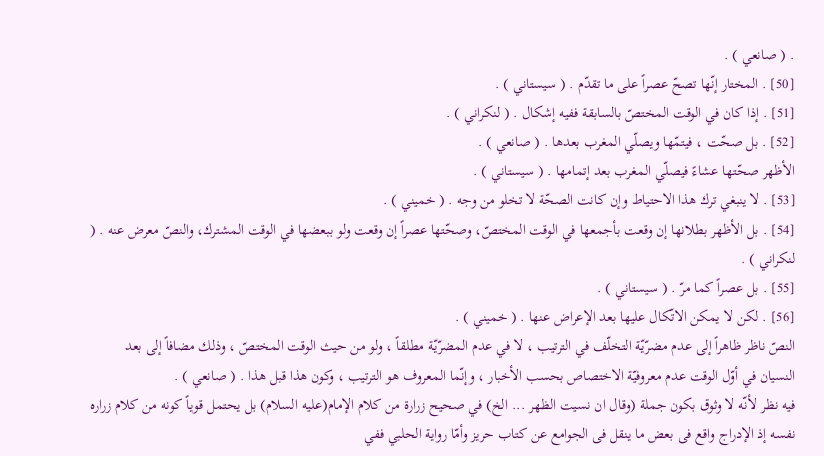. ( صانعي ) .
[50] . المختار إنّها تصحّ عصراً على ما تقدّم . ( سيستاني ) .
[51] . إذا كان في الوقت المختصّ بالسابقة ففيه إشكال . ( لنكراني ) .
[52] . بل صحّت ، فيتمّها ويصلّي المغرب بعدها . ( صانعي ) .
الأظهر صحّتها عشاءً فيصلّي المغرب بعد إتمامها . ( سيستاني ) .
[53] . لا ينبغي ترك هذا الاحتياط وإن كانت الصحّة لا تخلو من وجه . ( خميني ) .
[54] . بل الأظهر بطلانها إن وقعت بأجمعها في الوقت المختصّ، وصحّتها عصراً إن وقعت ولو ببعضها في الوقت المشترك، والنصّ معرض عنه . ( لنكراني ) .
[55] . بل عصراً كما مرّ . ( سيستاني ) .
[56] . لكن لا يمكن الاتّكال عليها بعد الإعراض عنها . ( خميني ) .
النصّ ناظر ظاهراً إلى عدم مضرّيّة التخلّف في الترتيب ، لا في عدم المضرّيّة مطلقاً ، ولو من حيث الوقت المختصّ ، وذلك مضافاً إلى بعد النسيان في أوّل الوقت عدم معروفيّة الاختصاص بحسب الأخبار ، وإنّما المعروف هو الترتيب ، وكون هذا قبل هذا . ( صانعي ) .
فيه نظر لأنّه لا وثوق بكون جملة (وقال ان نسيت الظهر ... الخ) في صحيح زرارة من كلام الإمام(عليه السلام) بل يحتمل قوياً كونه من كلام زراره نفسه إذ الإدراج واقع فى بعض ما ينقل فى الجوامع عن كتاب حريز وأمّا رواية الحلبي ففي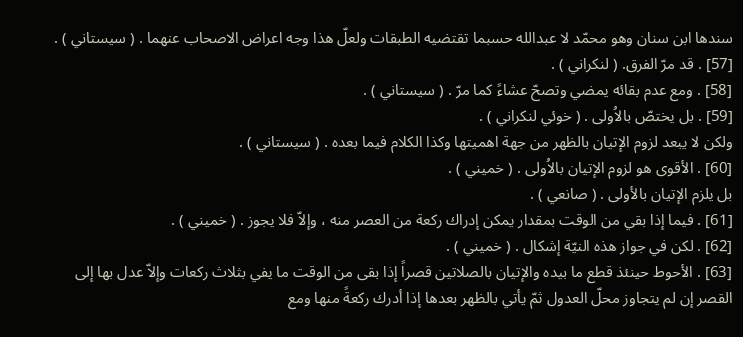سندها ابن سنان وهو محمّد لا عبدالله حسبما تقتضيه الطبقات ولعلّ هذا وجه اعراض الاصحاب عنهما . ( سيستاني ) .
[57] . قد مرّ الفرق. ( لنكراني ) .
[58] . ومع عدم بقائه يمضي وتصحّ عشاءً كما مرّ . ( سيستاني ) .
[59] . بل يختصّ بالاُولى . ( خوئي لنكراني ) .
ولكن لا يبعد لزوم الإتيان بالظهر من جهة اهميتها وكذا الكلام فيما بعده . ( سيستاني ) .
[60] . الأقوى هو لزوم الإتيان بالاُولى . ( خميني ) .
بل يلزم الإتيان بالأولى . ( صانعي ) .
[61] . فيما إذا بقي من الوقت بمقدار يمكن إدراك ركعة من العصر منه ، وإلاّ فلا يجوز . ( خميني ) .
[62] . لكن في جواز هذه النيّة إشكال . ( خميني ) .
[63] . الأحوط حينئذ قطع ما بيده والإتيان بالصلاتين قصراً إذا بقى من الوقت ما يفي بثلاث ركعات وإلاّ عدل بها إلى القصر إن لم يتجاوز محلّ العدول ثمّ يأتي بالظهر بعدها إذا أدرك ركعةً منها ومع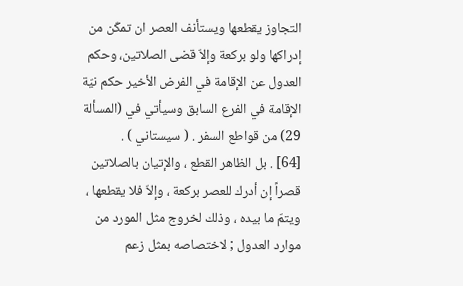التجاوز يقطعها ويستأنف العصر ان تمكّن من إدراكها ولو بركعة وإلاّ قضى الصلاتين، وحكم العدول عن الإقامة في الفرض الأخير حكم نيّة الإقامة في الفرع السابق وسيأتي في (المسألة 29) من قواطع السفر . ( سيستاني ) .
[64] . بل الظاهر القطع ، والإتيان بالصلاتين قصراً إن أدرك للعصر بركعة ، وإلاّ فلا يقطعها ، ويتمّ ما بيده ، وذلك لخروج مثل المورد من موارد العدول ; لاختصاصه بمثل زعم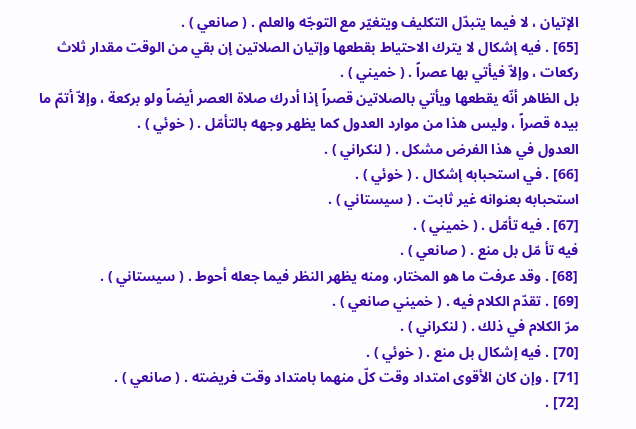الإتيان ، لا فيما يتبدّل التكليف ويتغيّر مع التوجّه والعلم . ( صانعي ) .
[65] . فيه إشكال لا يترك الاحتياط بقطعها وإتيان الصلاتين إن بقي من الوقت مقدار ثلاث ركعات ، وإلاّ فيأتي بها عصراً . ( خميني ) .
بل الظاهر أنّه يقطعها ويأتي بالصلاتين قصراً إذا أدرك صلاة العصر أيضاً ولو بركعة ، وإلاّ أتمّ ما بيده قصراً ، وليس هذا من موارد العدول كما يظهر وجهه بالتأمّل . ( خوئي ) .
العدول في هذا الفرض مشكل . ( لنكراني ) .
[66] . في استحبابه إشكال . ( خوئي ) .
استحبابه بعنوانه غير ثابت . ( سيستاني ) .
[67] . فيه تأمّل . ( خميني ) .
فيه تأ مّل بل منع . ( صانعي ) .
[68] . وقد عرفت ما هو المختار، ومنه يظهر النظر فيما جعله أحوط . ( سيستاني ) .
[69] . تقدّم الكلام فيه . ( خميني صانعي ) .
مرّ الكلام في ذلك . ( لنكراني ) .
[70] . فيه إشكال بل منع . ( خوئي ) .
[71] . وإن كان الأقوى امتداد وقت كلّ منهما بامتداد وقت فريضته . ( صانعي ) .
[72] .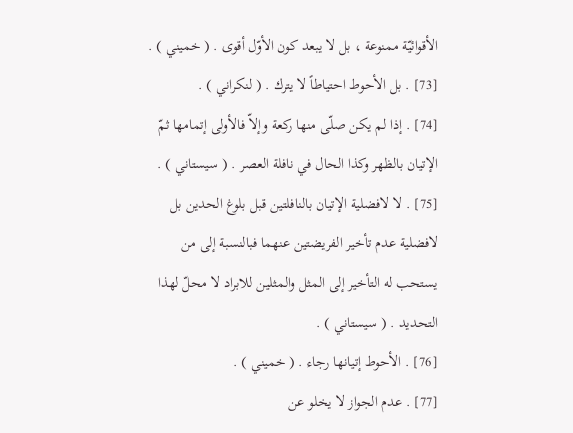الأقوائيّة ممنوعة ، بل لا يبعد كون الأوّل أقوى . ( خميني ) .
[73] . بل الأحوط احتياطاً لا يترك . ( لنكراني ) .
[74] . إذا لم يكن صلّى منها ركعة وإلاّ فالأولى إتمامها ثمّ الإتيان بالظهر وكذا الحال في نافلة العصر . ( سيستاني ) .
[75] . لا لافضلية الإتيان بالنافلتين قبل بلوغ الحدين بل لافضلية عدم تأخير الفريضتين عنهما فبالنسبة إلى من يستحب له التأخير إلى المثل والمثلين للابراد لا محلّ لهذا التحديد . ( سيستاني ) .
[76] . الأحوط إتيانها رجاء . ( خميني ) .
[77] . عدم الجواز لا يخلو عن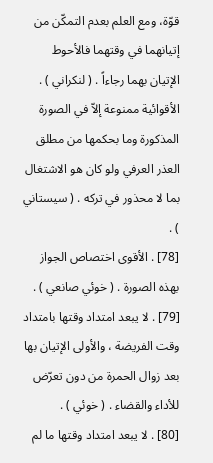قوّة، ومع العلم بعدم التمكّن من إتيانهما في وقتهما فالأحوط الإتيان بهما رجاءاً . ( لنكراني ) .
الأقوائية ممنوعة إلاّ في الصورة المذكورة وما بحكمها من مطلق العذر العرفي ولو كان هو الاشتغال بما لا محذور في تركه . ( سيستاني ) .
[78] . الأقوى اختصاص الجواز بهذه الصورة . ( خوئي صانعي ) .
[79] . لا يبعد امتداد وقتها بامتداد وقت الفريضة ، والأولى الإتيان بها بعد زوال الحمرة من دون تعرّض للأداء والقضاء . ( خوئي ) .
[80] . لا يبعد امتداد وقتها ما لم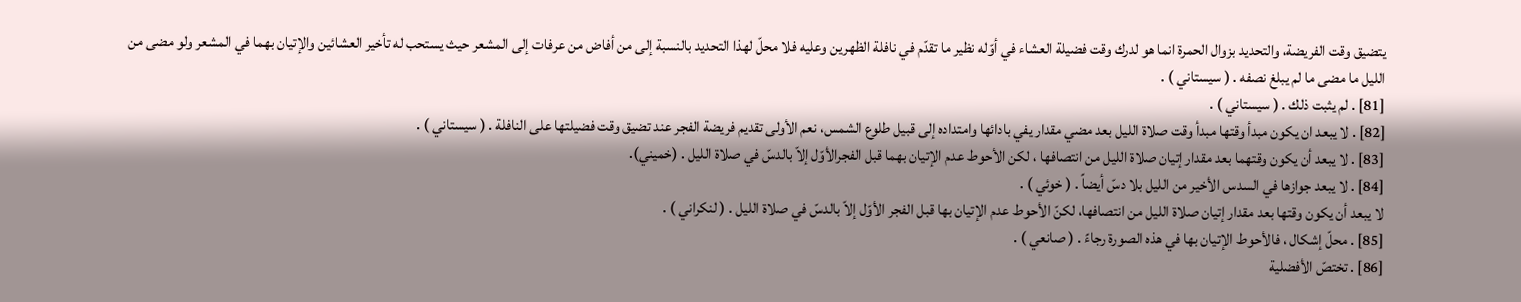يتضيق وقت الفريضة، والتحديد بزوال الحمرة انما هو لدرك وقت فضيلة العشاء في أوّله نظير ما تقدّم في نافلة الظهرين وعليه فلا محلّ لهذا التحديد بالنسبة إلى من أفاض من عرفات إلى المشعر حيث يستحب له تأخير العشائين والإتيان بهما في المشعر ولو مضى من الليل ما مضى ما لم يبلغ نصفه . ( سيستاني ) .
[81] . لم يثبت ذلك . ( سيستاني ) .
[82] . لا يبعد ان يكون مبدأ وقتها مبدأ وقت صلاة الليل بعد مضي مقدار يفي بادائها وامتداده إلى قبيل طلوع الشمس، نعم الأولى تقديم فريضة الفجر عند تضيق وقت فضيلتها على النافلة . ( سيستاني ) .
[83] . لا يبعد أن يكون وقتهما بعد مقدار إتيان صلاة الليل من انتصافها ، لكن الأحوط عدم الإتيان بهما قبل الفجرالأوّل إلاّ بالدسّ في صلاة الليل . (خميني).
[84] . لا يبعد جوازها في السدس الأخير من الليل بلا دسّ أيضاً . ( خوئي ) .
لا يبعد أن يكون وقتها بعد مقدار إتيان صلاة الليل من انتصافها، لكنّ الأحوط عدم الإتيان بها قبل الفجر الأوّل إلاّ بالدسّ في صلاة الليل . ( لنكراني ) .
[85] . محلّ إشكال ، فالأحوط الإتيان بها في هذه الصورة رجاءً . ( صانعي ) .
[86] . تختصّ الأفضلية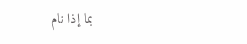بما إذا نام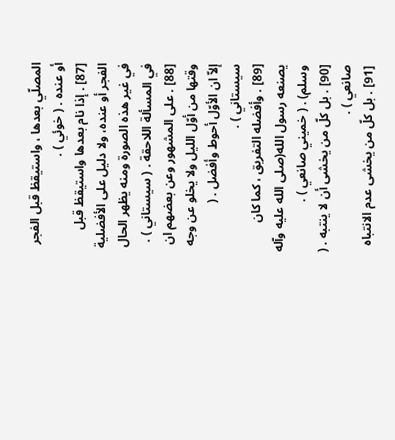المصلّي بعدها ، واستيقظ قبل الفجر أو عنده . ( خوئي ) .
[87] . إذا نام بعدها واستيقظ قبل الفجر أو عنده، ولا دليل على الأفضلية في غير هذه الصورة ومنه يظهر الحال في المسألة اللاحقة . ( سيستاني ) .
[88] . على المشهور وعن بعضهم ان وقتها من أوّل الليل ولا يخلو عن وجه إلاّ ان الأوّل أحوط وأفضل . ( سيستاني ) .
[89] . وأفضله التفريق ، كما كان يصنعه رسول الله(صلى الله عليه وآله وسلم) . ( خميني صانعي ) .
[90] . بل كلّ من يخشى أن لا ينتبه . ( صانعي ) .
[91] . بل كلّ من يخشى عدم الانتباه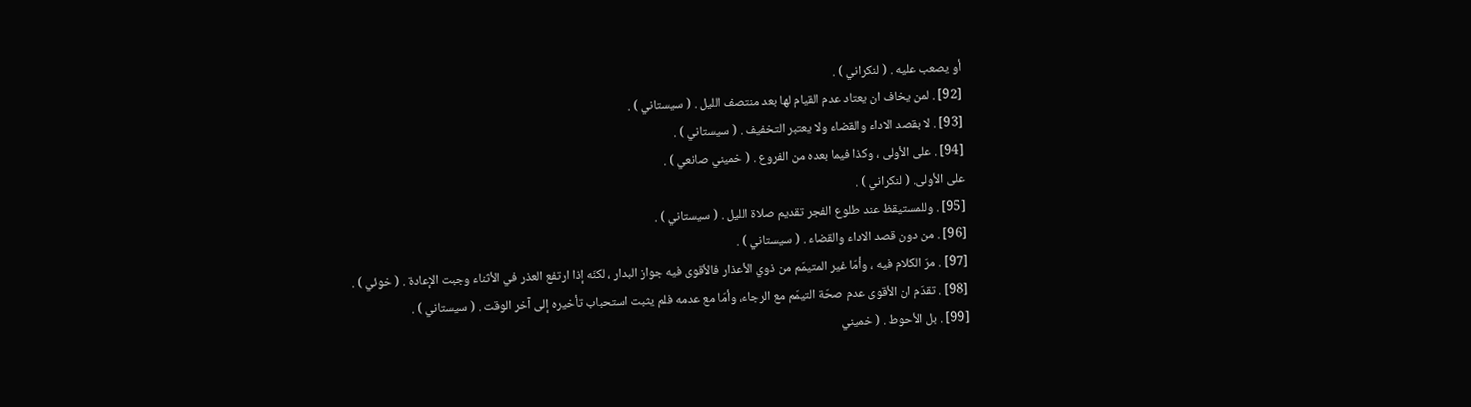أو يصعب عليه . ( لنكراني ) .
[92] . لمن يخاف ان يعتاد عدم القيام لها بعد منتصف الليل . ( سيستاني ) .
[93] . لا بقصد الاداء والقضاء ولا يعتبر التخفيف . ( سيستاني ) .
[94] . على الأولى ، وكذا فيما بعده من الفروع . ( خميني صانعي ) .
على الأولى. ( لنكراني ) .
[95] . وللمستيقظ عند طلوع الفجر تقديم صلاة الليل . ( سيستاني ) .
[96] . من دون قصد الاداء والقضاء . ( سيستاني ) .
[97] . مرّ الكلام فيه ، وأمّا غير المتيمّم من ذوي الأعذار فالأقوى فيه جواز البدار ، لكنّه إذا ارتفع العذر في الأثناء وجبت الإعادة . ( خوئي ) .
[98] . تقدّم ان الأقوى عدم صحّة التيمّم مع الرجاء، وأمّا مع عدمه فلم يثبت استحباب تأخيره إلى آخر الوقت . ( سيستاني ) .
[99] . بل الأحوط . ( خميني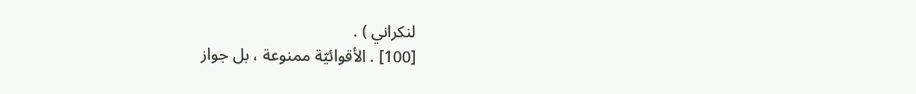لنكراني ) .
[100] . الأقوائيّة ممنوعة ، بل جواز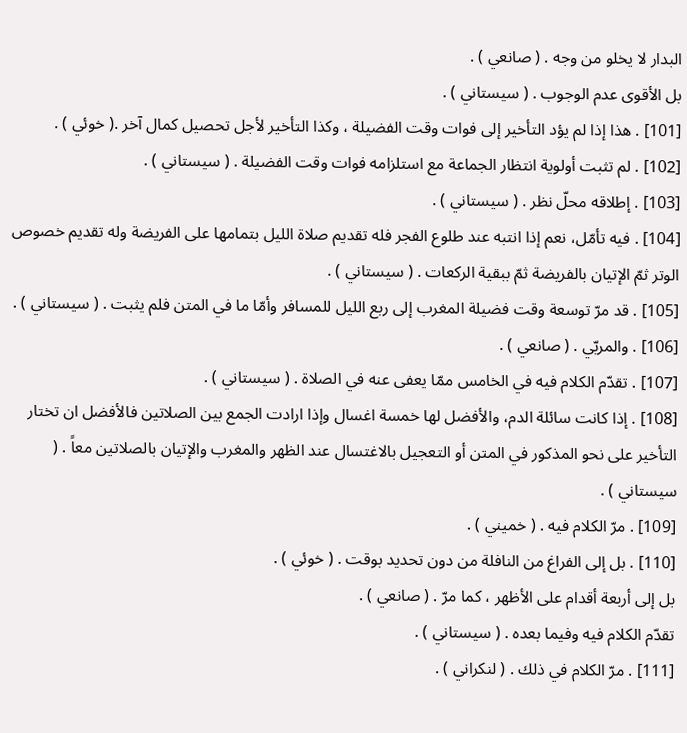البدار لا يخلو من وجه . ( صانعي ) .
بل الأقوى عدم الوجوب . ( سيستاني ) .
[101] . هذا إذا لم يؤد التأخير إلى فوات وقت الفضيلة ، وكذا التأخير لأجل تحصيل كمال آخر .( خوئي ) .
[102] . لم تثبت أولوية انتظار الجماعة مع استلزامه فوات وقت الفضيلة . ( سيستاني ) .
[103] . إطلاقه محلّ نظر . ( سيستاني ) .
[104] . فيه تأمّل، نعم إذا انتبه عند طلوع الفجر فله تقديم صلاة الليل بتمامها على الفريضة وله تقديم خصوص الوتر ثمّ الإتيان بالفريضة ثمّ ببقية الركعات . ( سيستاني ) .
[105] . قد مرّ توسعة وقت فضيلة المغرب إلى ربع الليل للمسافر وأمّا ما في المتن فلم يثبت . ( سيستاني ) .
[106] . والمربّي . ( صانعي ) .
[107] . تقدّم الكلام فيه في الخامس ممّا يعفى عنه في الصلاة . ( سيستاني ) .
[108] . إذا كانت سائلة الدم، والأفضل لها خمسة اغسال وإذا ارادت الجمع بين الصلاتين فالأفضل ان تختار التأخير على نحو المذكور في المتن أو التعجيل بالاغتسال عند الظهر والمغرب والإتيان بالصلاتين معاً . ( سيستاني ) .
[109] . مرّ الكلام فيه . ( خميني ) .
[110] . بل إلى الفراغ من النافلة من دون تحديد بوقت . ( خوئي ) .
بل إلى أربعة أقدام على الأظهر ، كما مرّ . ( صانعي ) .
تقدّم الكلام فيه وفيما بعده . ( سيستاني ) .
[111] . مرّ الكلام في ذلك . ( لنكراني ) .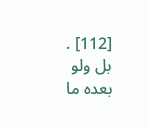[112] . بل ولو بعده ما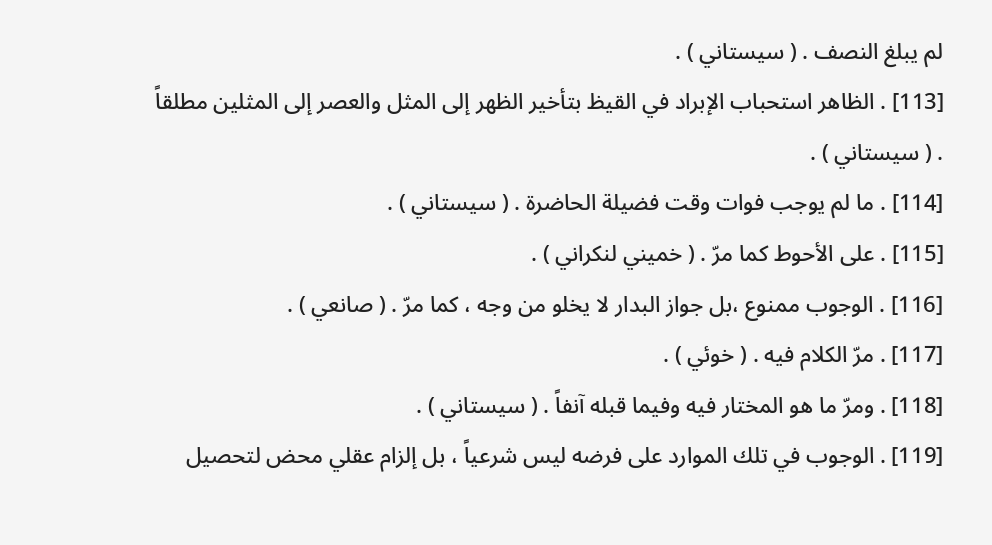لم يبلغ النصف . ( سيستاني ) .
[113] . الظاهر استحباب الإبراد في القيظ بتأخير الظهر إلى المثل والعصر إلى المثلين مطلقاً . ( سيستاني ) .
[114] . ما لم يوجب فوات وقت فضيلة الحاضرة . ( سيستاني ) .
[115] . على الأحوط كما مرّ . ( خميني لنكراني ) .
[116] . الوجوب ممنوع ،بل جواز البدار لا يخلو من وجه ، كما مرّ . ( صانعي ) .
[117] . مرّ الكلام فيه . ( خوئي ) .
[118] . ومرّ ما هو المختار فيه وفيما قبله آنفاً . ( سيستاني ) .
[119] . الوجوب في تلك الموارد على فرضه ليس شرعياً ، بل إلزام عقلي محض لتحصيل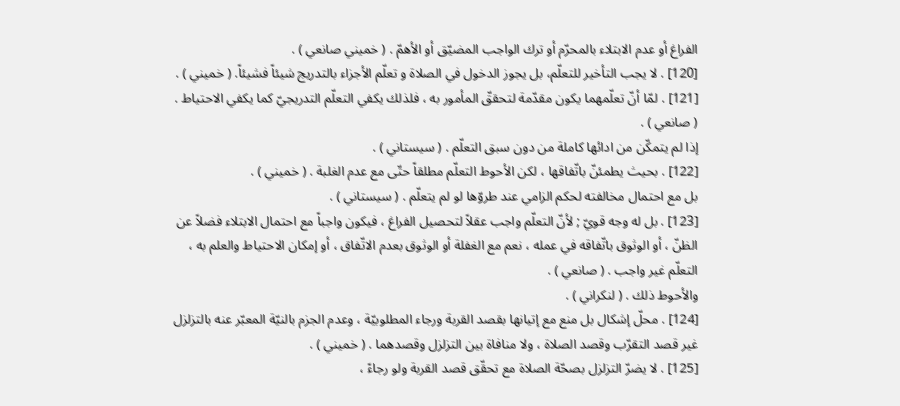الفراغ أو عدم الابتلاء بالمحرّم أو ترك الواجب المضيّق أو الأهمّ . ( خميني صانعي ) .
[120] . لا يجب التأخير للتعلّم، بل يجوز الدخول في الصلاة و تعلّم الأجزاء بالتدريج شيئاً فشيئاً. ( خميني ) .
[121] . لمّا أنّ تعلّمهما يكون مقدّمة لتحققّ المأمور به ، فلذلك يكفي التعلّم التدريجيّ كما يكفي الاحتياط . ( صانعي ) .
إذا لم يتمكّن من ادائها كاملة من دون سبق التعلّم . ( سيستاني ) .
[122] . بحيث يطمئنّ باتّفاقها ، لكن الأحوط التعلّم مطلقاً حتّى مع عدم الغلبة . ( خميني ) .
بل مع احتمال مخالفته لحكم الزامي عند طروّها لو لم يتعلّم . ( سيستاني ) .
[123] . بل له وجه قويّ ; لأنّ التعلّم واجب عقلاً لتحصيل الفراغ ، فيكون واجباً مع احتمال الابتلاء فضلاً عن الظنّ ، أو الوثوق باتّفاقه في عمله ، نعم مع الغفلة أو الوثوق بعدم الاتّفاق ، أو إمكان الاحتياط والعلم به ، التعلّم غير واجب . ( صانعي ) .
والأحوط ذلك . ( لنكراني ) .
[124] . محلّ إشكال بل منع مع إتيانها بقصد القربة ورجاء المطلوبيّة ، وعدم الجزم بالنيّة المعبّر عنه بالتزلزل غير قصد التقرّب وقصد الصلاة ، ولا منافاة بين التزلزل وقصدهما . ( خميني ) .
[125] . لا يضرّ التزلزل بصحّة الصلاة مع تحقّق قصد القربة ولو رجاءً ،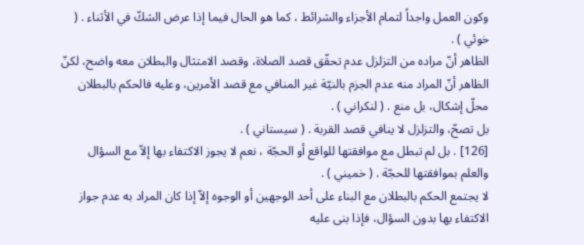وكون العمل واجداً لتمام الأجزاء والشرائط ، كما هو الحال فيما إذا عرض الشكّ في الأثناء . ( خوئي ) .
الظاهر أنّ مراده من التزلزل عدم تحقّق قصد الصلاة، وقصد الامتثال والبطلان معه واضح، لكنّ الظاهر أنّ المراد منه عدم الجزم بالنيّة غير المنافي مع قصد الأمرين، وعليه فالحكم بالبطلان محلّ إشكال، بل منع . ( لنكراني ) .
بل تصحّ، والتزلزل لا ينافي قصد القربة . ( سيستاني ) .
[126] . بل لم تبطل مع موافقتها للواقع أو الحجّة ، نعم لا يجوز الاكتفاء بها إلاّ مع السؤال والعلم بموافقتها للحجّة . ( خميني ) .
لا يجتمع الحكم بالبطلان مع البناء على أحد الوجهين أو الوجوه إلاّ إذا كان المراد به عدم جواز الاكتفاء بها بدون السؤال، فإذا بنى عليه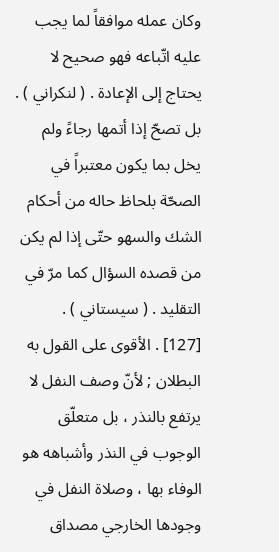وكان عمله موافقاً لما يجب عليه اتّباعه فهو صحيح لا يحتاج إلى الإعادة . ( لنكراني ) .
بل تصحّ إذا أتمها رجاءً ولم يخل بما يكون معتبراً في الصحّة بلحاظ حاله من أحكام الشك والسهو حتّى إذا لم يكن من قصده السؤال كما مرّ في التقليد . ( سيستاني ) .
[127] . الأقوى على القول به البطلان ; لأنّ وصف النفل لا يرتفع بالنذر ، بل متعلّق الوجوب في النذر وأشباهه هو الوفاء بها ، وصلاة النفل في وجودها الخارجي مصداق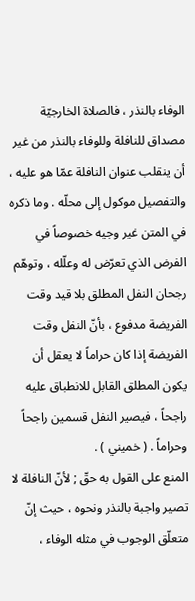الوفاء بالنذر ، فالصلاة الخارجيّة مصداق للنافلة وللوفاء بالنذر من غير أن ينقلب عنوان النافلة عمّا هو عليه ، والتفصيل موكول إلى محلّه . وما ذكره في المتن غير وجيه خصوصاً في الفرض الذي تعرّض له وعلّله ، وتوهّم رجحان النفل المطلق بلا قيد وقت الفريضة مدفوع ، بأنّ النفل وقت الفريضة إذا كان حراماً لا يعقل أن يكون المطلق القابل للانطباق عليه راجحاً ، فيصير النفل قسمين راجحاً وحراماً . ( خميني ) .
المنع على القول به حقّ ; لأنّ النافلة لا تصير واجبة بالنذر ونحوه ، حيث إنّ متعلّق الوجوب في مثله الوفاء ،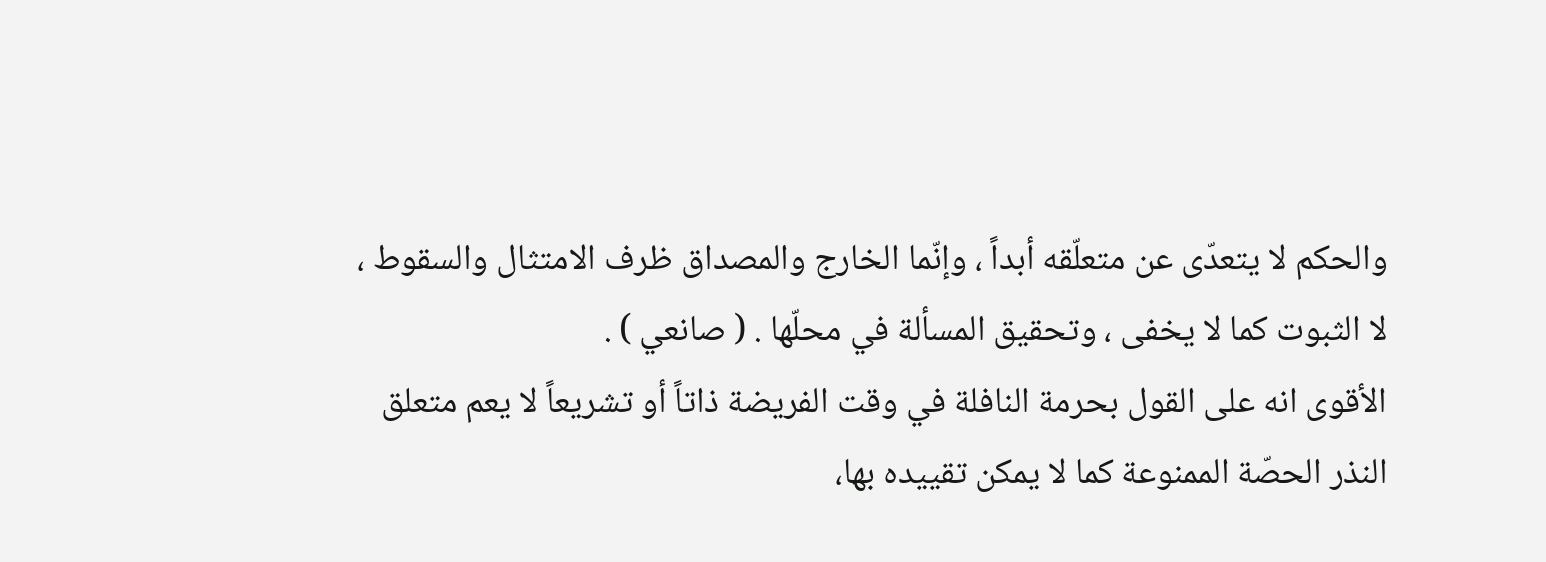والحكم لا يتعدّى عن متعلّقه أبداً ، وإنّما الخارج والمصداق ظرف الامتثال والسقوط ، لا الثبوت كما لا يخفى ، وتحقيق المسألة في محلّها . ( صانعي ) .
الأقوى انه على القول بحرمة النافلة في وقت الفريضة ذاتاً أو تشريعاً لا يعم متعلق النذر الحصّة الممنوعة كما لا يمكن تقييده بها،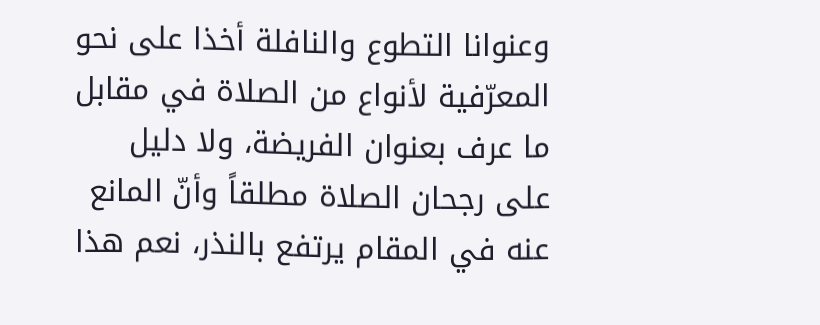وعنوانا التطوع والنافلة أخذا على نحو المعرّفية لأنواع من الصلاة في مقابل ما عرف بعنوان الفريضة، ولا دليل على رجحان الصلاة مطلقاً وأنّ المانع عنه في المقام يرتفع بالنذر، نعم هذا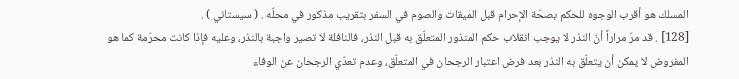المسلك هو أقرب الوجوه للحكم بصحّة الإحرام قبل الميقات والصوم في السفر بتقريب مذكور في محلّه . ( سيستاني ) .
[128] . قد مرّ مراراً أنّ النذر لا يوجب انقلاب حكم المنذور المتعلّق به قبل النذر، فالنافلة لا تصير واجبة بالنذر، وعليه فإذا كانت محرّمة كما هو المفروض لا يمكن أن يتعلّق به النذر بعد فرض اعتبار الرجحان في المتعلّق، وعدم تعدّي الرجحان عن الوفاء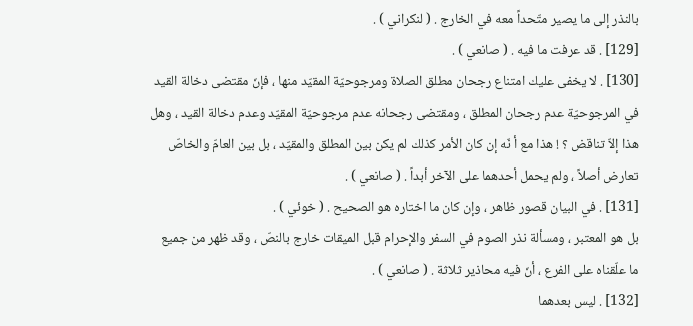بالنذر إلى ما يصير متّحداً معه في الخارج . ( لنكراني ) .
[129] . قد عرفت ما فيه . ( صانعي ) .
[130] . لا يخفى عليك امتناع رجحان مطلق الصلاة ومرجوحيّة المقيّد منها ، فإنّ مقتضى دخالة القيد في المرجوحيّة عدم رجحان المطلق ، ومقتضى رجحانه عدم مرجوحيّة المقيّد وعدم دخالة القيد ، وهل هذا إلاّ تناقض ؟ ! هذا مع أ نّه إن كان الأمر كذلك لم يكن بين المطلق والمقيّد ، بل بين العامّ والخاصّ تعارض أصلاً ، ولم يحمل أحدهما على الآخر أبداً . ( صانعي ) .
[131] . في البيان قصور ظاهر ، وإن كان ما اختاره هو الصحيح . ( خوئي ) .
بل هو المعتبر ، ومسألة نذر الصوم في السفر والإحرام قبل الميقات خارج بالنصّ ، وقد ظهر من جميع ما علّقناه على الفرع ، أنّ فيه محاذير ثلاثة . ( صانعي ) .
[132] . ليس بعدهما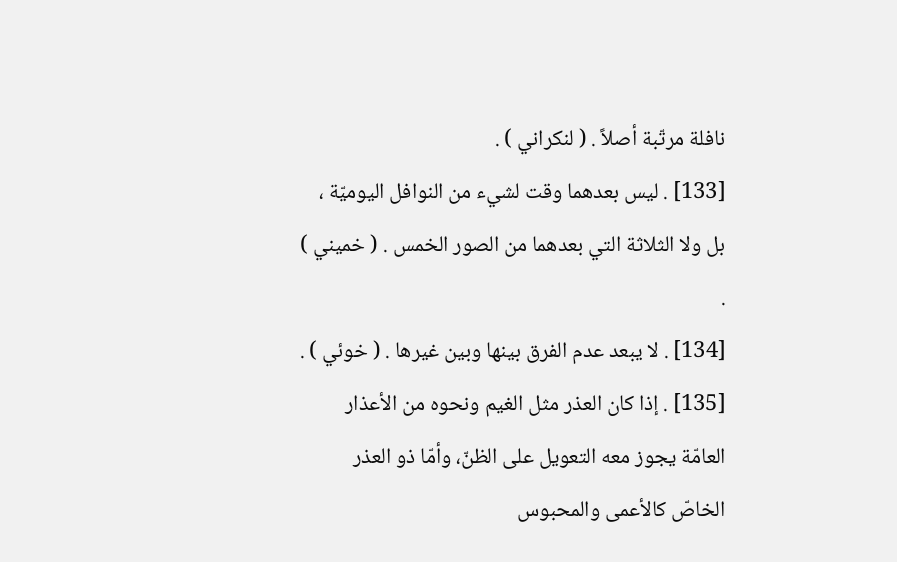نافلة مرتّبة أصلاً . ( لنكراني ) .
[133] . ليس بعدهما وقت لشيء من النوافل اليوميّة ، بل ولا الثلاثة التي بعدهما من الصور الخمس . ( خميني ) .
[134] . لا يبعد عدم الفرق بينها وبين غيرها . ( خوئي ) .
[135] . إذا كان العذر مثل الغيم ونحوه من الأعذار العامّة يجوز معه التعويل على الظنّ، وأمّا ذو العذر الخاصّ كالأعمى والمحبوس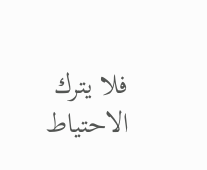فلا يترك الاحتياط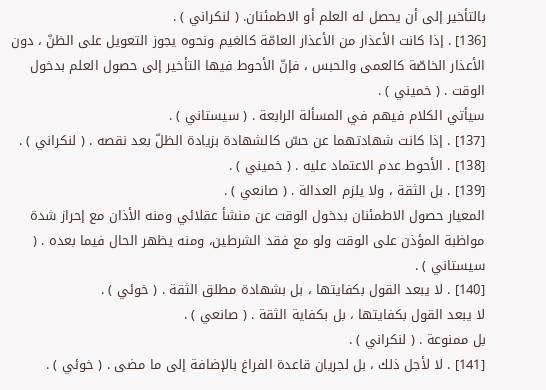بالتأخير إلى أن يحصل له العلم أو الاطمئنان. ( لنكراني ) .
[136] . إذا كانت الأعذار من الأعذار العامّة كالغيم ونحوه يجوز التعويل على الظنّ ، دون الأعذار الخاصّة كالعمى والحبس ، فإنّ الأحوط فيها التأخير إلى حصول العلم بدخول الوقت . ( خميني ) .
سيأتي الكلام فيهم في المسألة الرابعة . ( سيستاني ) .
[137] . إذا كانت شهادتهما عن حسّ كالشهادة بزيادة الظلّ بعد نقصه . ( لنكراني ) .
[138] . الأحوط عدم الاعتماد عليه . ( خميني ) .
[139] . بل الثقة ، ولا يلزم العدالة . ( صانعي ) .
المعيار حصول الاطمئنان بدخول الوقت عن منشأ عقلائي ومنه الأذان مع إحراز شدة مواظبة المؤذن على الوقت ولو مع فقد الشرطين، ومنه يظهر الحال فيما بعده . ( سيستاني ) .
[140] . لا يبعد القول بكفايتها ، بل بشهادة مطلق الثقة . ( خوئي ) .
لا يبعد القول بكفايتها ، بل بكفاية الثقة . ( صانعي ) .
بل ممنوعة . ( لنكراني ) .
[141] . لا لأجل ذلك ، بل لجريان قاعدة الفراغ بالإضافة إلى ما مضى . ( خوئي ) .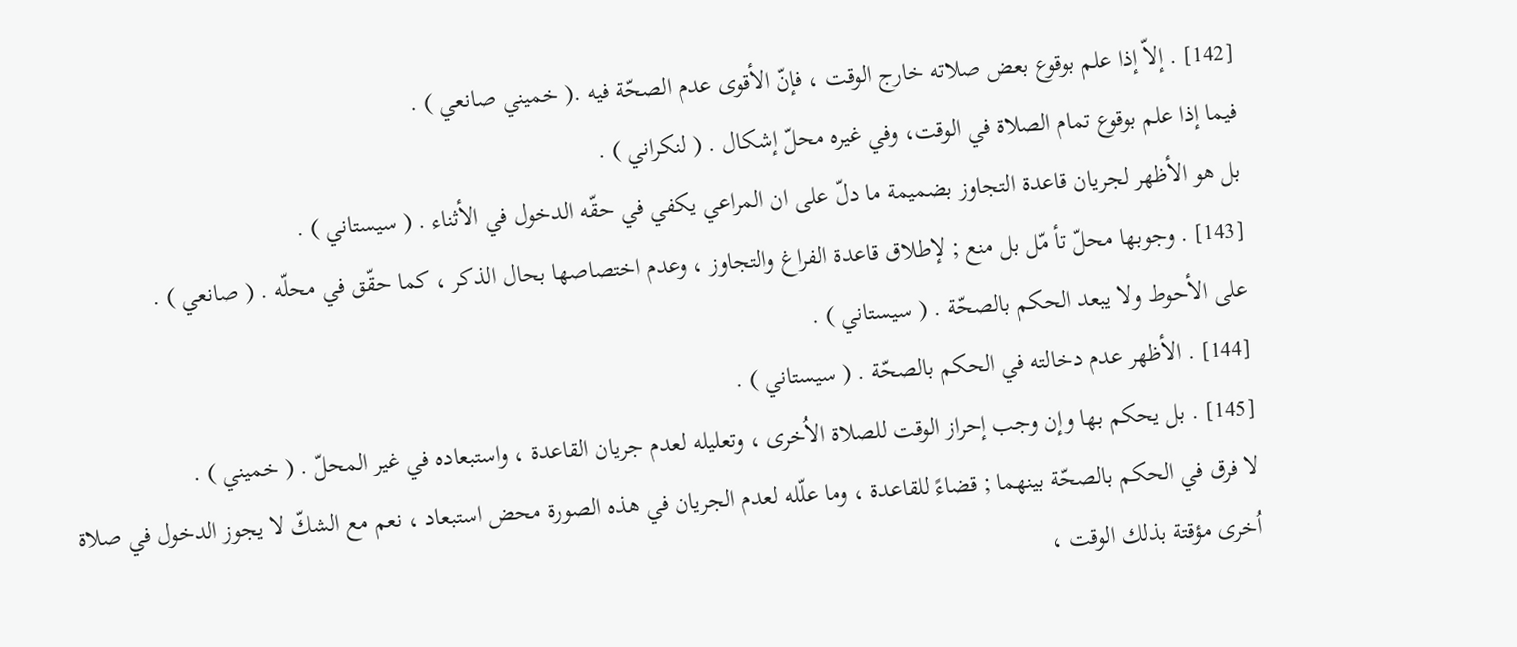[142] . إلاّ إذا علم بوقوع بعض صلاته خارج الوقت ، فإنّ الأقوى عدم الصحّة فيه .( خميني صانعي ) .
فيما إذا علم بوقوع تمام الصلاة في الوقت، وفي غيره محلّ إشكال . ( لنكراني ) .
بل هو الأظهر لجريان قاعدة التجاوز بضميمة ما دلّ على ان المراعي يكفي في حقّه الدخول في الأثناء . ( سيستاني ) .
[143] . وجوبها محلّ تأ مّل بل منع ; لإطلاق قاعدة الفراغ والتجاوز ، وعدم اختصاصها بحال الذكر ، كما حقّق في محلّه . ( صانعي ) .
على الأحوط ولا يبعد الحكم بالصحّة . ( سيستاني ) .
[144] . الأظهر عدم دخالته في الحكم بالصحّة . ( سيستاني ) .
[145] . بل يحكم بها وإن وجب إحراز الوقت للصلاة الاُخرى ، وتعليله لعدم جريان القاعدة ، واستبعاده في غير المحلّ . ( خميني ) .
لا فرق في الحكم بالصحّة بينهما ; قضاءً للقاعدة ، وما علّله لعدم الجريان في هذه الصورة محض استبعاد ، نعم مع الشكّ لا يجوز الدخول في صلاة اُخرى مؤقتة بذلك الوقت ،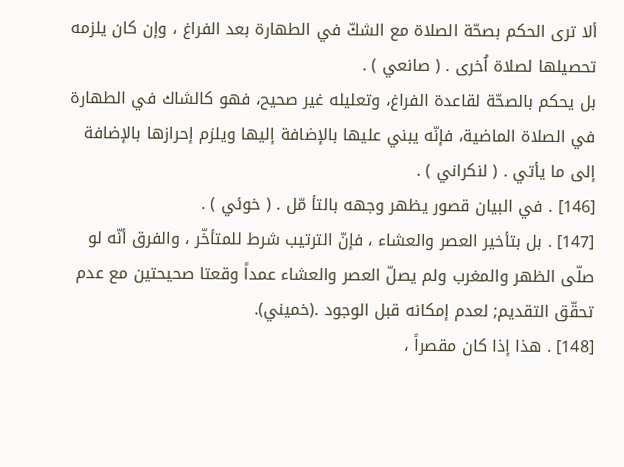ألا ترى الحكم بصحّة الصلاة مع الشكّ في الطهارة بعد الفراغ ، وإن كان يلزمه تحصيلها لصلاة اُخرى . ( صانعي ) .
بل يحكم بالصحّة لقاعدة الفراغ، وتعليله غير صحيح، فهو كالشاك في الطهارة في الصلاة الماضية، فإنّه يبني عليها بالإضافة إليها ويلزم إحرازها بالإضافة إلى ما يأتي . ( لنكراني ) .
[146] . في البيان قصور يظهر وجهه بالتأ مّل . ( خوئي ) .
[147] . بل بتأخير العصر والعشاء ، فإنّ الترتيب شرط للمتأخّر ، والفرق أنّه لو صلّى الظهر والمغرب ولم يصلّ العصر والعشاء عمداً وقعتا صحيحتين مع عدم تحقّق التقديم; لعدم إمكانه قبل الوجود .(خميني).
[148] . هذا إذا كان مقصراً ،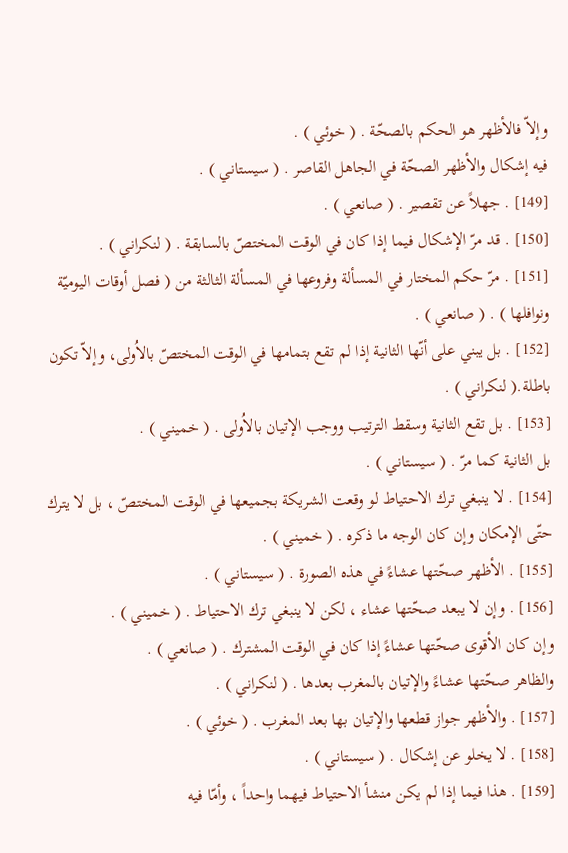وإلاّ فالأظهر هو الحكم بالصحّة . ( خوئي ) .
فيه إشكال والأظهر الصحّة في الجاهل القاصر . ( سيستاني ) .
[149] . جهلاً عن تقصير . ( صانعي ) .
[150] . قد مرّ الإشكال فيما إذا كان في الوقت المختصّ بالسابقة . ( لنكراني ) .
[151] . مرّ حكم المختار في المسألة وفروعها في المسألة الثالثة من ( فصل أوقات اليوميّة ونوافلها ) . ( صانعي ) .
[152] . بل يبني على أنّها الثانية إذا لم تقع بتمامها في الوقت المختصّ بالاُولى، وإلاّ تكون باطلة.( لنكراني ) .
[153] . بل تقع الثانية وسقط الترتيب ووجب الإتيان بالاُولى . ( خميني ) .
بل الثانية كما مرّ . ( سيستاني ) .
[154] . لا ينبغي ترك الاحتياط لو وقعت الشريكة بجميعها في الوقت المختصّ ، بل لا يترك حتّى الإمكان وإن كان الوجه ما ذكره . ( خميني ) .
[155] . الأظهر صحّتها عشاءً في هذه الصورة . ( سيستاني ) .
[156] . وإن لا يبعد صحّتها عشاء ، لكن لا ينبغي ترك الاحتياط . ( خميني ) .
وإن كان الأقوى صحّتها عشاءً إذا كان في الوقت المشترك . ( صانعي ) .
والظاهر صحّتها عشاءً والإتيان بالمغرب بعدها . ( لنكراني ) .
[157] . والأظهر جواز قطعها والإتيان بها بعد المغرب . ( خوئي ) .
[158] . لا يخلو عن إشكال . ( سيستاني ) .
[159] . هذا فيما إذا لم يكن منشأ الاحتياط فيهما واحداً ، وأمّا فيه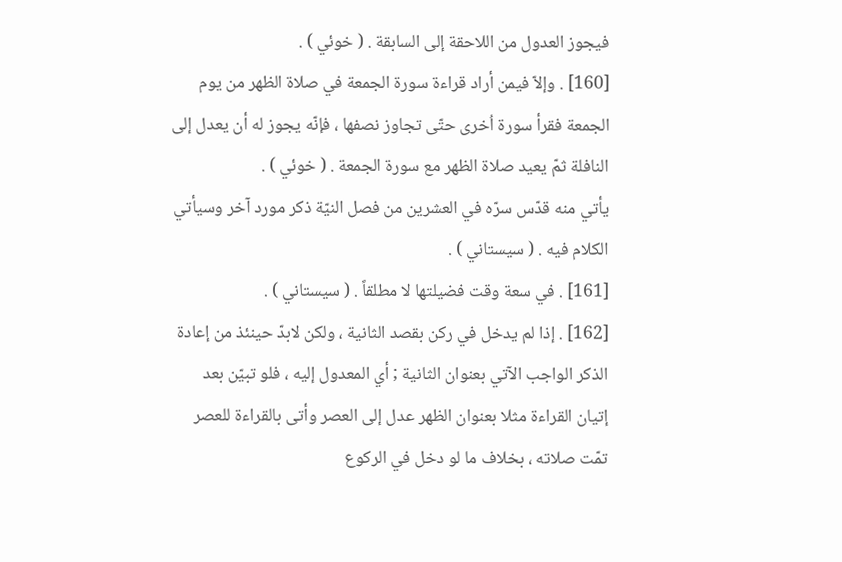فيجوز العدول من اللاحقة إلى السابقة . ( خوئي ) .
[160] . وإلاّ فيمن أراد قراءة سورة الجمعة في صلاة الظهر من يوم الجمعة فقرأ سورة اُخرى حتّى تجاوز نصفها ، فإنّه يجوز له أن يعدل إلى النافلة ثمّ يعيد صلاة الظهر مع سورة الجمعة . ( خوئي ) .
يأتي منه قدّس سرّه في العشرين من فصل النيّة ذكر مورد آخر وسيأتي الكلام فيه . ( سيستاني ) .
[161] . في سعة وقت فضيلتها لا مطلقاً . ( سيستاني ) .
[162] . إذا لم يدخل في ركن بقصد الثانية ، ولكن لابدّ حينئذ من إعادة الذكر الواجب الآتي بعنوان الثانية ; أي المعدول إليه ، فلو تبيّن بعد إتيان القراءة مثلا بعنوان الظهر عدل إلى العصر وأتى بالقراءة للعصر تمّت صلاته ، بخلاف ما لو دخل في الركوع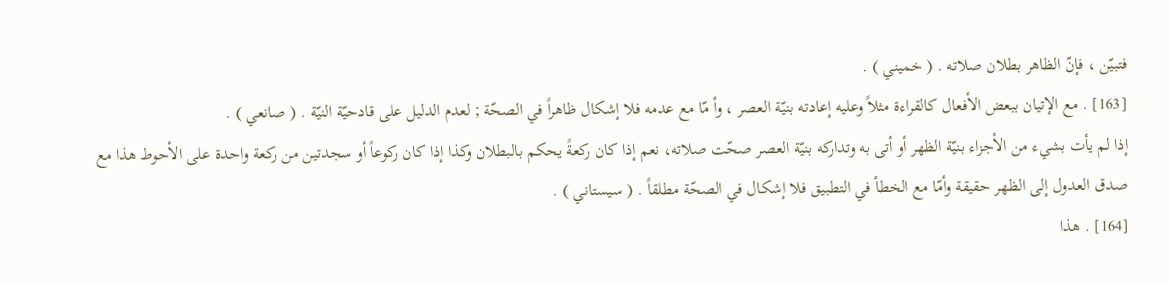فتبيّن ، فإنّ الظاهر بطلان صلاته . ( خميني ) .
[163] . مع الإتيان ببعض الأفعال كالقراءة مثلاً وعليه إعادته بنيّة العصر ، وأ مّا مع عدمه فلا إشكال ظاهراً في الصحّة ; لعدم الدليل على قادحيّة النيّة . ( صانعي ) .
إذا لم يأت بشيء من الأجزاء بنيّة الظهر أو أتى به وتداركه بنيّة العصر صحّت صلاته، نعم إذا كان ركعةً يحكم بالبطلان وكذا إذا كان ركوعاً أو سجدتين من ركعة واحدة على الأحوط هذا مع صدق العدول إلى الظهر حقيقة وأمّا مع الخطأ في التطبيق فلا إشكال في الصحّة مطلقاً . ( سيستاني ) .
[164] . هذا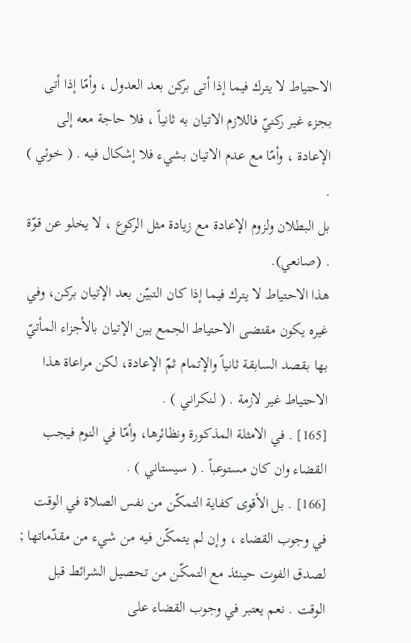الاحتياط لا يترك فيما إذا أتى بركن بعد العدول ، وأمّا إذا أتى بجزء غير ركنيّ فاللازم الاتيان به ثانياً ، فلا حاجة معه إلى الإعادة ، وأمّا مع عدم الاتيان بشيء فلا إشكال فيه . ( خوئي ) .
بل البطلان ولزوم الإعادة مع زيادة مثل الركوع ، لا يخلو عن قوّة . (صانعي).
هذا الاحتياط لا يترك فيما إذا كان التبيّن بعد الإتيان بركن، وفي غيره يكون مقتضى الاحتياط الجمع بين الإتيان بالأجزاء المأتيّ بها بقصد السابقة ثانياً والإتمام ثمّ الإعادة، لكن مراعاة هذا الاحتياط غير لازمة . ( لنكراني ) .
[165] . في الامثلة المذكورة ونظائرها، وأمّا في النوم فيجب القضاء وان كان مستوعباً . ( سيستاني ) .
[166] . بل الأقوى كفاية التمكّن من نفس الصلاة في الوقت في وجوب القضاء ، وإن لم يتمكّن فيه من شيء من مقدّماتها ; لصدق الفوت حينئذ مع التمكّن من تحصيل الشرائط قبل الوقت . نعم يعتبر في وجوب القضاء على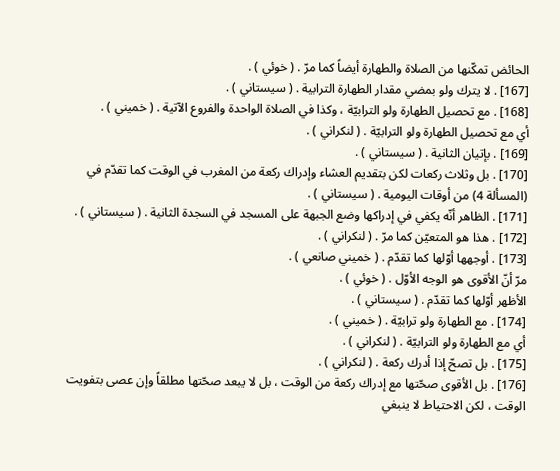الحائض تمكّنها من الصلاة والطهارة أيضاً كما مرّ . ( خوئي ) .
[167] . لا يترك ولو بمضي مقدار الطهارة الترابية . ( سيستاني ) .
[168] . مع تحصيل الطهارة ولو الترابيّة ، وكذا في الصلاة الواحدة والفروع الآتية . ( خميني ) .
أي مع تحصيل الطهارة ولو الترابيّة . ( لنكراني ) .
[169] . بإتيان الثانية . ( سيستاني ) .
[170] . بل وثلاث ركعات لكن بتقديم العشاء وإدراك ركعة من المغرب في الوقت كما تقدّم في (المسألة 4) من أوقات اليومية . ( سيستاني ) .
[171] . الظاهر أنّه يكفي في إدراكها وضع الجبهة على المسجد في السجدة الثانية . ( سيستاني ) .
[172] . هذا هو المتعيّن كما مرّ . ( لنكراني ) .
[173] . أوجهها أوّلها كما تقدّم . ( خميني صانعي ) .
مرّ أنّ الأقوى هو الوجه الأوّل . ( خوئي ) .
الأظهر أوّلها كما تقدّم . ( سيستاني ) .
[174] . مع الطهارة ولو ترابيّة . ( خميني ) .
أي مع الطهارة ولو الترابيّة . ( لنكراني ) .
[175] . بل تصحّ إذا أدرك ركعة . ( لنكراني ) .
[176] . بل الأقوى صحّتها مع إدراك ركعة من الوقت ، بل لا يبعد صحّتها مطلقاً وإن عصى بتفويت الوقت ، لكن الاحتياط لا ينبغي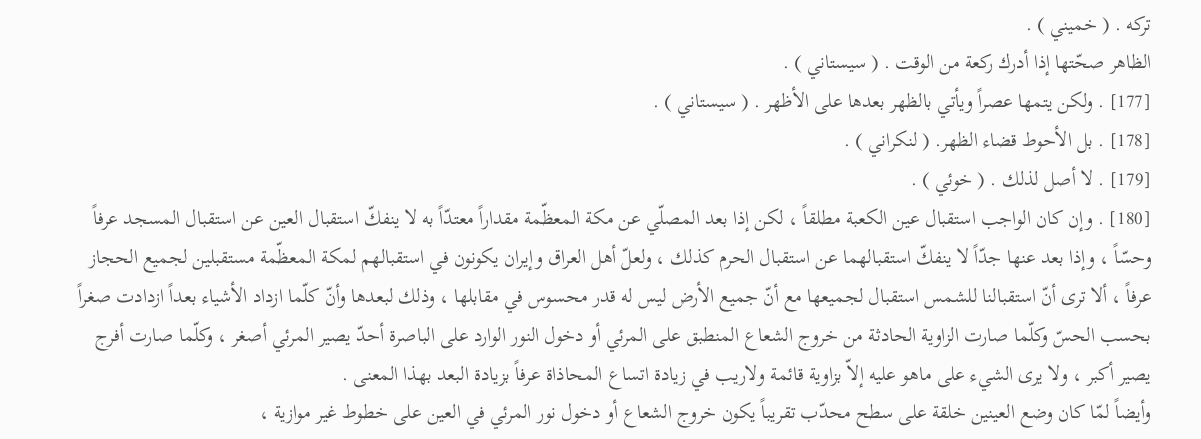تركه . ( خميني ) .
الظاهر صحّتها إذا أدرك ركعة من الوقت . ( سيستاني ) .
[177] . ولكن يتمها عصراً ويأتي بالظهر بعدها على الأظهر . ( سيستاني ) .
[178] . بل الأحوط قضاء الظهر. ( لنكراني ) .
[179] . لا أصل لذلك . ( خوئي ) .
[180] . وإن كان الواجب استقبال عين الكعبة مطلقاً ، لكن إذا بعد المصلّي عن مكة المعظّمة مقداراً معتدّاً به لا ينفكّ استقبال العين عن استقبال المسجد عرفاً وحسّاً ، وإذا بعد عنها جدّاً لا ينفكّ استقبالهما عن استقبال الحرم كذلك ، ولعلّ أهل العراق وإيران يكونون في استقبالهم لمكة المعظّمة مستقبلين لجميع الحجاز عرفاً ، ألا ترى أنّ استقبالنا للشمس استقبال لجميعها مع أنّ جميع الأرض ليس له قدر محسوس في مقابلها ، وذلك لبعدها وأنّ كلّما ازداد الأشياء بعداً ازدادت صغراً بحسب الحسّ وكلّما صارت الزاوية الحادثة من خروج الشعاع المنطبق على المرئي أو دخول النور الوارد على الباصرة أحدّ يصير المرئي أصغر ، وكلّما صارت أفرج يصير أكبر ، ولا يرى الشيء على ماهو عليه إلاّ بزاوية قائمة ولاريب في زيادة اتساع المحاذاة عرفاً بزيادة البعد بهذا المعنى .
وأيضاً لمّا كان وضع العينين خلقة على سطح محدّب تقريباً يكون خروج الشعاع أو دخول نور المرئي في العين على خطوط غير موازية ،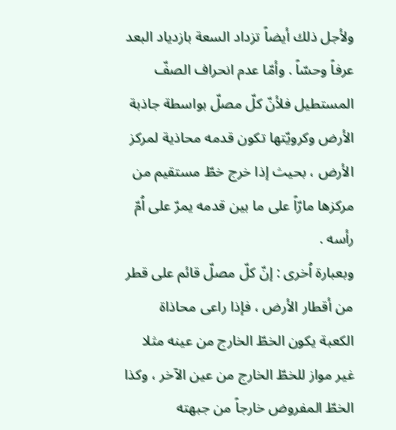ولأجل ذلك أيضاً تزداد السعة بازدياد البعد عرفاً وحسّاً . وأمّا عدم انحراف الصفّ المستطيل فلأنّ كلّ مصلّ بواسطة جاذبة الأرض وكرويّتها تكون قدمه محاذية لمركز الأرض ، بحيث إذا خرج خطّ مستقيم من مركزها مارّاً على ما بين قدمه يمرّ على اُمّ رأسه .
وبعبارة اُخرى : إنّ كلّ مصلّ قائم على قطر من أقطار الأرض ، فإذا راعى محاذاة الكعبة يكون الخطّ الخارج من عينه مثلا غير مواز للخطّ الخارج من عين الآخر ، وكذا الخطّ المفروض خارجاً من جبهته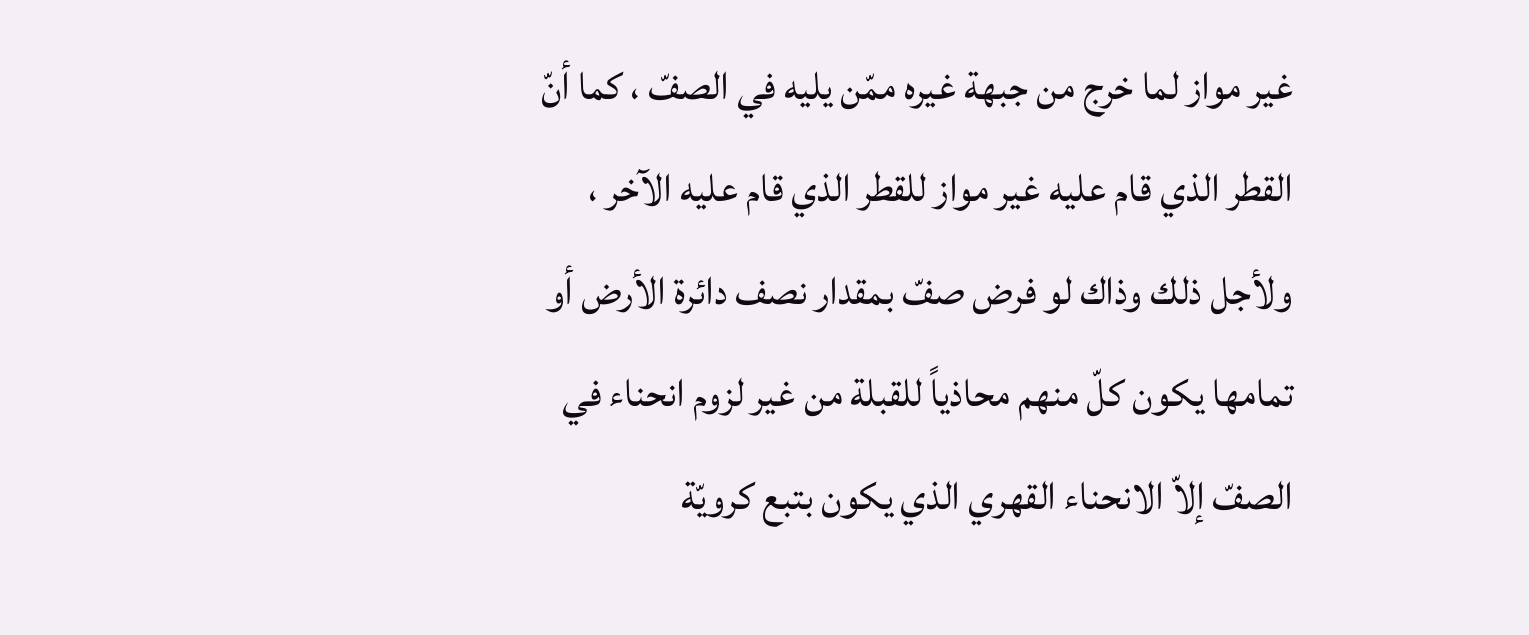غير مواز لما خرج من جبهة غيره ممّن يليه في الصفّ ، كما أنّ القطر الذي قام عليه غير مواز للقطر الذي قام عليه الآخر ، ولأجل ذلك وذاك لو فرض صفّ بمقدار نصف دائرة الأرض أو تمامها يكون كلّ منهم محاذياً للقبلة من غير لزوم انحناء في الصفّ إلاّ الانحناء القهري الذي يكون بتبع كرويّة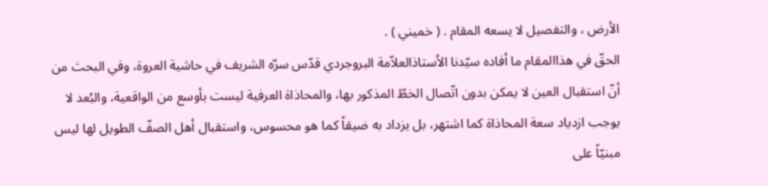الأرض ، والتفصيل لا يسعه المقام . ( خميني ) .
الحقّ في هذاالمقام ما أفاده سيّدنا الاُستاذالعلاّمة البروجردي قدّس سرّه الشريف في حاشية العروة، وفي البحث من أنّ استقبال العين لا يمكن بدون اتّصال الخطّ المذكور بها، والمحاذاة العرفية ليست بأوسع من الواقعية، والبُعد لا يوجب ازدياد سعة المحاذاة كما اشتهر، بل يزداد به ضيقاً كما هو محسوس، واستقبال أهل الصفّ الطويل لها ليس مبنيّاً على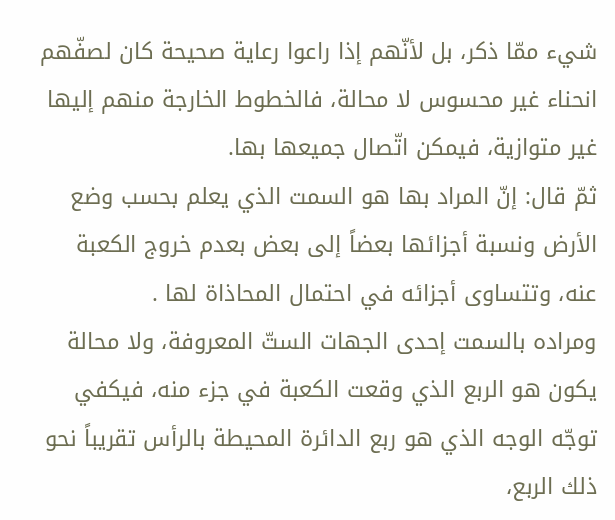شيء ممّا ذكر، بل لأنّهم إذا راعوا رعاية صحيحة كان لصفّهم انحناء غير محسوس لا محالة، فالخطوط الخارجة منهم إليها غير متوازية، فيمكن اتّصال جميعها بها.
ثمّ قال: إنّ المراد بها هو السمت الذي يعلم بحسب وضع الأرض ونسبة أجزائها بعضاً إلى بعض بعدم خروج الكعبة عنه، وتتساوى أجزائه في احتمال المحاذاة لها .
ومراده بالسمت إحدى الجهات الستّ المعروفة، ولا محالة يكون هو الربع الذي وقعت الكعبة في جزء منه، فيكفي توجّه الوجه الذي هو ربع الدائرة المحيطة بالرأس تقريباً نحو ذلك الربع،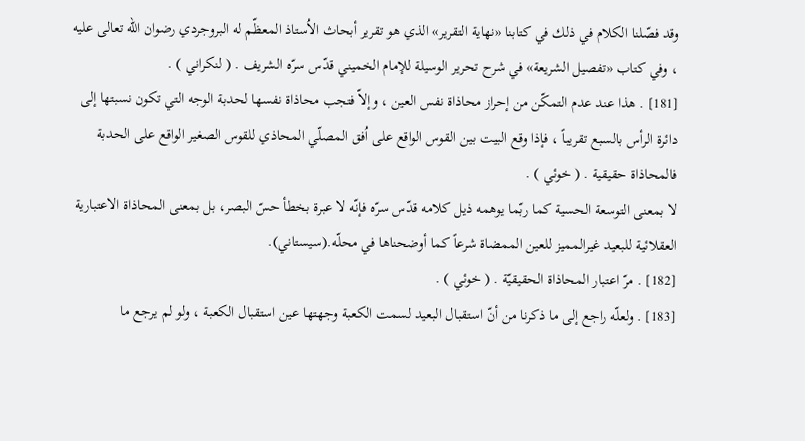وقد فصّلنا الكلام في ذلك في كتابنا «نهاية التقرير» الذي هو تقرير أبحاث الاُستاذ المعظّم له البروجردي رضوان الله تعالى عليه ، وفي كتاب «تفصيل الشريعة» في شرح تحرير الوسيلة للإمام الخميني قدّس سرّه الشريف . ( لنكراني ) .
[181] . هذا عند عدم التمكّن من إحراز محاذاة نفس العين ، وإلاّ فتجب محاذاة نفسها لحدبة الوجه التي تكون نسبتها إلى دائرة الرأس بالسبع تقريباً ، فإذا وقع البيت بين القوس الواقع على اُفق المصلّي المحاذي للقوس الصغير الواقع على الحدبة فالمحاذاة حقيقية . ( خوئي ) .
لا بمعنى التوسعة الحسية كما ربّما يوهمه ذيل كلامه قدّس سرّه فإنّه لا عبرة بخطأ حسّ البصر، بل بمعنى المحاذاة الاعتبارية العقلائية للبعيد غيرالمميز للعين الممضاة شرعاً كما أوضحناها في محلّه.(سيستاني).
[182] . مرّ اعتبار المحاذاة الحقيقيّة . ( خوئي ) .
[183] . ولعلّه راجع إلى ما ذكرنا من أنّ استقبال البعيد لسمت الكعبة وجهتها عين استقبال الكعبة ، ولو لم يرجع ما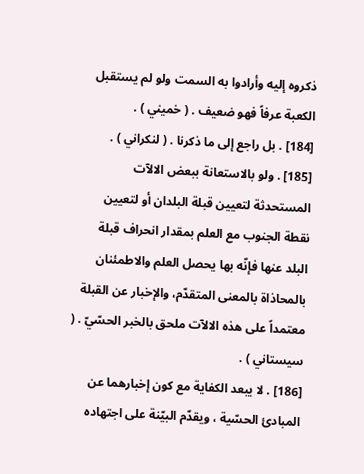ذكروه إليه وأرادوا به السمت ولو لم يستقبل الكعبة عرفاً فهو ضعيف . ( خميني ) .
[184] . بل راجع إلى ما ذكرنا . ( لنكراني ) .
[185] . ولو بالاستعانة ببعض الالآت المستحدثة لتعيين قبلة البلدان أو لتعيين نقطة الجنوب مع العلم بمقدار انحراف قبلة البلد عنها فإنّه بها يحصل العلم والاطمئنان بالمحاذاة بالمعنى المتقدّم، والإخبار عن القبلة معتمداً على هذه الالآت ملحق بالخبر الحسّيّ . ( سيستاني ) .
[186] . لا يبعد الكفاية مع كون إخبارهما عن المبادئ الحسّية ، ويقدّم البيّنة على اجتهاده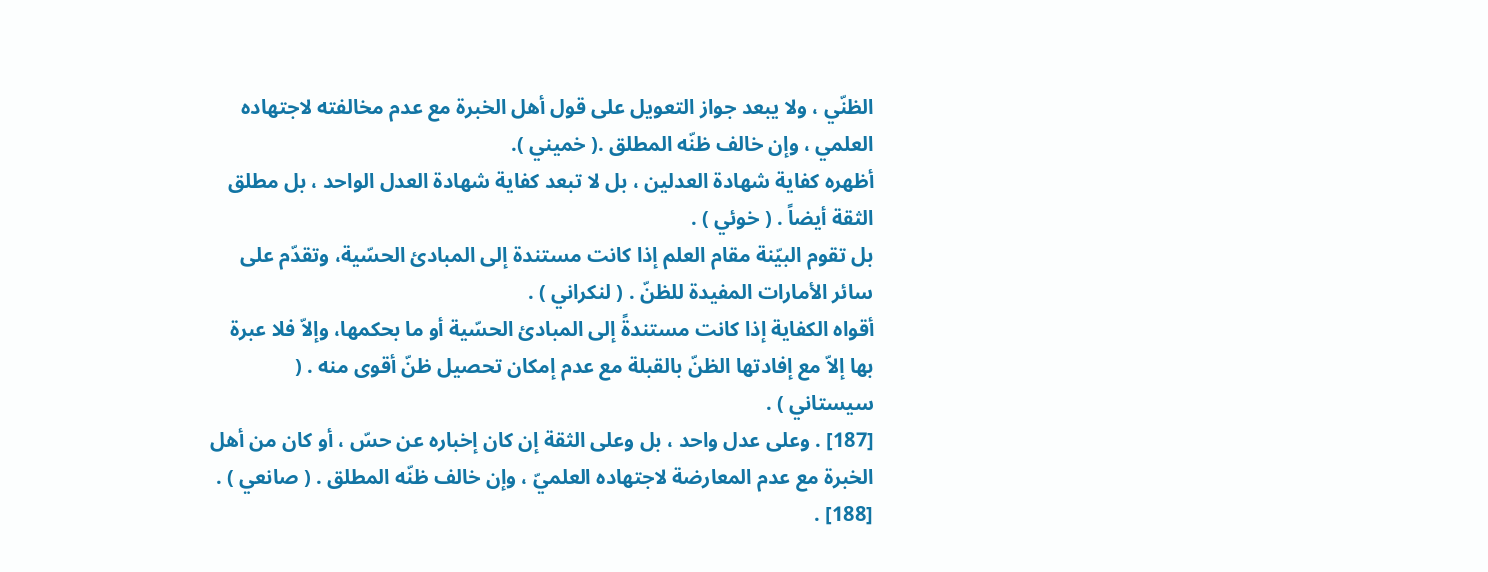الظنّي ، ولا يبعد جواز التعويل على قول أهل الخبرة مع عدم مخالفته لاجتهاده العلمي ، وإن خالف ظنّه المطلق .( خميني ).
أظهره كفاية شهادة العدلين ، بل لا تبعد كفاية شهادة العدل الواحد ، بل مطلق الثقة أيضاً . ( خوئي ) .
بل تقوم البيّنة مقام العلم إذا كانت مستندة إلى المبادئ الحسّية، وتقدّم على سائر الأمارات المفيدة للظنّ . ( لنكراني ) .
أقواه الكفاية إذا كانت مستندةً إلى المبادئ الحسّية أو ما بحكمها، وإلاّ فلا عبرة بها إلاّ مع إفادتها الظنّ بالقبلة مع عدم إمكان تحصيل ظنّ أقوى منه . ( سيستاني ) .
[187] . وعلى عدل واحد ، بل وعلى الثقة إن كان إخباره عن حسّ ، أو كان من أهل الخبرة مع عدم المعارضة لاجتهاده العلميّ ، وإن خالف ظنّه المطلق . ( صانعي ) .
[188] .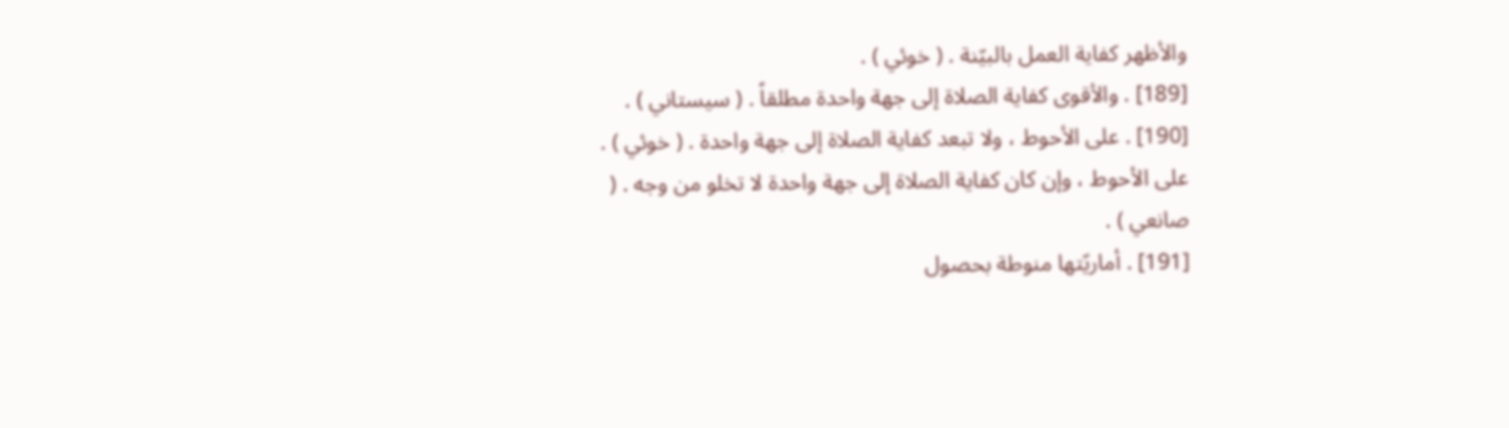والأظهر كفاية العمل بالبيّنة . ( خوئي ) .
[189] . والأقوى كفاية الصلاة إلى جهة واحدة مطلقاً . ( سيستاني ) .
[190] . على الأحوط ، ولا تبعد كفاية الصلاة إلى جهة واحدة . ( خوئي ) .
على الأحوط ، وإن كان كفاية الصلاة إلى جهة واحدة لا تخلو من وجه . ( صانعي ) .
[191] . أماريّتها منوطة بحصول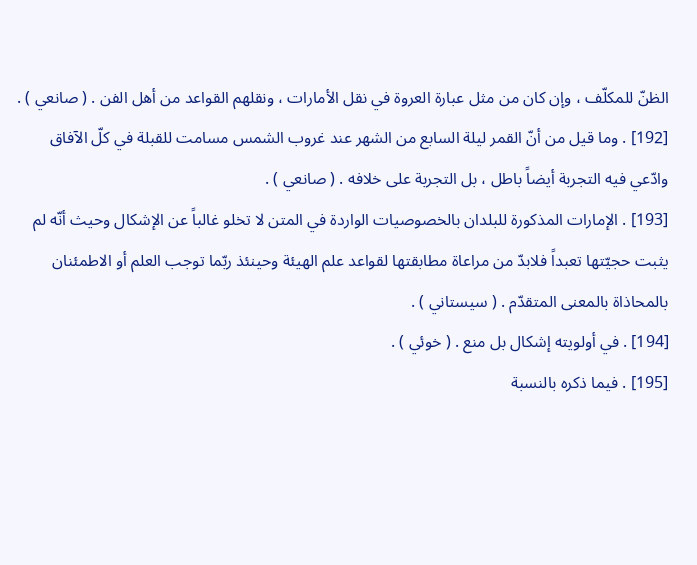الظنّ للمكلّف ، وإن كان من مثل عبارة العروة في نقل الأمارات ، ونقلهم القواعد من أهل الفن . ( صانعي ) .
[192] . وما قيل من أنّ القمر ليلة السابع من الشهر عند غروب الشمس مسامت للقبلة في كلّ الآفاق وادّعي فيه التجربة أيضاً باطل ، بل التجربة على خلافه . ( صانعي ) .
[193] . الإمارات المذكورة للبلدان بالخصوصيات الواردة في المتن لا تخلو غالباً عن الإشكال وحيث أنّه لم يثبت حجيّتها تعبداً فلابدّ من مراعاة مطابقتها لقواعد علم الهيئة وحينئذ ربّما توجب العلم أو الاطمئنان بالمحاذاة بالمعنى المتقدّم . ( سيستاني ) .
[194] . في أولويته إشكال بل منع . ( خوئي ) .
[195] . فيما ذكره بالنسبة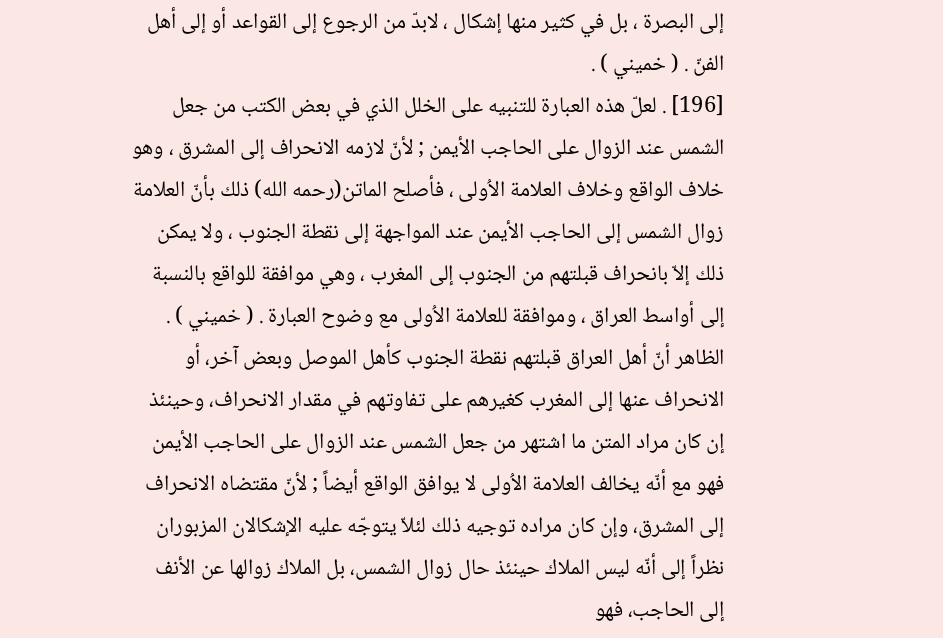إلى البصرة ، بل في كثير منها إشكال ، لابدّ من الرجوع إلى القواعد أو إلى أهل الفنّ . ( خميني ) .
[196] . لعلّ هذه العبارة للتنبيه على الخلل الذي في بعض الكتب من جعل الشمس عند الزوال على الحاجب الأيمن ; لأنّ لازمه الانحراف إلى المشرق ، وهو خلاف الواقع وخلاف العلامة الاُولى ، فأصلح الماتن(رحمه الله) ذلك بأنّ العلامة زوال الشمس إلى الحاجب الأيمن عند المواجهة إلى نقطة الجنوب ، ولا يمكن ذلك إلاّ بانحراف قبلتهم من الجنوب إلى المغرب ، وهي موافقة للواقع بالنسبة إلى أواسط العراق ، وموافقة للعلامة الاُولى مع وضوح العبارة . ( خميني ) .
الظاهر أنّ أهل العراق قبلتهم نقطة الجنوب كأهل الموصل وبعض آخر، أو الانحراف عنها إلى المغرب كغيرهم على تفاوتهم في مقدار الانحراف، وحينئذ إن كان مراد المتن ما اشتهر من جعل الشمس عند الزوال على الحاجب الأيمن فهو مع أنّه يخالف العلامة الاُولى لا يوافق الواقع أيضاً ; لأنّ مقتضاه الانحراف إلى المشرق، وإن كان مراده توجيه ذلك لئلاّ يتوجّه عليه الإشكالان المزبوران نظراً إلى أنّه ليس الملاك حينئذ حال زوال الشمس، بل الملاك زوالها عن الأنف إلى الحاجب، فهو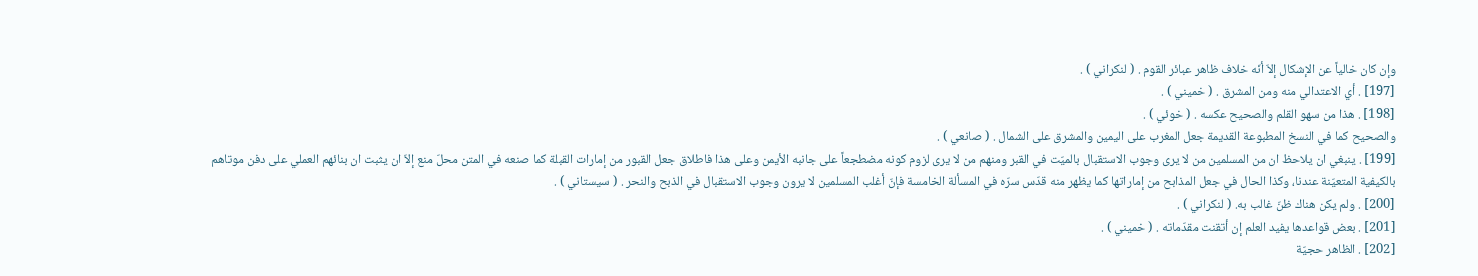وإن كان خالياً عن الإشكال إلاّ أنّه خلاف ظاهر عبائر القوم . ( لنكراني ) .
[197] . أي الاعتدالي منه ومن المشرق . ( خميني ) .
[198] . هذا من سهو القلم والصحيح عكسه . ( خوئي ) .
والصحيح كما في النسخ المطبوعة القديمة جعل المغرب على اليمين والمشرق على الشمال . ( صانعي ) .
[199] . ينبغي ان يلاحظ ان من المسلمين من لا يرى وجوب الاستقبال بالميّت في القبر ومنهم من لا يرى لزوم كونه مضطجعاً على جانبه الأيمن وعلى هذا فاطلاق جعل القبور من إمارات القبلة كما صنعه في المتن محلّ منع إلاّ ان يثبت ان بنائهم العملي على دفن موتاهم بالكيفية المتعيّنة عندنا، وكذا الحال في جعل المذابح من إماراتها كما يظهر منه قدّس سرّه في المسألة الخامسة فإنّ أغلب المسلمين لا يرون وجوب الاستقبال في الذبح والنحر . ( سيستاني ) .
[200] . ولم يكن هناك ظنّ غالب به. ( لنكراني ) .
[201] . بعض قواعدها يفيد العلم إن أتقنت مقدّماته . ( خميني ) .
[202] . الظاهر حجيّة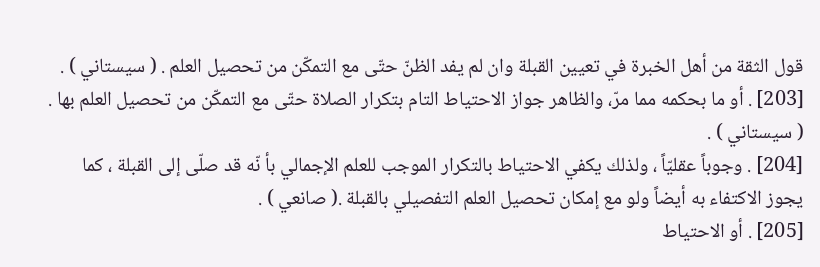قول الثقة من أهل الخبرة في تعيين القبلة وان لم يفد الظنّ حتّى مع التمكّن من تحصيل العلم . ( سيستاني ) .
[203] . أو ما بحكمه مما مرّ، والظاهر جواز الاحتياط التام بتكرار الصلاة حتّى مع التمكّن من تحصيل العلم بها . ( سيستاني ) .
[204] . وجوباً عقليّاً ، ولذلك يكفي الاحتياط بالتكرار الموجب للعلم الإجمالي بأ نّه قد صلّى إلى القبلة ، كما يجوز الاكتفاء به أيضاً ولو مع إمكان تحصيل العلم التفصيلي بالقبلة .( صانعي ) .
[205] . أو الاحتياط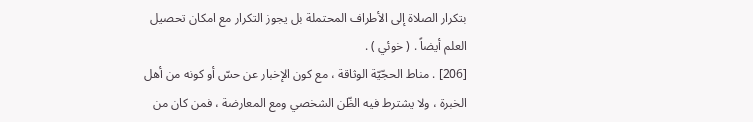بتكرار الصلاة إلى الأطراف المحتملة بل يجوز التكرار مع امكان تحصيل العلم أيضاً . ( خوئي ) .
[206] . مناط الحجّيّة الوثاقة ، مع كون الإخبار عن حسّ أو كونه من أهل الخبرة ، ولا يشترط فيه الظّن الشخصي ومع المعارضة ، فمن كان من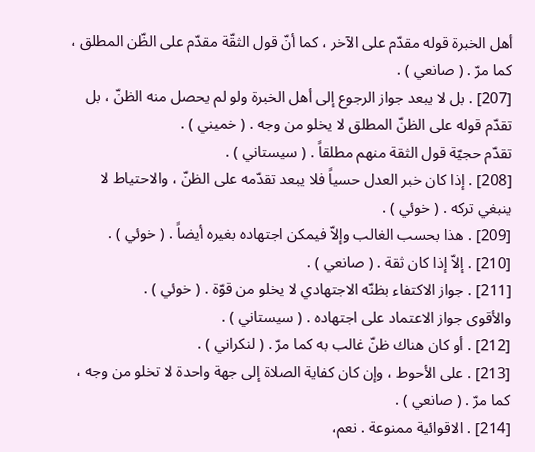أهل الخبرة قوله مقدّم على الآخر ، كما أنّ قول الثقّة مقدّم على الظّن المطلق ، كما مرّ . ( صانعي ) .
[207] . بل لا يبعد جواز الرجوع إلى أهل الخبرة ولو لم يحصل منه الظنّ ، بل تقدّم قوله على الظنّ المطلق لا يخلو من وجه . ( خميني ) .
تقدّم حجيّة قول الثقة منهم مطلقاً . ( سيستاني ) .
[208] . إذا كان خبر العدل حسياً فلا يبعد تقدّمه على الظنّ ، والاحتياط لا ينبغي تركه . ( خوئي ) .
[209] . هذا بحسب الغالب وإلاّ فيمكن اجتهاده بغيره أيضاً . ( خوئي ) .
[210] . إلاّ إذا كان ثقة . ( صانعي ) .
[211] . جواز الاكتفاء بظنّه الاجتهادي لا يخلو من قوّة . ( خوئي ) .
والأقوى جواز الاعتماد على اجتهاده . ( سيستاني ) .
[212] . أو كان هناك ظنّ غالب به كما مرّ . ( لنكراني ) .
[213] . على الأحوط ، وإن كان كفاية الصلاة إلى جهة واحدة لا تخلو من وجه ، كما مرّ . ( صانعي ) .
[214] . الاقوائية ممنوعة . نعم،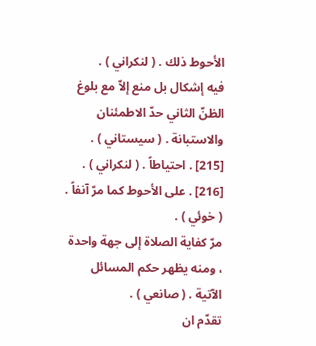الأحوط ذلك . ( لنكراني ) .
فيه إشكال بل منع إلاّ مع بلوغ الظنّ الثاني حدّ الاطمئنان والاستبانة . ( سيستاني ) .
[215] . احتياطاً . ( لنكراني ) .
[216] . على الأحوط كما مرّ آنفاً . ( خوئي ) .
مرّ كفاية الصلاة إلى جهة واحدة ، ومنه يظهر حكم المسائل الآتية . ( صانعي ) .
تقدّم ان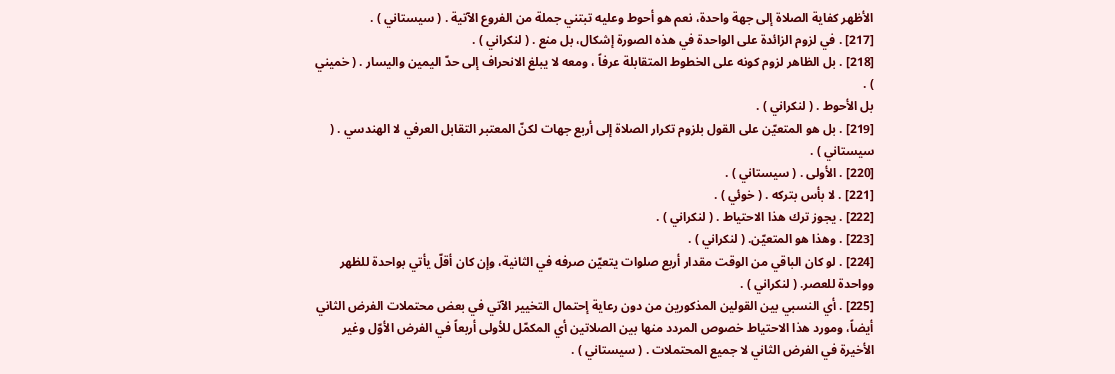الأظهر كفاية الصلاة إلى جهة واحدة، نعم هو أحوط وعليه تبتني جملة من الفروع الآتية . ( سيستاني ) .
[217] . في لزوم الزائدة على الواحدة في هذه الصورة إشكال، بل منع . ( لنكراني ) .
[218] . بل الظاهر لزوم كونه على الخطوط المتقابلة عرفاً ، ومعه لا يبلغ الانحراف إلى حدّ اليمين واليسار . ( خميني ) .
بل الأحوط . ( لنكراني ) .
[219] . بل هو المتعيّن على القول بلزوم تكرار الصلاة إلى أربع جهات لكنّ المعتبر التقابل العرفي لا الهندسي . ( سيستاني ) .
[220] . الأولى . ( سيستاني ) .
[221] . لا بأس بتركه . ( خوئي ) .
[222] . يجوز ترك هذا الاحتياط . ( لنكراني ) .
[223] . وهذا هو المتعيّن. ( لنكراني ) .
[224] . لو كان الباقي من الوقت مقدار أربع صلوات يتعيّن صرفه في الثانية، وإن كان أقلّ يأتي بواحدة للظهر وواحدة للعصر. ( لنكراني ) .
[225] . أي النسبي بين القولين المذكورين من دون رعاية إحتمال التخيير الآتي في بعض محتملات الفرض الثاني أيضاً، ومورد هذا الاحتياط خصوص المردد منها بين الصلاتين أي المكمّل للأولى أربعاً في الفرض الأوّل وغير الأخيرة في الفرض الثاني لا جميع المحتملات . ( سيستاني ) .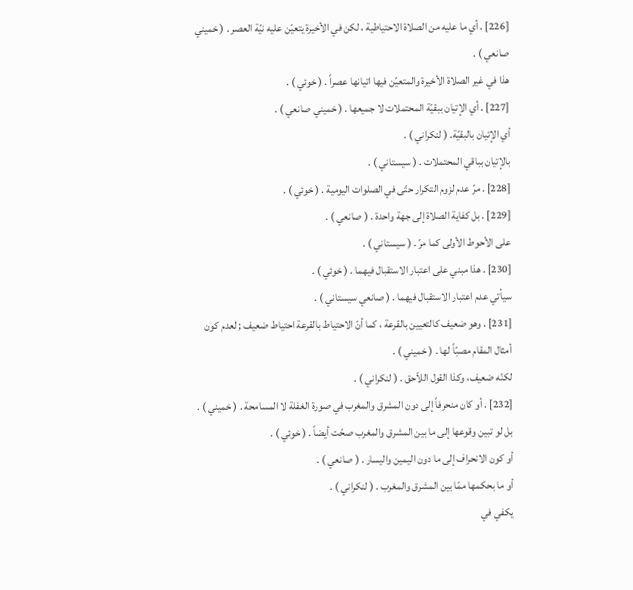[226] . أي ما عليه من الصلاة الاحتياطية ، لكن في الأخيرة يتعيّن عليه نيّة العصر . ( خميني صانعي ) .
هذا في غير الصلاة الأخيرة والمتعيّن فيها اتيانها عصراً . ( خوئي ) .
[227] . أي الإتيان ببقيّة المحتملات لا جميعها . ( خميني صانعي ) .
أي الإتيان بالبقيّة. ( لنكراني ) .
بالإتيان بباقي المحتملات . ( سيستاني ) .
[228] . مرّ عدم لزوم التكرار حتّى في الصلوات اليومية . ( خوئي ) .
[229] . بل كفاية الصلاة إلى جهة واحدة . ( صانعي ) .
على الأحوط الأولى كما مرّ . ( سيستاني ) .
[230] . هذا مبني على اعتبار الاستقبال فيهما . ( خوئي ) .
سيأتي عدم اعتبار الاستقبال فيهما . ( صانعي سيستاني ) .
[231] . وهو ضعيف كالتعيين بالقرعة ، كما أنّ الاحتياط بالقرعة احتياط ضعيف ; لعدم كون أمثال المقام مصبّاً لها . ( خميني ) .
لكنّه ضعيف، وكذا القول اللاّحق . ( لنكراني ) .
[232] . أو كان منحرفاً إلى دون المشرق والمغرب في صورة الغفلة لا المسامحة . ( خميني ) .
بل لو تبين وقوعها إلى ما بين المشرق والمغرب صحّت أيضاً . ( خوئي ) .
أو كون الانحراف إلى ما دون اليمين واليسار . ( صانعي ) .
أو ما بحكمها ممّا بين المشرق والمغرب . ( لنكراني ) .
يكفي في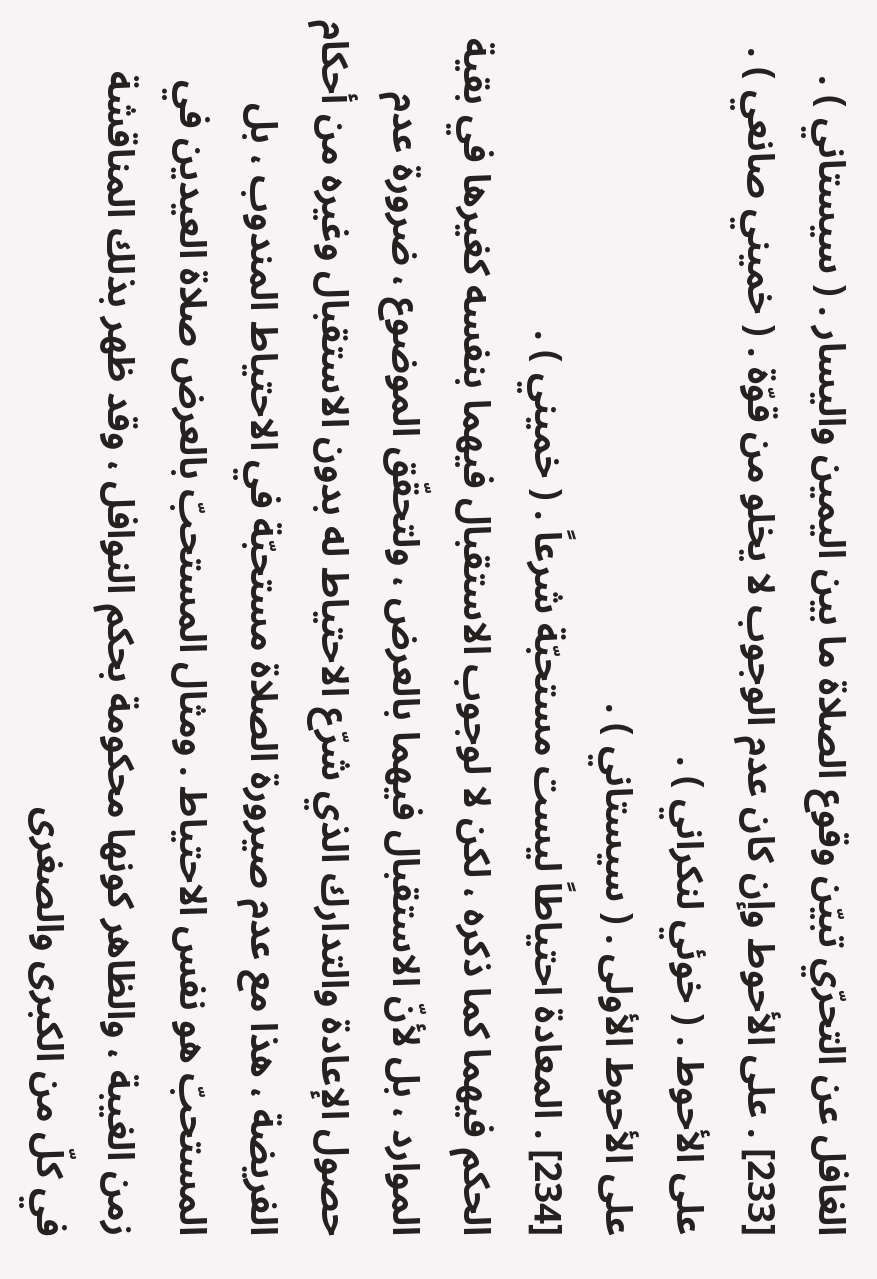الغافل عن التحرّي تبيّن وقوع الصلاة ما بين اليمين واليسار . ( سيستاني ) .
[233] . على الأحوط وإن كان عدم الوجوب لا يخلو من قوّة . ( خميني صانعي ) .
على الأحوط . ( خوئي لنكراني ) .
على الأحوط الأولى . ( سيستاني ) .
[234] . المعادة احتياطاً ليست مستحبّة شرعاً . ( خميني ) .
الحكم فيهما كما ذكره ، لكن لا لوجوب الاستقبال فيهما بنفسه كغيرها في بقية الموارد ، بل لأنّ الاستقبال فيهما بالعرض ، ولتحقّق الموضوع ، ضرورة عدم حصول الإعادة والتدارك الذي شرّع الاحتياط له بدون الاستقبال وغيره من أحكام الفريضة ، هذا مع عدم صيرورة الصلاة مستحبّة في الاحتياط المندوب ، بل المستحبّ هو نفس الاحتياط . ومثال المستحبّ بالعرض صلاة العيدين في زمن الغيبة ، والظاهر كونها محكومة بحكم النوافل ، وقد ظهر بذلك المناقشة في كلّ من الكبرى والصغرى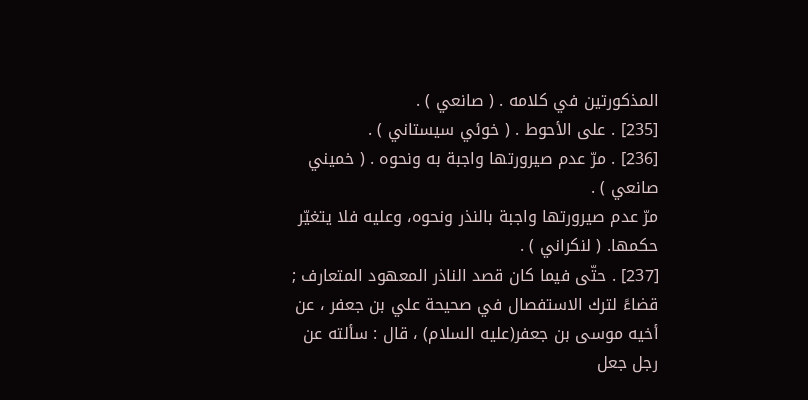المذكورتين في كلامه . ( صانعي ) .
[235] . على الأحوط . ( خوئي سيستاني ) .
[236] . مرّ عدم صيرورتها واجبة به ونحوه . ( خميني صانعي ) .
مرّ عدم صيرورتها واجبة بالنذر ونحوه، وعليه فلا يتغيّر حكمها. ( لنكراني ) .
[237] . حتّى فيما كان قصد الناذر المعهود المتعارف ; قضاءً لترك الاستفصال في صحيحة علي بن جعفر ، عن أخيه موسى بن جعفر(عليه السلام) ، قال : سألته عن رجل جعل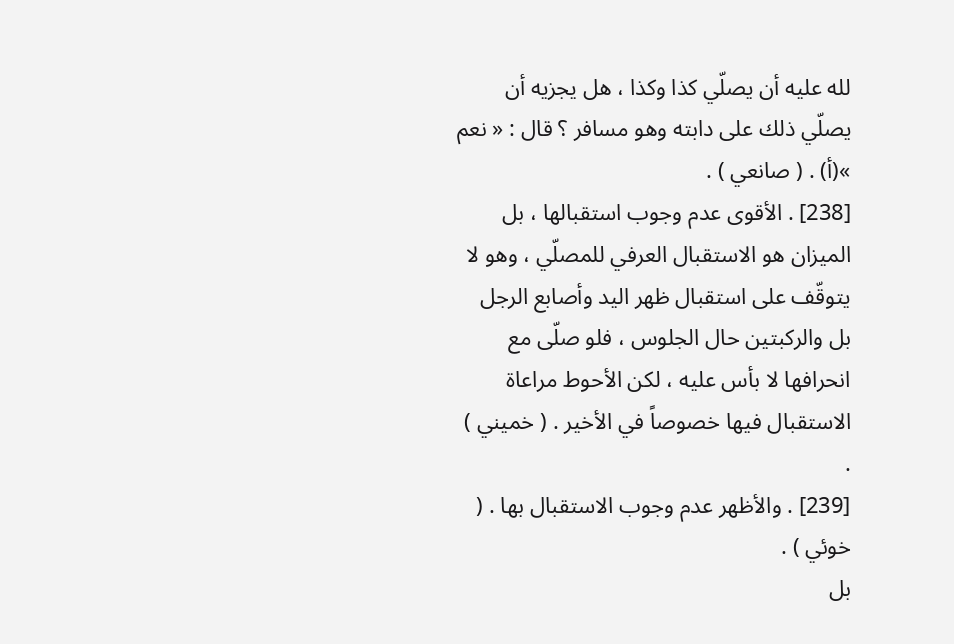لله عليه أن يصلّي كذا وكذا ، هل يجزيه أن يصلّي ذلك على دابته وهو مسافر ؟ قال : « نعم »(أ) . ( صانعي ) .
[238] . الأقوى عدم وجوب استقبالها ، بل الميزان هو الاستقبال العرفي للمصلّي ، وهو لا يتوقّف على استقبال ظهر اليد وأصابع الرجل بل والركبتين حال الجلوس ، فلو صلّى مع انحرافها لا بأس عليه ، لكن الأحوط مراعاة الاستقبال فيها خصوصاً في الأخير . ( خميني ) .
[239] . والأظهر عدم وجوب الاستقبال بها . ( خوئي ) .
بل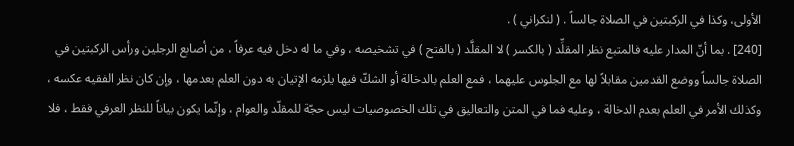الأولى، وكذا في الركبتين في الصلاة جالساً . ( لنكراني ) .
[240] . بما أنّ المدار عليه فالمتبع نظر المقلِّد ( بالكسر ) لا المقلَّد ( بالفتح ) في تشخيصه ، وفي ما له دخل فيه عرفاً ، من أصابع الرجلين ورأس الركبتين في الصلاة جالساً ووضع القدمين مقابلاً لها مع الجلوس عليهما ، فمع العلم بالدخالة أو الشكّ فيها يلزمه الإتيان به دون العلم بعدمها ، وإن كان نظر الفقيه عكسه ، وكذلك الأمر في العلم بعدم الدخالة ، وعليه فما في المتن والتعاليق في تلك الخصوصيات ليس حجّة للمقلّد والعوام ، وإنّما يكون بياناً للنظر العرفي فقط ، فلا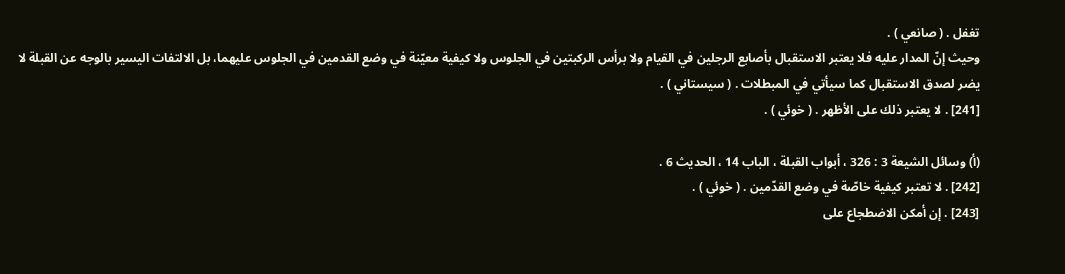تغفل . ( صانعي ) .
وحيث إنّ المدار عليه فلا يعتبر الاستقبال بأصابع الرجلين في القيام ولا برأس الركبتين في الجلوس ولا كيفية معيّنة في وضع القدمين في الجلوس عليهما، بل الالتفات اليسير بالوجه عن القبلة لا يضر لصدق الاستقبال كما سيأتي في المبطلات . ( سيستاني ) .
[241] . لا يعتبر ذلك على الأظهر . ( خوئي ) .

(أ) وسائل الشيعة 3 : 326 ، أبواب القبلة ، الباب 14 ، الحديث 6 .
[242] . لا تعتبر كيفية خاصّة في وضع القدّمين . ( خوئي ) .
[243] . إن أمكن الاضطجاع على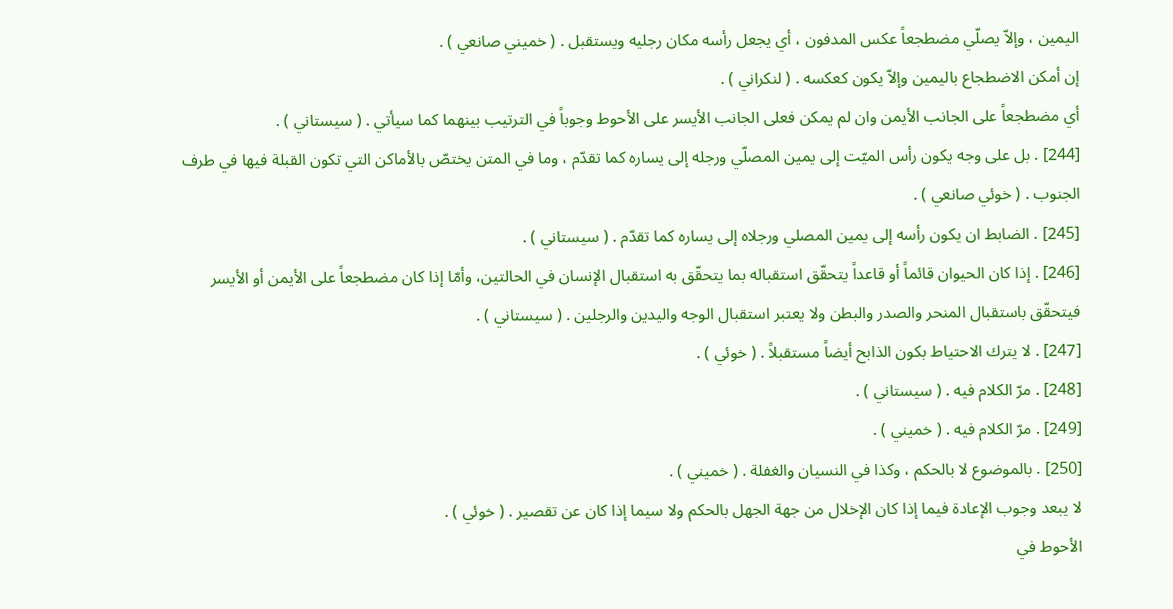اليمين ، وإلاّ يصلّي مضطجعاً عكس المدفون ، أي يجعل رأسه مكان رجليه ويستقبل . ( خميني صانعي ) .
إن أمكن الاضطجاع باليمين وإلاّ يكون كعكسه . ( لنكراني ) .
أي مضطجعاً على الجانب الأيمن وان لم يمكن فعلى الجانب الأيسر على الأحوط وجوباً في الترتيب بينهما كما سيأتي . ( سيستاني ) .
[244] . بل على وجه يكون رأس الميّت إلى يمين المصلّي ورجله إلى يساره كما تقدّم ، وما في المتن يختصّ بالأماكن التي تكون القبلة فيها في طرف الجنوب . ( خوئي صانعي ) .
[245] . الضابط ان يكون رأسه إلى يمين المصلي ورجلاه إلى يساره كما تقدّم . ( سيستاني ) .
[246] . إذا كان الحيوان قائماً أو قاعداً يتحقّق استقباله بما يتحقّق به استقبال الإنسان في الحالتين، وأمّا إذا كان مضطجعاً على الأيمن أو الأيسر فيتحقّق باستقبال المنحر والصدر والبطن ولا يعتبر استقبال الوجه واليدين والرجلين . ( سيستاني ) .
[247] . لا يترك الاحتياط بكون الذابح أيضاً مستقبلاً . ( خوئي ) .
[248] . مرّ الكلام فيه . ( سيستاني ) .
[249] . مرّ الكلام فيه . ( خميني ) .
[250] . بالموضوع لا بالحكم ، وكذا في النسيان والغفلة . ( خميني ) .
لا يبعد وجوب الإعادة فيما إذا كان الإخلال من جهة الجهل بالحكم ولا سيما إذا كان عن تقصير . ( خوئي ) .
الأحوط في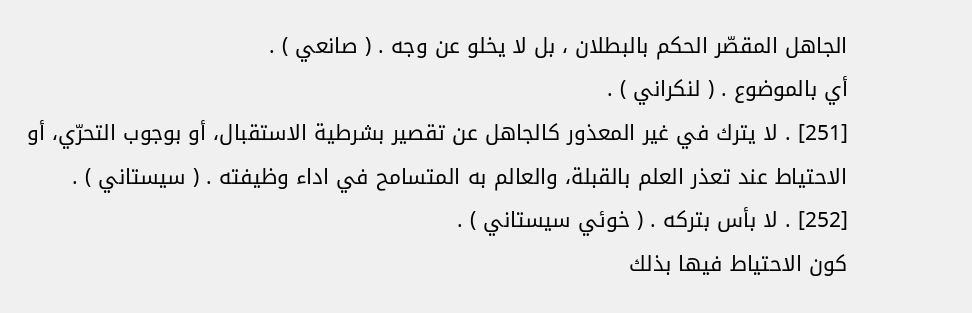الجاهل المقصّر الحكم بالبطلان ، بل لا يخلو عن وجه . ( صانعي ) .
أي بالموضوع . ( لنكراني ) .
[251] . لا يترك في غير المعذور كالجاهل عن تقصير بشرطية الاستقبال، أو بوجوب التحرّي، أو الاحتياط عند تعذر العلم بالقبلة، والعالم به المتسامح في اداء وظيفته . ( سيستاني ) .
[252] . لا بأس بتركه . ( خوئي سيستاني ) .
كون الاحتياط فيها بذلك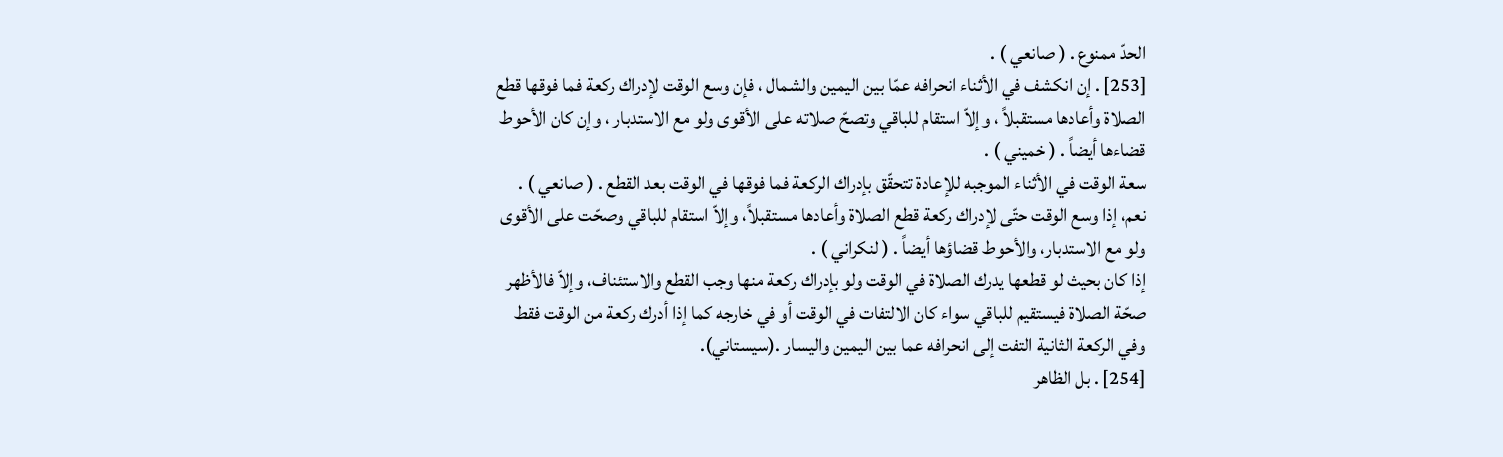الحدّ ممنوع . ( صانعي ) .
[253] . إن انكشف في الأثناء انحرافه عمّا بين اليمين والشمال ، فإن وسع الوقت لإدراك ركعة فما فوقها قطع الصلاة وأعادها مستقبلاً ، وإلاّ استقام للباقي وتصحّ صلاته على الأقوى ولو مع الاستدبار ، وإن كان الأحوط قضاءها أيضاً . ( خميني ) .
سعة الوقت في الأثناء الموجبه للإعادة تتحقّق بإدراك الركعة فما فوقها في الوقت بعد القطع . ( صانعي ) .
نعم، إذا وسع الوقت حتّى لإدراك ركعة قطع الصلاة وأعادها مستقبلاً، وإلاّ استقام للباقي وصحّت على الأقوى ولو مع الاستدبار، والأحوط قضاؤها أيضاً . ( لنكراني ) .
إذا كان بحيث لو قطعها يدرك الصلاة في الوقت ولو بإدراك ركعة منها وجب القطع والاستئناف، وإلاّ فالأظهر صحّة الصلاة فيستقيم للباقي سواء كان الالتفات في الوقت أو في خارجه كما إذا أدرك ركعة من الوقت فقط وفي الركعة الثانية التفت إلى انحرافه عما بين اليمين واليسار .(سيستاني).
[254] . بل الظاهر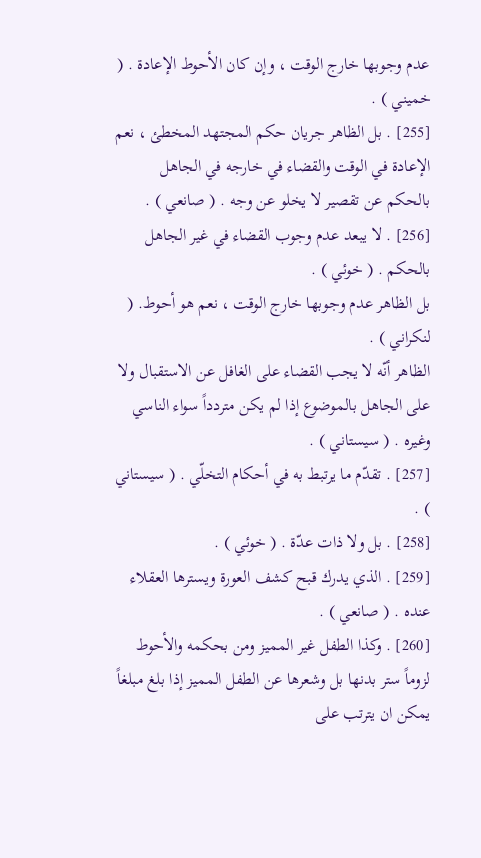عدم وجوبها خارج الوقت ، وإن كان الأحوط الإعادة . ( خميني ) .
[255] . بل الظاهر جريان حكم المجتهد المخطئ ، نعم الإعادة في الوقت والقضاء في خارجه في الجاهل بالحكم عن تقصير لا يخلو عن وجه . ( صانعي ) .
[256] . لا يبعد عدم وجوب القضاء في غير الجاهل بالحكم . ( خوئي ) .
بل الظاهر عدم وجوبها خارج الوقت ، نعم هو أحوط. ( لنكراني ) .
الظاهر أنّه لا يجب القضاء على الغافل عن الاستقبال ولا على الجاهل بالموضوع إذا لم يكن متردداً سواء الناسي وغيره . ( سيستاني ) .
[257] . تقدّم ما يرتبط به في أحكام التخلّي . ( سيستاني ) .
[258] . بل ولا ذات عدّة . ( خوئي ) .
[259] . الذي يدرك قبح كشف العورة ويسترها العقلاء عنده . ( صانعي ) .
[260] . وكذا الطفل غير المميز ومن بحكمه والأحوط لزوماً ستر بدنها بل وشعرها عن الطفل المميز إذا بلغ مبلغاً يمكن ان يترتب على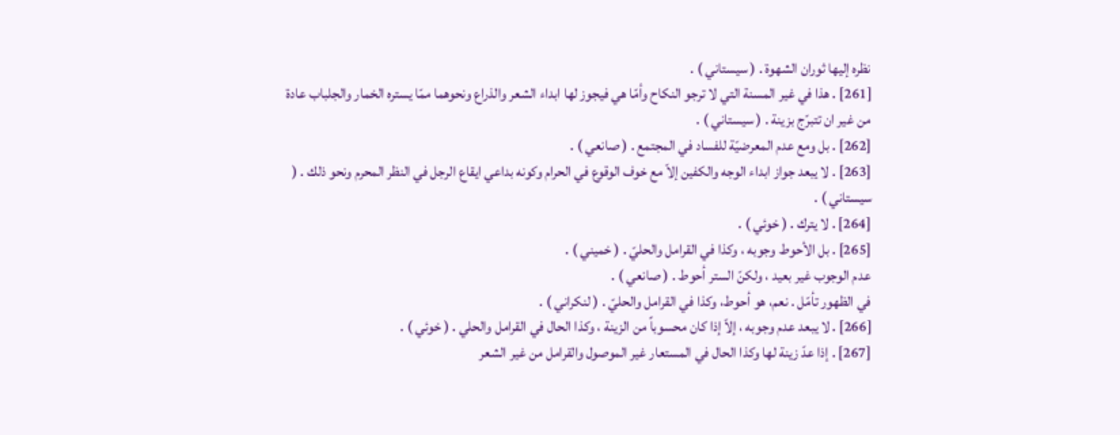نظره إليها ثوران الشهوة . ( سيستاني ) .
[261] . هذا في غير المسنة التي لا ترجو النكاح وأمّا هي فيجوز لها ابداء الشعر والذراع ونحوهما ممّا يستره الخمار والجلباب عادة من غير ان تتبرّج بزينة . ( سيستاني ) .
[262] . بل ومع عدم المعرضيّة للفساد في المجتمع . ( صانعي ) .
[263] . لا يبعد جواز ابداء الوجه والكفين إلاّ مع خوف الوقوع في الحرام وكونه بداعي ايقاع الرجل في النظر المحرم ونحو ذلك . ( سيستاني ) .
[264] . لا يترك . ( خوئي ) .
[265] . بل الأحوط وجوبه ، وكذا في القرامل والحليّ . ( خميني ) .
عدم الوجوب غير بعيد ، ولكنّ الستر أحوط . ( صانعي ) .
في الظهور تأمّل . نعم، هو أحوط، وكذا في القرامل والحليّ . ( لنكراني ) .
[266] . لا يبعد عدم وجوبه ، إلاّ إذا كان محسوباً من الزينة ، وكذا الحال في القرامل والحلي . ( خوئي ) .
[267] . إذا عدّ زينة لها وكذا الحال في المستعار غير الموصول والقرامل من غير الشعر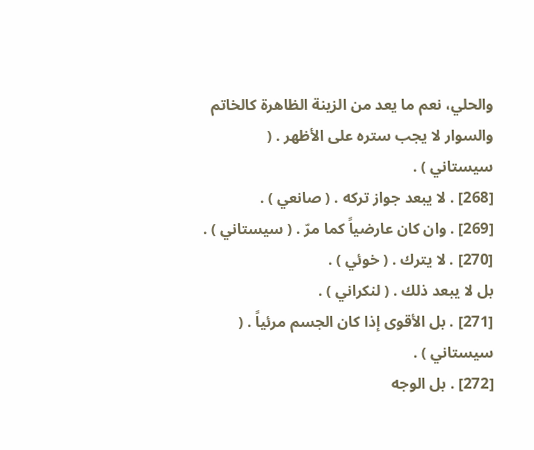والحلي، نعم ما يعد من الزينة الظاهرة كالخاتم والسوار لا يجب ستره على الأظهر . ( سيستاني ) .
[268] . لا يبعد جواز تركه . ( صانعي ) .
[269] . وان كان عارضياً كما مرّ . ( سيستاني ) .
[270] . لا يترك . ( خوئي ) .
بل لا يبعد ذلك . ( لنكراني ) .
[271] . بل الأقوى إذا كان الجسم مرئياً . ( سيستاني ) .
[272] . بل الوجه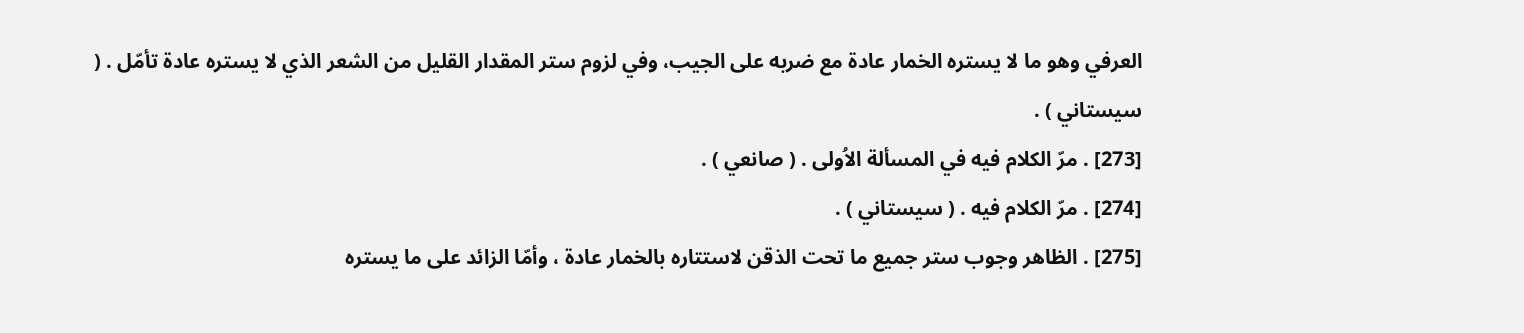العرفي وهو ما لا يستره الخمار عادة مع ضربه على الجيب، وفي لزوم ستر المقدار القليل من الشعر الذي لا يستره عادة تأمّل . ( سيستاني ) .
[273] . مرّ الكلام فيه في المسألة الاُولى . ( صانعي ) .
[274] . مرّ الكلام فيه . ( سيستاني ) .
[275] . الظاهر وجوب ستر جميع ما تحت الذقن لاستتاره بالخمار عادة ، وأمّا الزائد على ما يستره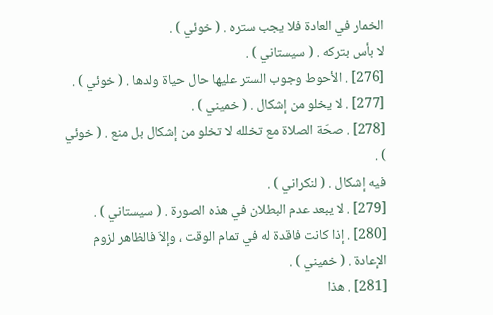الخمار في العادة فلا يجب ستره . ( خوئي ) .
لا بأس بتركه . ( سيستاني ) .
[276] . الأحوط وجوب الستر عليها حال حياة ولدها . ( خوئي ) .
[277] . لا يخلو من إشكال . ( خميني ) .
[278] . صحّة الصلاة مع تخلله لا تخلو من إشكال بل منع . ( خوئي ) .
فيه إشكال . ( لنكراني ) .
[279] . لا يبعد عدم البطلان في هذه الصورة . ( سيستاني ) .
[280] . إذا كانت فاقدة له في تمام الوقت ، وإلاّ فالظاهر لزوم الإعادة . ( خميني ) .
[281] . هذا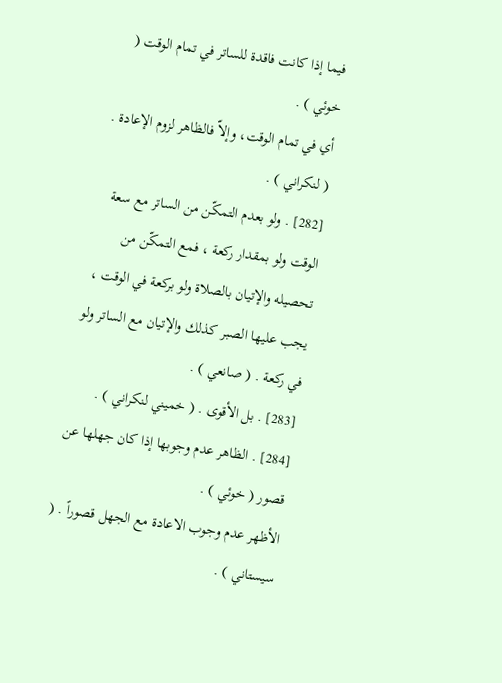فيما إذا كانت فاقدة للساتر في تمام الوقت ( خوئي ) .
أي في تمام الوقت، وإلاّ فالظاهر لزوم الإعادة . ( لنكراني ) .
[282] . ولو بعدم التمكّن من الساتر مع سعة الوقت ولو بمقدار ركعة ، فمع التمكّن من تحصيله والإتيان بالصلاة ولو بركعة في الوقت ، يجب عليها الصبر كذلك والإتيان مع الساتر ولو في ركعة . ( صانعي ) .
[283] . بل الأقوى . ( خميني لنكراني ) .
[284] . الظاهر عدم وجوبها إذا كان جهلها عن قصور ( خوئي ) .
الأظهر عدم وجوب الاعادة مع الجهل قصوراً . ( سيستاني ) .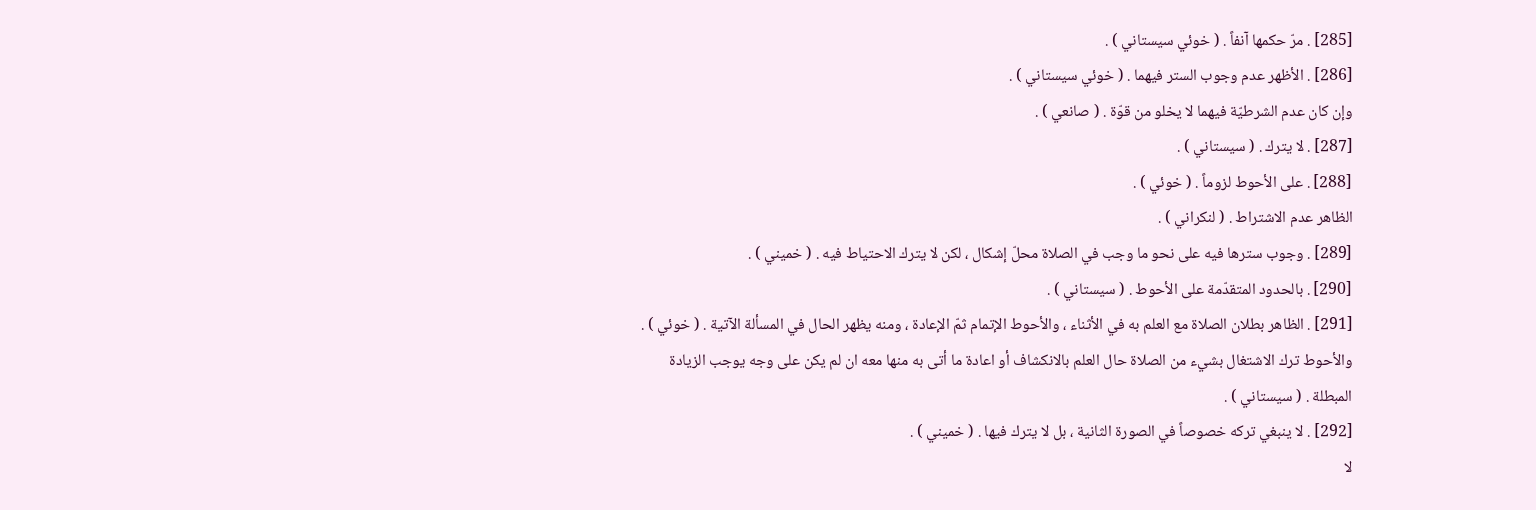[285] . مرّ حكمها آنفاً . ( خوئي سيستاني ) .
[286] . الأظهر عدم وجوب الستر فيهما . ( خوئي سيستاني ) .
وإن كان عدم الشرطيّة فيهما لا يخلو من قوّة . ( صانعي ) .
[287] . لا يترك . ( سيستاني ) .
[288] . على الأحوط لزوماً . ( خوئي ) .
الظاهر عدم الاشتراط . ( لنكراني ) .
[289] . وجوب سترها فيه على نحو ما وجب في الصلاة محلّ إشكال ، لكن لا يترك الاحتياط فيه . ( خميني ) .
[290] . بالحدود المتقدّمة على الأحوط . ( سيستاني ) .
[291] . الظاهر بطلان الصلاة مع العلم به في الأثناء ، والأحوط الإتمام ثمّ الإعادة ، ومنه يظهر الحال في المسألة الآتية . ( خوئي ) .
والأحوط ترك الاشتغال بشيء من الصلاة حال العلم بالانكشاف أو اعادة ما أتى به منها معه ان لم يكن على وجه يوجب الزيادة المبطلة . ( سيستاني ) .
[292] . لا ينبغي تركه خصوصاً في الصورة الثانية ، بل لا يترك فيها . ( خميني ) .
لا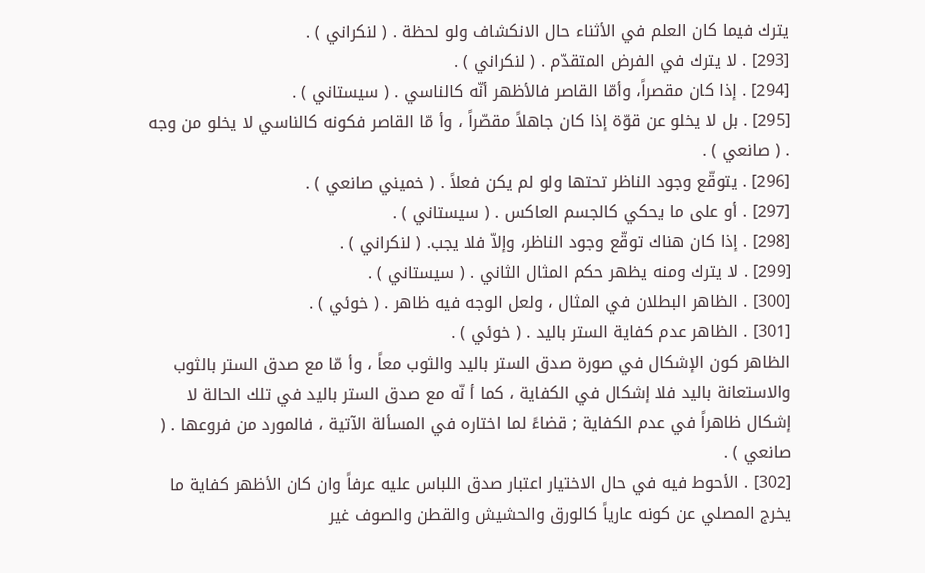يترك فيما كان العلم في الأثناء حال الانكشاف ولو لحظة . ( لنكراني ) .
[293] . لا يترك في الفرض المتقدّم . ( لنكراني ) .
[294] . إذا كان مقصراً، وأمّا القاصر فالأظهر أنّه كالناسي . ( سيستاني ) .
[295] . بل لا يخلو عن قوّة إذا كان جاهلاً مقصّراً ، وأ مّا القاصر فكونه كالناسي لا يخلو من وجه . ( صانعي ) .
[296] . يتوقّع وجود الناظر تحتها ولو لم يكن فعلاً . ( خميني صانعي ) .
[297] . أو على ما يحكي كالجسم العاكس . ( سيستاني ) .
[298] . إذا كان هناك توقّع وجود الناظر، وإلاّ فلا يجب. ( لنكراني ) .
[299] . لا يترك ومنه يظهر حكم المثال الثاني . ( سيستاني ) .
[300] . الظاهر البطلان في المثال ، ولعل الوجه فيه ظاهر . ( خوئي ) .
[301] . الظاهر عدم كفاية الستر باليد . ( خوئي ) .
الظاهر كون الإشكال في صورة صدق الستر باليد والثوب معاً ، وأ مّا مع صدق الستر بالثوب والاستعانة باليد فلا إشكال في الكفاية ، كما أ نّه مع صدق الستر باليد في تلك الحالة لا إشكال ظاهراً في عدم الكفاية ; قضاءً لما اختاره في المسألة الآتية ، فالمورد من فروعها . ( صانعي ) .
[302] . الأحوط فيه في حال الاختيار اعتبار صدق اللباس عليه عرفاً وان كان الأظهر كفاية ما يخرج المصلي عن كونه عارياً كالورق والحشيش والقطن والصوف غير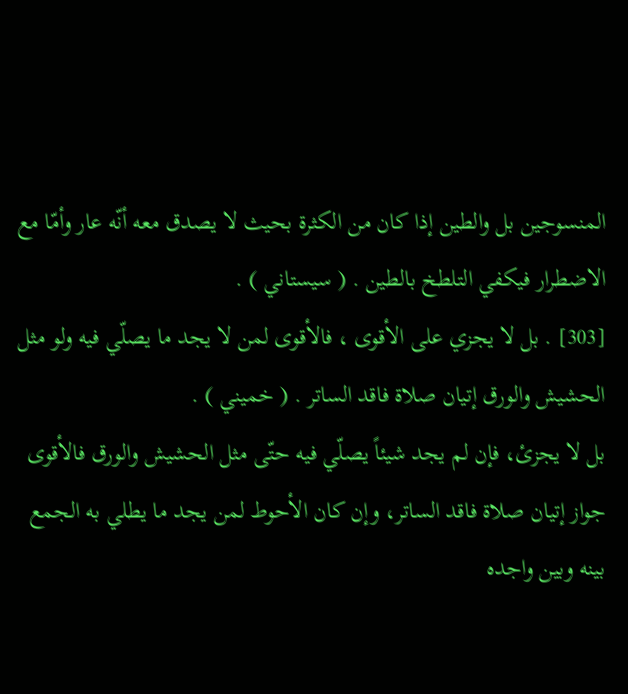المنسوجين بل والطين إذا كان من الكثرة بحيث لا يصدق معه أنّه عار وأمّا مع الاضطرار فيكفي التلطخ بالطين . ( سيستاني ) .
[303] . بل لا يجزي على الأقوى ، فالأقوى لمن لا يجد ما يصلّي فيه ولو مثل الحشيش والورق إتيان صلاة فاقد الساتر . ( خميني ) .
بل لا يجزئ، فإن لم يجد شيئاً يصلّي فيه حتّى مثل الحشيش والورق فالأقوى جواز إتيان صلاة فاقد الساتر، وإن كان الأحوط لمن يجد ما يطلي به الجمع بينه وبين واجده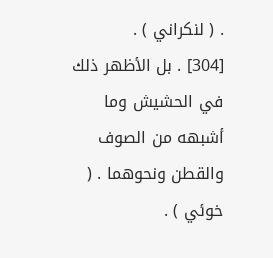. ( لنكراني ) .
[304] . بل الأظهر ذلك في الحشيش وما أشبهه من الصوف والقطن ونحوهما . ( خوئي ) .